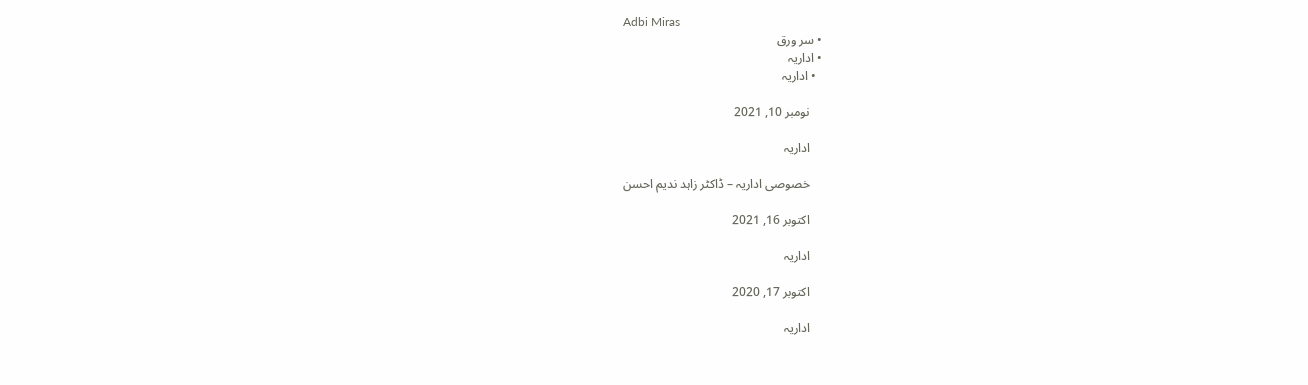Adbi Miras
  • سر ورق
  • اداریہ
    • اداریہ

      نومبر 10, 2021

      اداریہ

      خصوصی اداریہ – ڈاکٹر زاہد ندیم احسن

      اکتوبر 16, 2021

      اداریہ

      اکتوبر 17, 2020

      اداریہ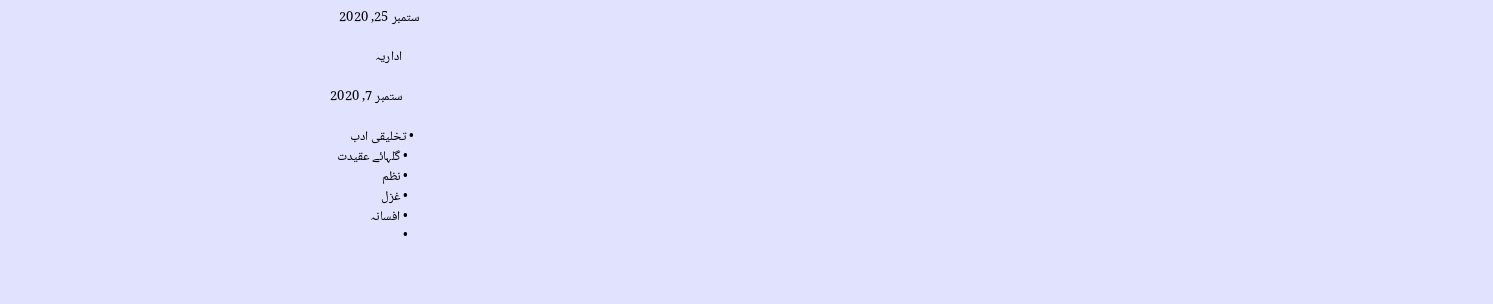ستمبر 25, 2020

      اداریہ

      ستمبر 7, 2020

  • تخلیقی ادب
    • گلہائے عقیدت
    • نظم
    • غزل
    • افسانہ
    •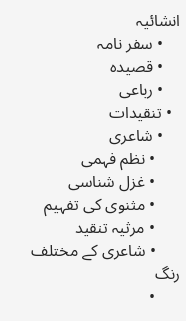انشائیہ
    • سفر نامہ
    • قصیدہ
    • رباعی
  • تنقیدات
    • شاعری
      • نظم فہمی
      • غزل شناسی
      • مثنوی کی تفہیم
      • مرثیہ تنقید
      • شاعری کے مختلف رنگ
      •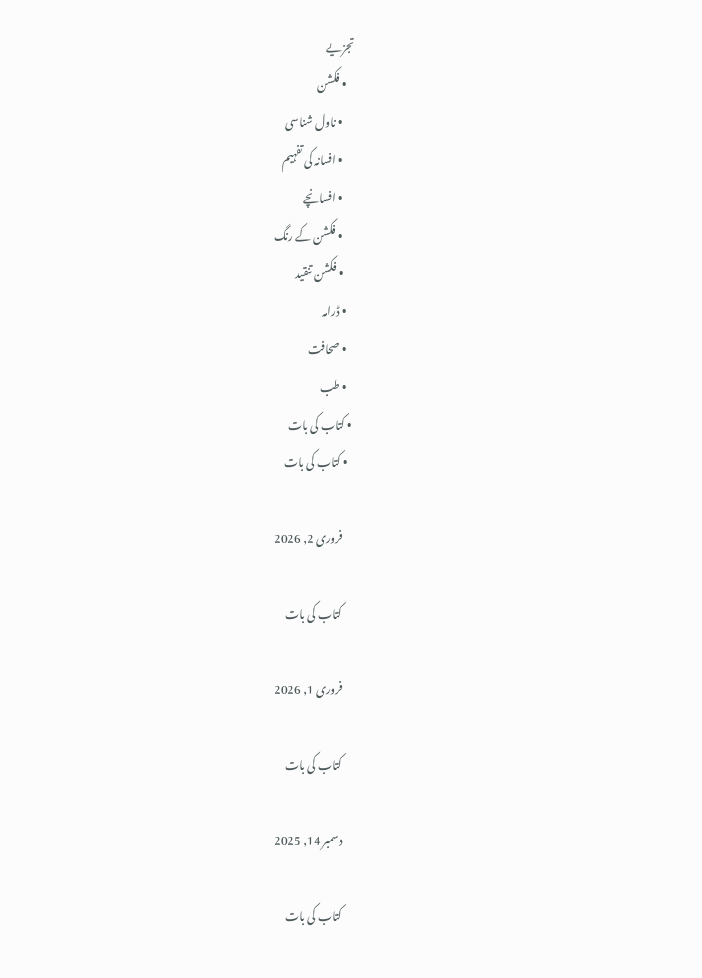تجزیے
    • فکشن
      • ناول شناسی
      • افسانہ کی تفہیم
      • افسانچے
      • فکشن کے رنگ
      • فکشن تنقید
    • ڈرامہ
    • صحافت
    • طب
  • کتاب کی بات
    • کتاب کی بات

      فروری 2, 2026

      کتاب کی بات

      فروری 1, 2026

      کتاب کی بات

      دسمبر 14, 2025

      کتاب کی بات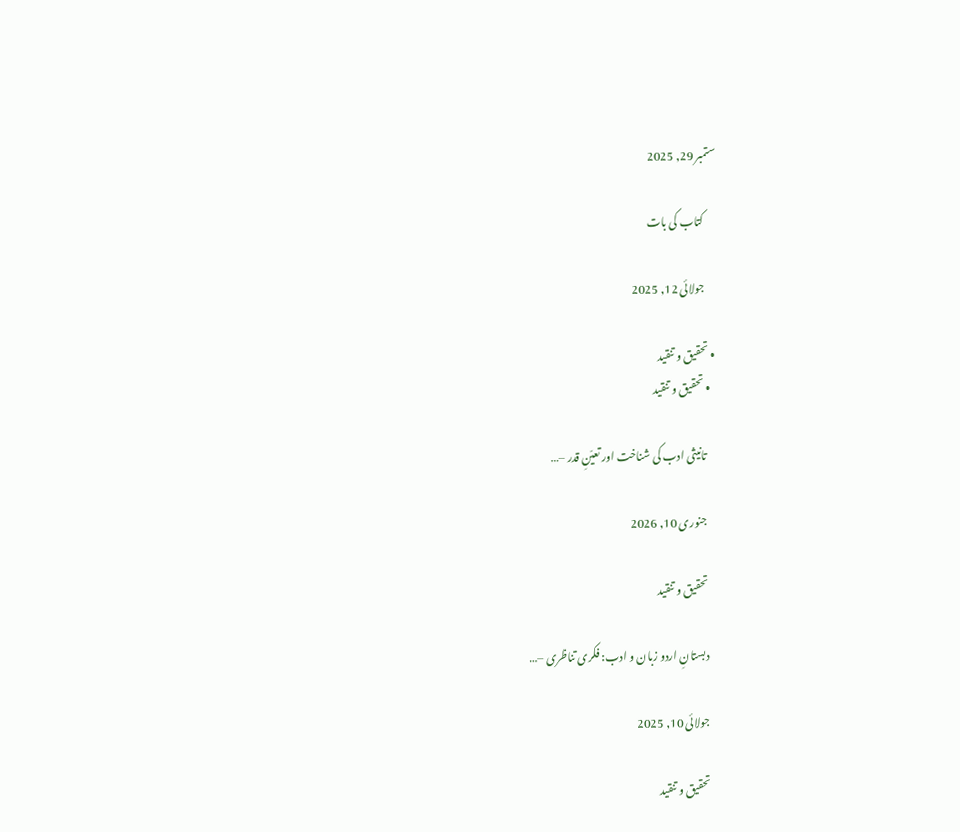ستمبر 29, 2025

      کتاب کی بات

      جولائی 12, 2025

  • تحقیق و تنقید
    • تحقیق و تنقید

      تانیثی ادب کی شناخت اور تعیّنِ قدر –…

      جنوری 10, 2026

      تحقیق و تنقید

      دبستانِ اردو زبان و ادب: فکری تناظری –…

      جولائی 10, 2025

      تحقیق و تنقید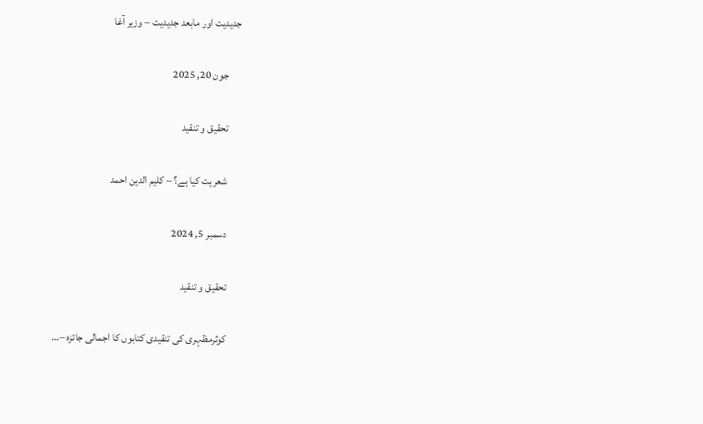جدیدیت اور مابعد جدیدیت – وزیر آغا

      جون 20, 2025

      تحقیق و تنقید

      شعریت کیا ہے؟ – کلیم الدین احمد

      دسمبر 5, 2024

      تحقیق و تنقید

      کوثرمظہری کی تنقیدی کتابوں کا اجمالی جائزہ –…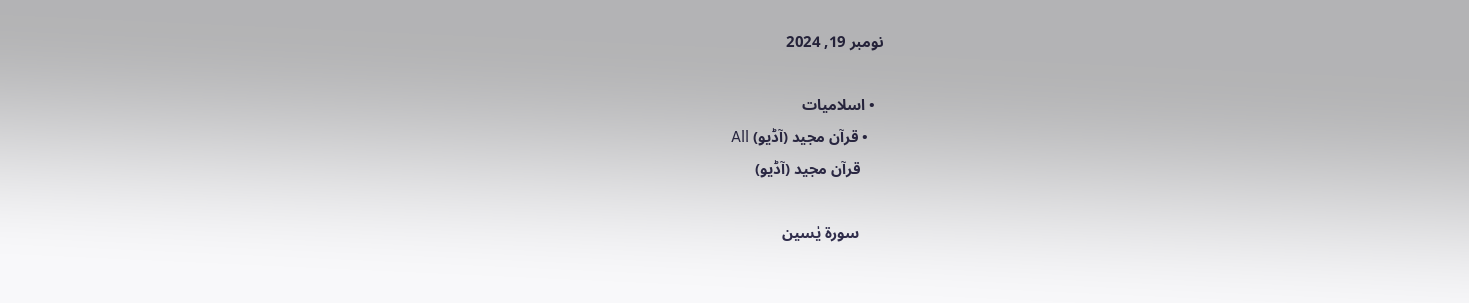نومبر 19, 2024

  • اسلامیات
    • قرآن مجید (آڈیو) All
      قرآن مجید (آڈیو)

      سورۃ یٰسین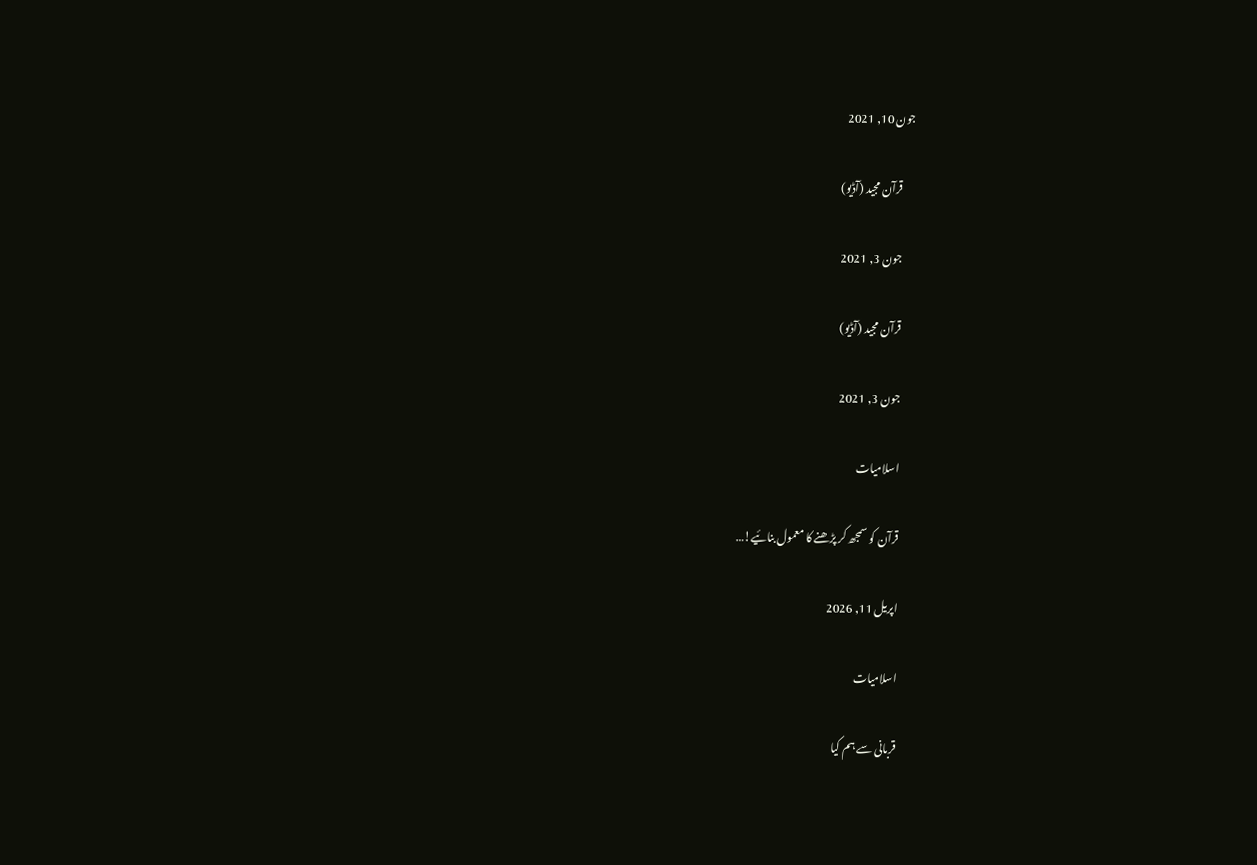جون 10, 2021

      قرآن مجید (آڈیو)

      جون 3, 2021

      قرآن مجید (آڈیو)

      جون 3, 2021

      اسلامیات

      قرآن کو سمجھ کر پڑھنے کا معمول بنائیے!…

      اپریل 11, 2026

      اسلامیات

      قربانی سے ہم کیا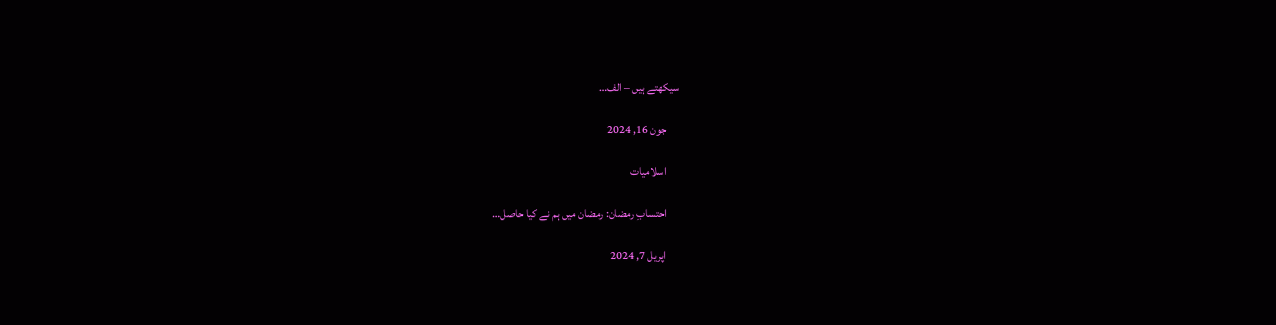سیکھتے ہیں – الف…

      جون 16, 2024

      اسلامیات

      احتسابِ رمضان: رمضان میں ہم نے کیا حاصل…

      اپریل 7, 2024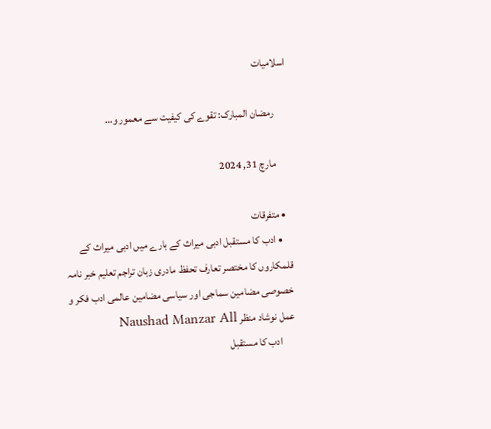اسلامیات

      رمضان المبارک: تقوے کی کیفیت سے معمور و…

      مارچ 31, 2024

  • متفرقات
    • ادب کا مستقبل ادبی میراث کے بارے میں ادبی میراث کے قلمکاروں کا مختصر تعارف تحفظ مادری زبان تراجم تعلیم خبر نامہ خصوصی مضامین سماجی اور سیاسی مضامین عالمی ادب فکر و عمل نوشاد منظر Naushad Manzar All
      ادب کا مستقبل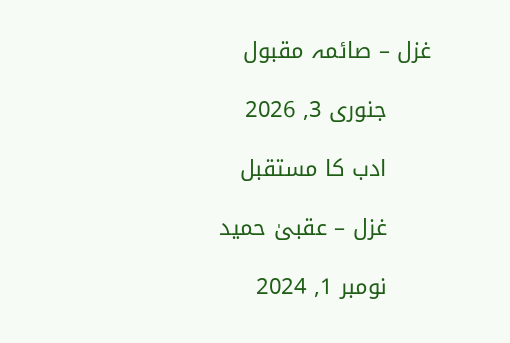غزل – صائمہ مقبول

      جنوری 3, 2026

      ادب کا مستقبل

      غزل – عقبیٰ حمید

      نومبر 1, 2024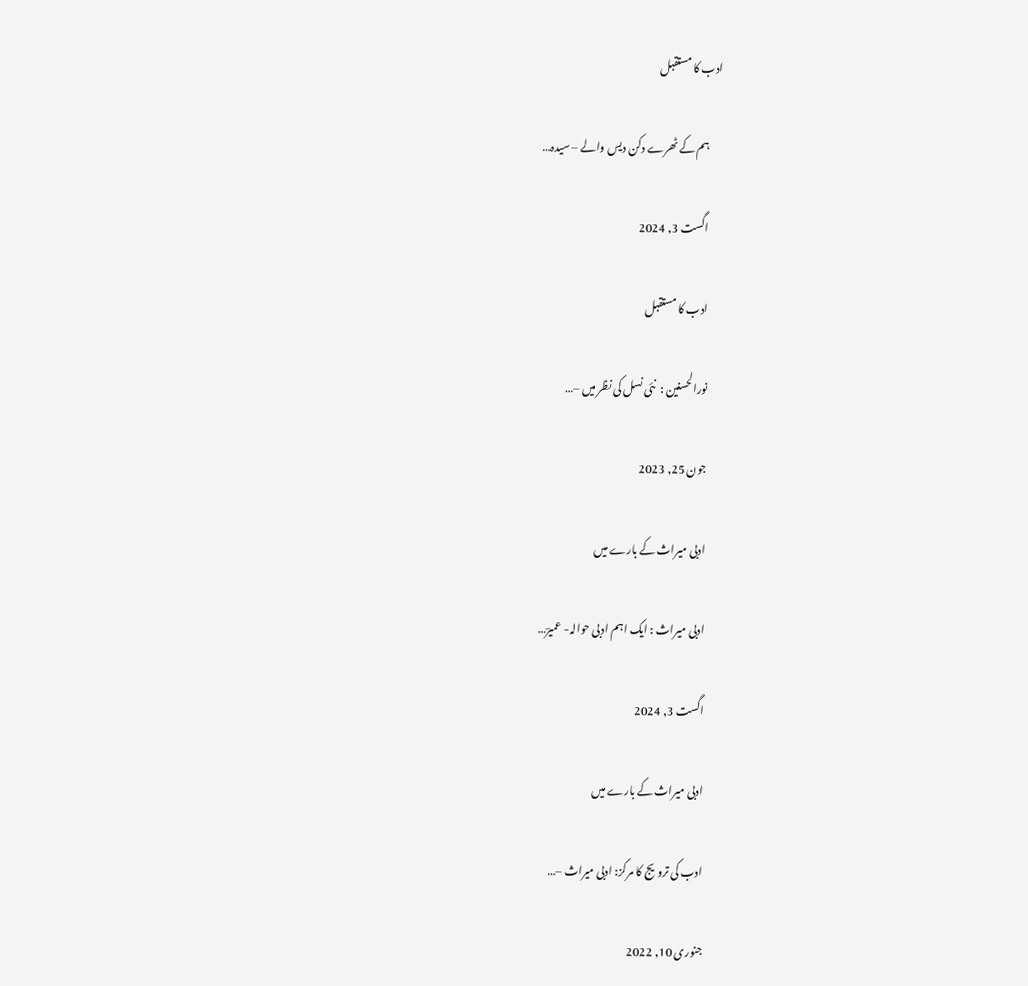ادب کا مستقبل

      ہم کے ٹھرے دکن دیس والے – سیدہ…

      اگست 3, 2024

      ادب کا مستقبل

      نورالحسنین :  نئی نسل کی نظر میں –…

      جون 25, 2023

      ادبی میراث کے بارے میں

      ادبی میراث : ایک اہم ادبی حوالہ- عمیرؔ…

      اگست 3, 2024

      ادبی میراث کے بارے میں

      ادب کی ترویج کا مرکز: ادبی میراث –…

      جنوری 10, 2022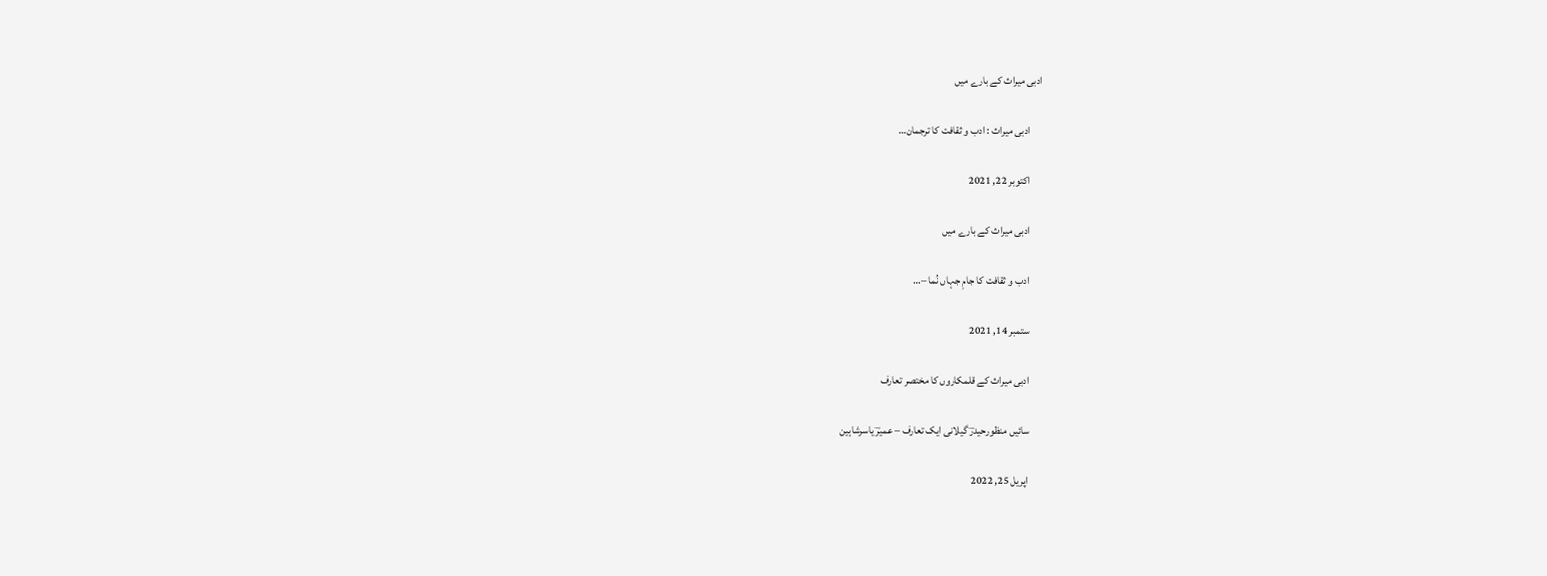ادبی میراث کے بارے میں

      ادبی میراث : ادب و ثقافت کا ترجمان…

      اکتوبر 22, 2021

      ادبی میراث کے بارے میں

      ادب و ثقافت کا جامِ جہاں نُما –…

      ستمبر 14, 2021

      ادبی میراث کے قلمکاروں کا مختصر تعارف

      سائیں منظورحیدرؔ گیلانی ایک تعارف – عمیرؔ یاسرشاہین

      اپریل 25, 2022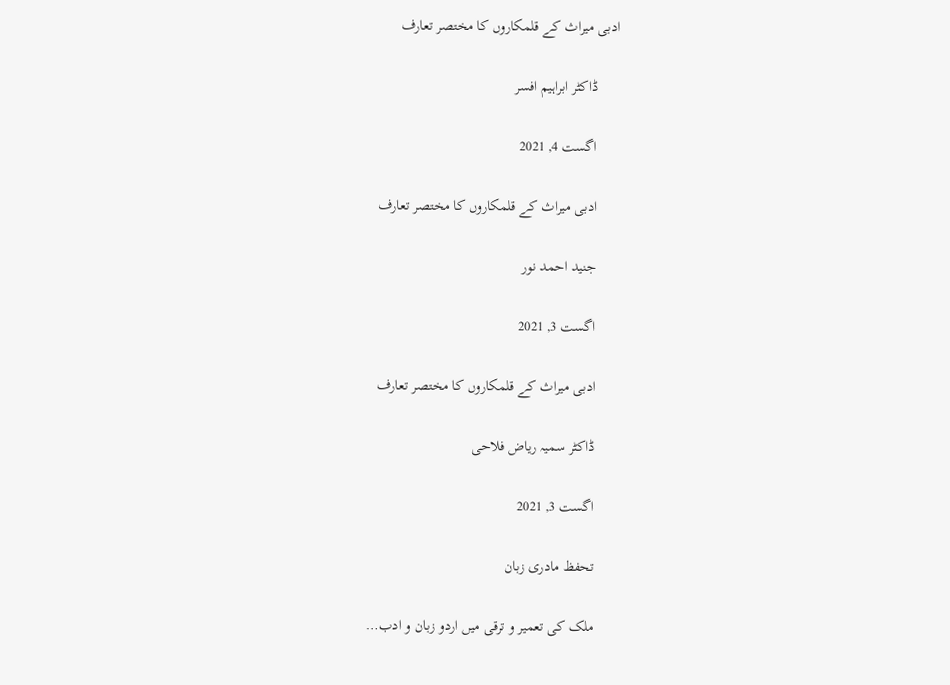ادبی میراث کے قلمکاروں کا مختصر تعارف

      ڈاکٹر ابراہیم افسر

      اگست 4, 2021

      ادبی میراث کے قلمکاروں کا مختصر تعارف

      جنید احمد نور

      اگست 3, 2021

      ادبی میراث کے قلمکاروں کا مختصر تعارف

      ڈاکٹر سمیہ ریاض فلاحی

      اگست 3, 2021

      تحفظ مادری زبان

      ملک کی تعمیر و ترقی میں اردو زبان و ادب…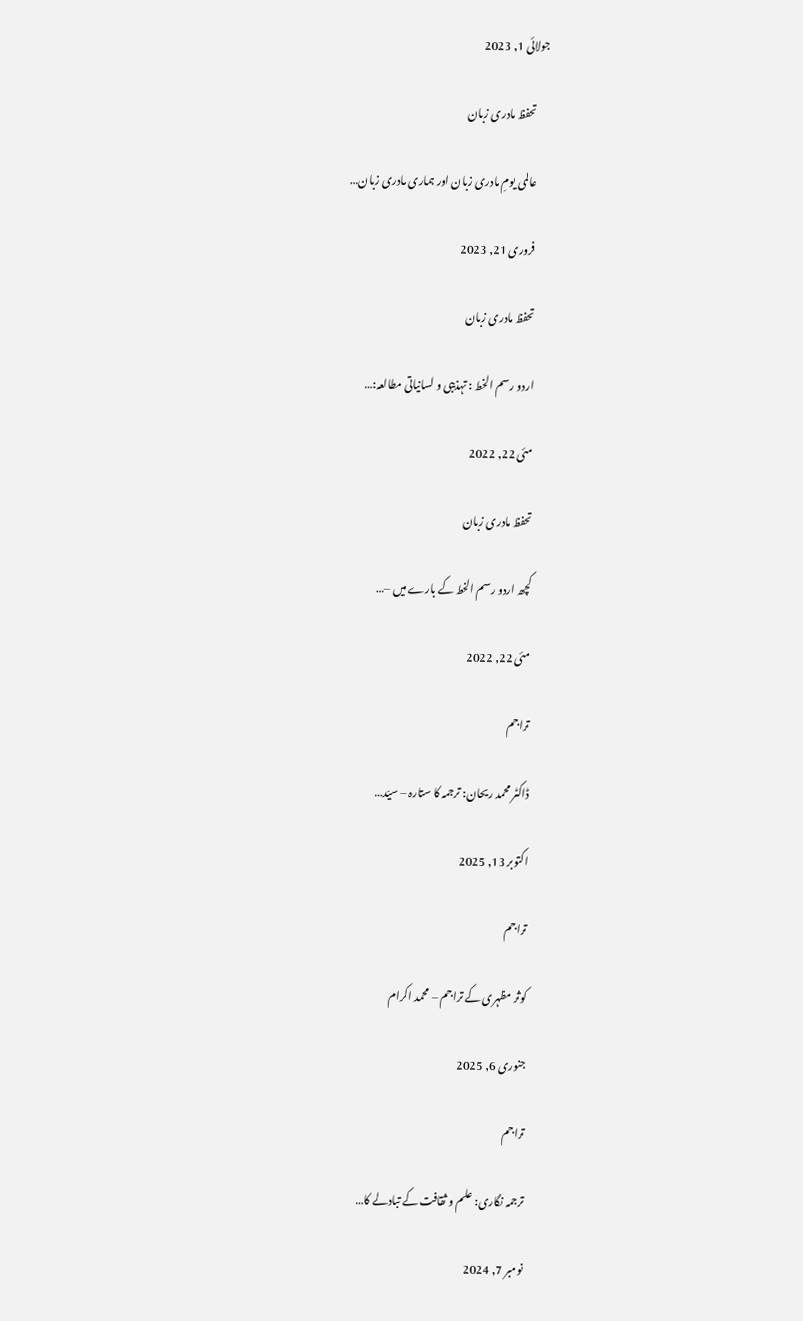جولائی 1, 2023

      تحفظ مادری زبان

      عالمی یومِ مادری زبان اور ہماری مادری زبان…

      فروری 21, 2023

      تحفظ مادری زبان

      اردو رسم الخط : تہذیبی و لسانیاتی مطالعہ:…

      مئی 22, 2022

      تحفظ مادری زبان

      کچھ اردو رسم الخط کے بارے میں –…

      مئی 22, 2022

      تراجم

      ڈاکٹر محمد ریحان: ترجمہ کا ستارہ – سیّد…

      اکتوبر 13, 2025

      تراجم

      کوثر مظہری کے تراجم – محمد اکرام

      جنوری 6, 2025

      تراجم

      ترجمہ نگاری: علم و ثقافت کے تبادلے کا…

      نومبر 7, 2024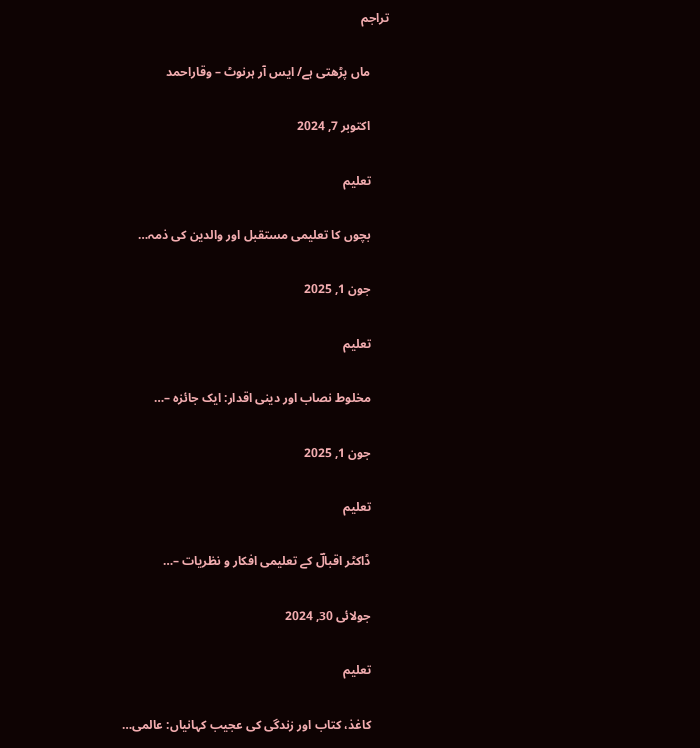تراجم

      ماں پڑھتی ہے/ ایس آر ہرنوٹ – وقاراحمد

      اکتوبر 7, 2024

      تعلیم

      بچوں کا تعلیمی مستقبل اور والدین کی ذمہ…

      جون 1, 2025

      تعلیم

      مخلوط نصاب اور دینی اقدار: ایک جائزہ –…

      جون 1, 2025

      تعلیم

      ڈاکٹر اقبالؔ کے تعلیمی افکار و نظریات –…

      جولائی 30, 2024

      تعلیم

      کاغذ، کتاب اور زندگی کی عجیب کہانیاں: عالمی…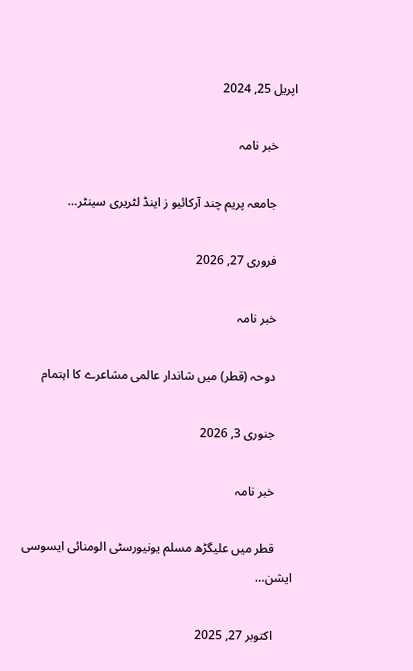اپریل 25, 2024

      خبر نامہ

      جامعہ پریم چند آرکائیو ز اینڈ لٹریری سینٹر…

      فروری 27, 2026

      خبر نامہ

      دوحہ (قطر) میں شاندار عالمی مشاعرے کا اہتمام

      جنوری 3, 2026

      خبر نامہ

      قطر میں علیگڑھ مسلم یونیورسٹی الومنائی ایسوسی ایشن…

      اکتوبر 27, 2025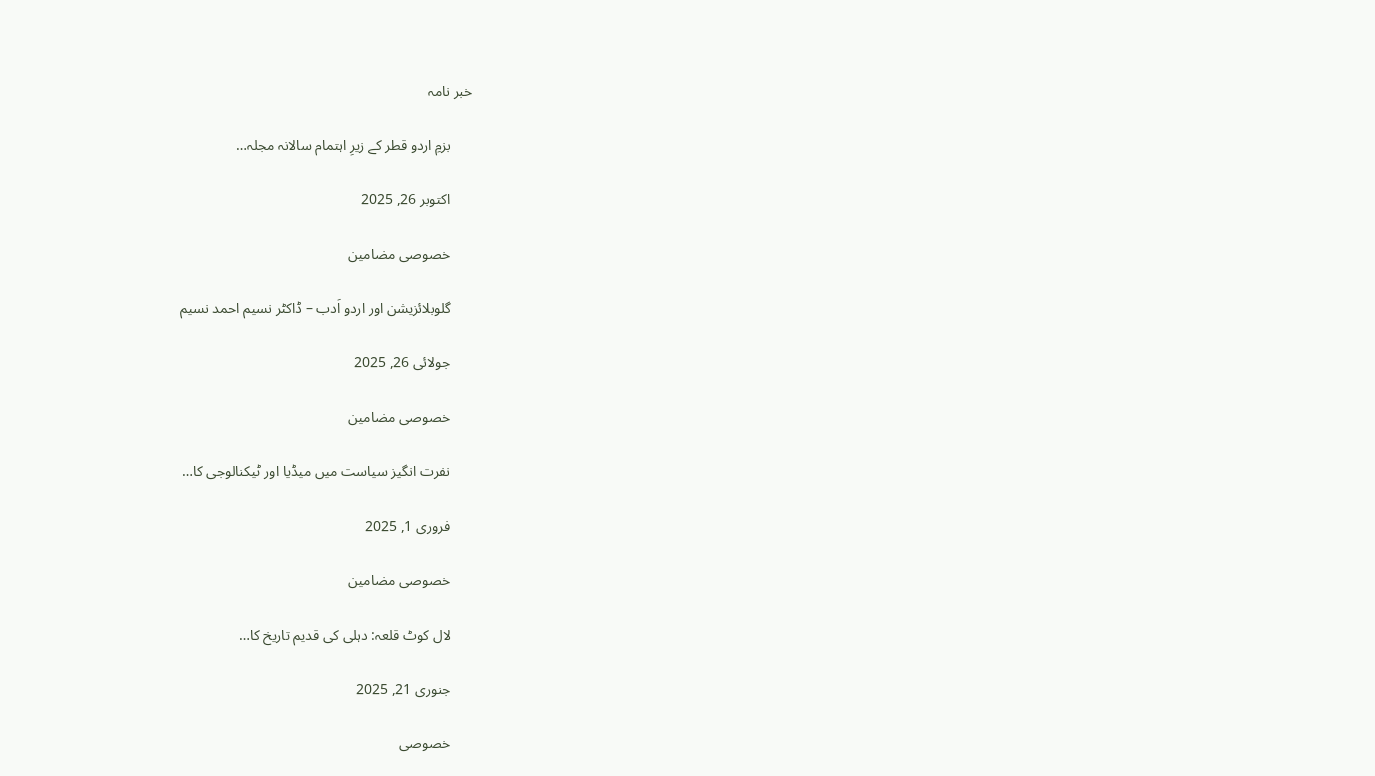خبر نامہ

      بزمِ اردو قطر کے زیرِ اہتمام سالانہ مجلہ…

      اکتوبر 26, 2025

      خصوصی مضامین

      گلوبلائزیشن اور اردو اَدب – ڈاکٹر نسیم احمد نسیم

      جولائی 26, 2025

      خصوصی مضامین

      نفرت انگیز سیاست میں میڈیا اور ٹیکنالوجی کا…

      فروری 1, 2025

      خصوصی مضامین

      لال کوٹ قلعہ: دہلی کی قدیم تاریخ کا…

      جنوری 21, 2025

      خصوصی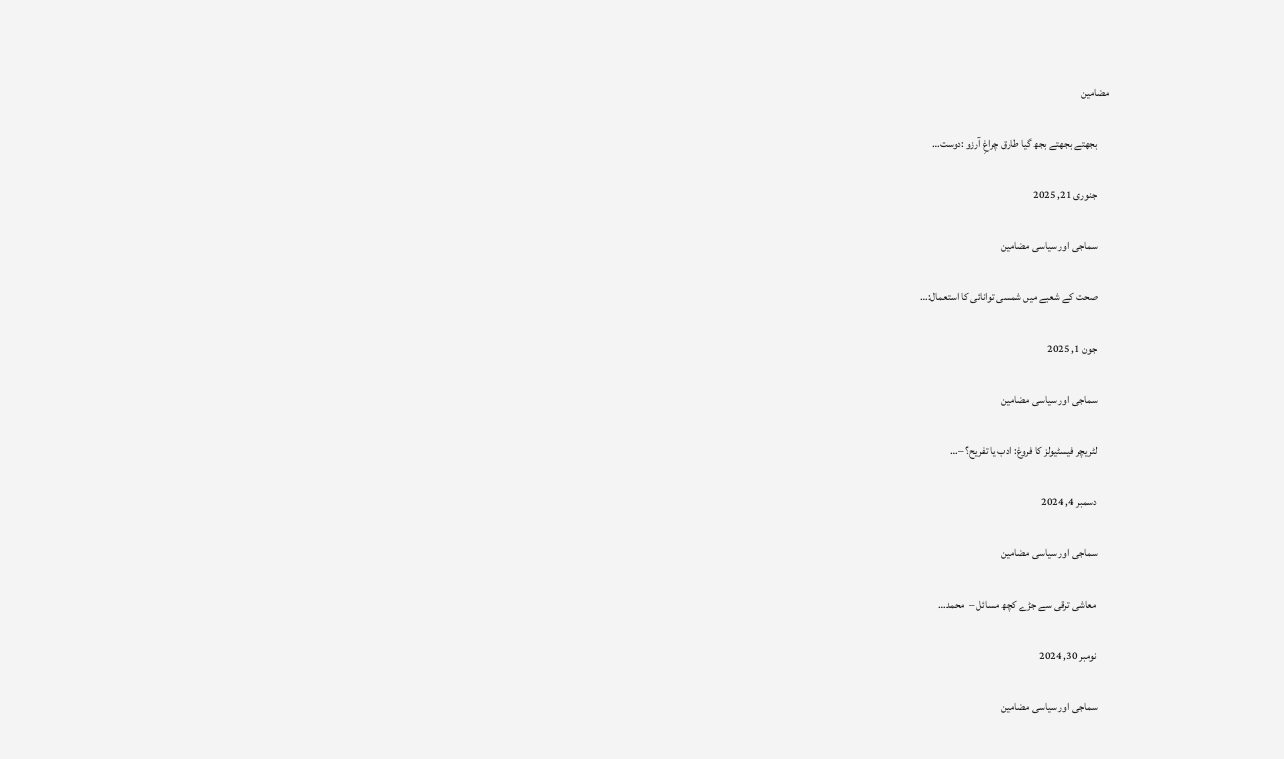مضامین

      بجھتے بجھتے بجھ گیا طارق چراغِ آرزو :دوست…

      جنوری 21, 2025

      سماجی اور سیاسی مضامین

      صحت کے شعبے میں شمسی توانائی کا استعمال:…

      جون 1, 2025

      سماجی اور سیاسی مضامین

      لٹریچر فیسٹیولز کا فروغ: ادب یا تفریح؟ –…

      دسمبر 4, 2024

      سماجی اور سیاسی مضامین

      معاشی ترقی سے جڑے کچھ مسائل –  محمد…

      نومبر 30, 2024

      سماجی اور سیاسی مضامین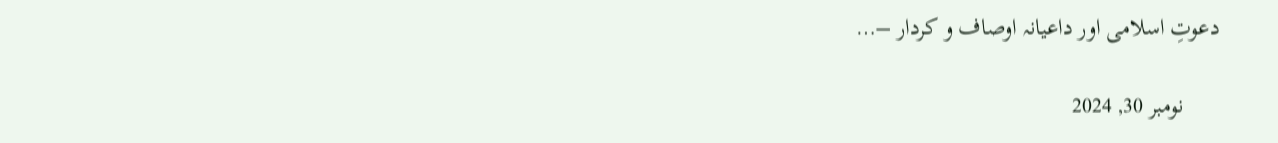دعوتِ اسلامی اور داعیانہ اوصاف و کردار –…

      نومبر 30, 2024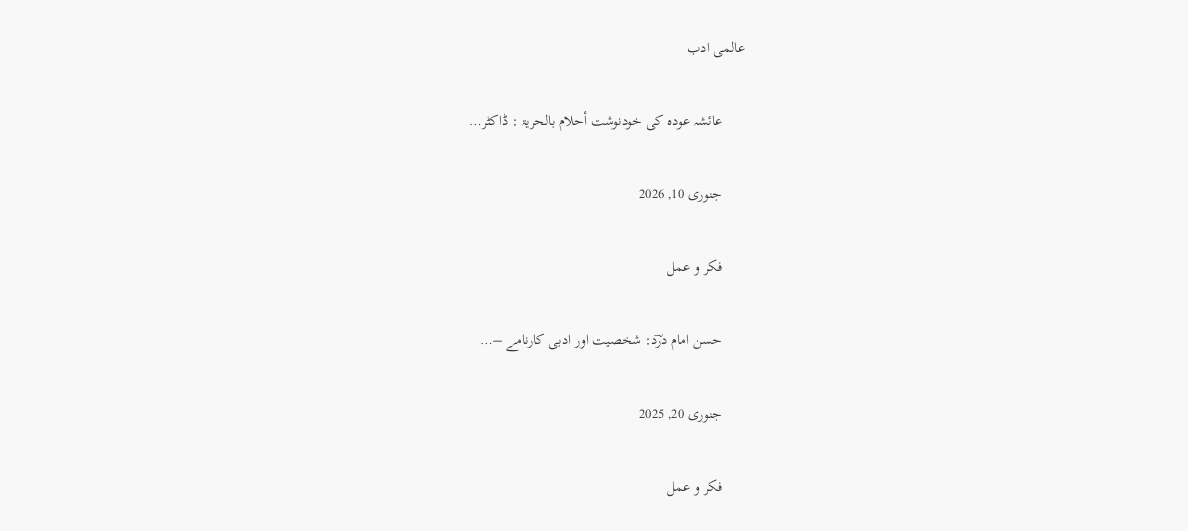عالمی ادب

      عائشہ عودہ کی خودنوشت أحلام بالحریۃ : ڈاکٹر…

      جنوری 10, 2026

      فکر و عمل

      حسن امام درؔد: شخصیت اور ادبی کارنامے –…

      جنوری 20, 2025

      فکر و عمل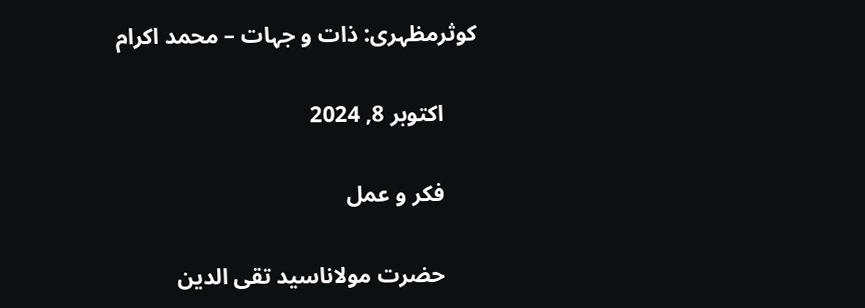کوثرمظہری: ذات و جہات – محمد اکرام

      اکتوبر 8, 2024

      فکر و عمل

      حضرت مولاناسید تقی الدین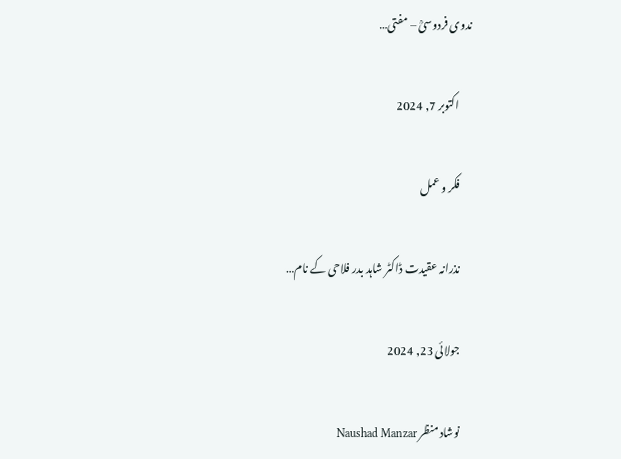ندوی فردوسیؒ – مفتی…

      اکتوبر 7, 2024

      فکر و عمل

      نذرانہ عقیدت ڈاکٹر شاہد بدر فلاحی کے نام…

      جولائی 23, 2024

      نوشاد منظر Naushad Manzar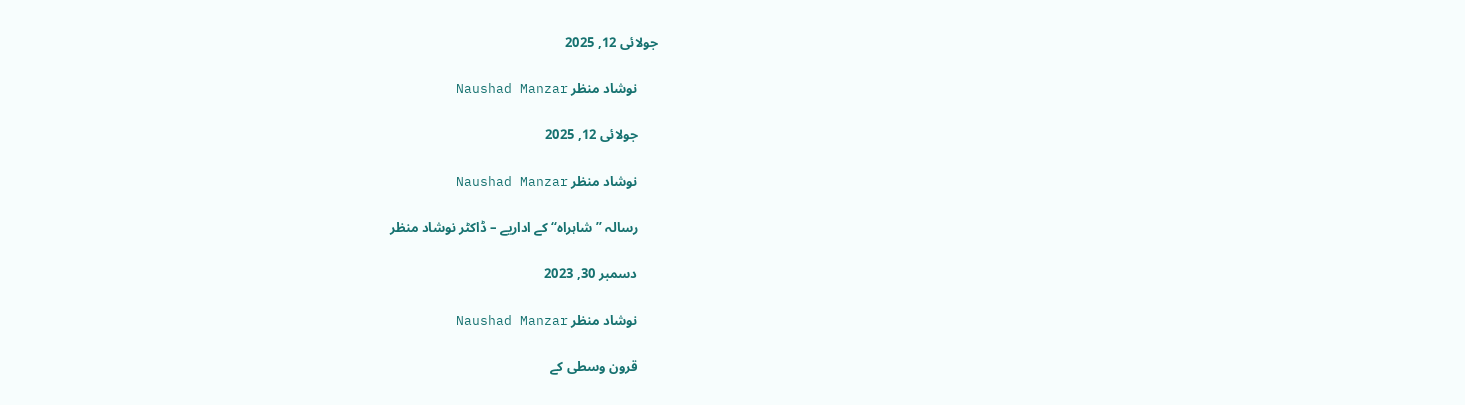جولائی 12, 2025

      نوشاد منظر Naushad Manzar

      جولائی 12, 2025

      نوشاد منظر Naushad Manzar

      رسالہ ’’شاہراہ‘‘ کے اداریے – ڈاکٹر نوشاد منظر

      دسمبر 30, 2023

      نوشاد منظر Naushad Manzar

      قرون وسطی کے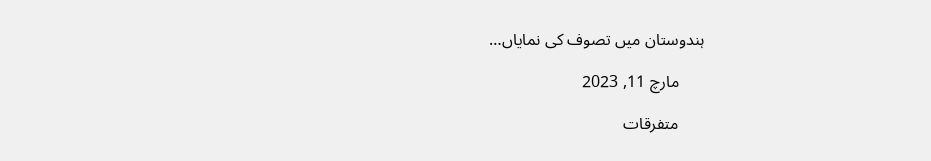ہندوستان میں تصوف کی نمایاں…

      مارچ 11, 2023

      متفرقات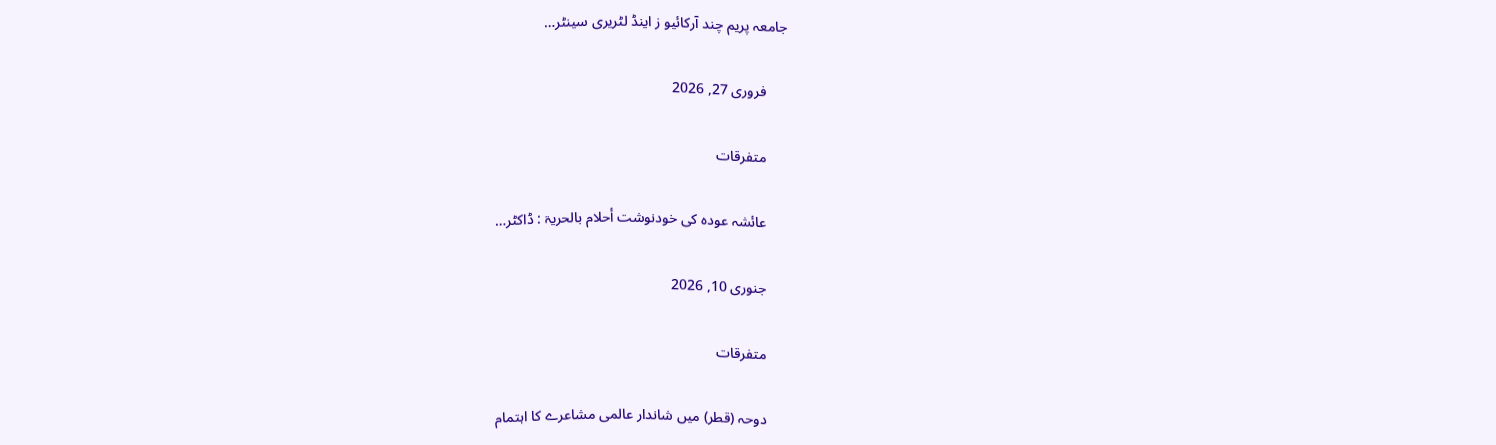جامعہ پریم چند آرکائیو ز اینڈ لٹریری سینٹر…

      فروری 27, 2026

      متفرقات

      عائشہ عودہ کی خودنوشت أحلام بالحریۃ : ڈاکٹر…

      جنوری 10, 2026

      متفرقات

      دوحہ (قطر) میں شاندار عالمی مشاعرے کا اہتمام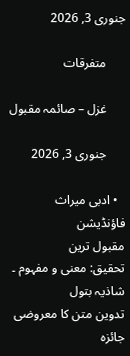جنوری 3, 2026

      متفرقات

      غزل – صائمہ مقبول

      جنوری 3, 2026

  • ادبی میراث فاؤنڈیشن
مقبول ترین
تحقیق: معنی و مفہوم ۔ شاذیہ بتول
تدوین متن کا معروضی جائزہ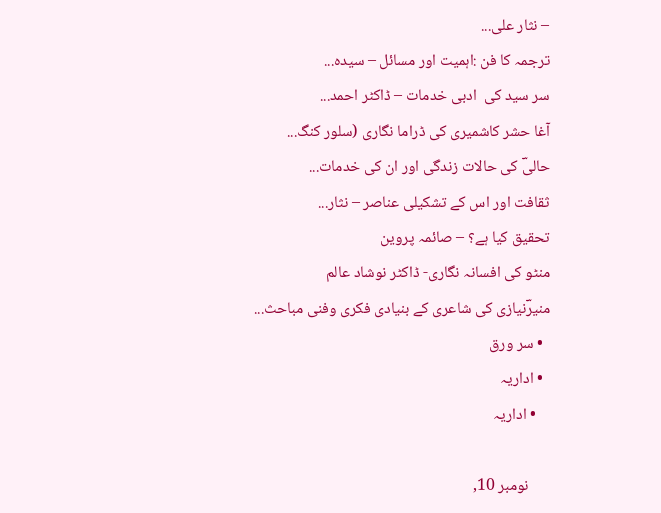– نثار علی...
ترجمہ کا فن :اہمیت اور مسائل – سیدہ...
سر سید کی  ادبی خدمات – ڈاکٹر احمد...
آغا حشر کاشمیری کی ڈراما نگاری (سلور کنگ...
حالیؔ کی حالات زندگی اور ان کی خدمات...
ثقافت اور اس کے تشکیلی عناصر – نثار...
تحقیق کیا ہے؟ – صائمہ پروین
منٹو کی افسانہ نگاری- ڈاکٹر نوشاد عالم
منیرؔنیازی کی شاعری کے بنیادی فکری وفنی مباحث...
  • سر ورق
  • اداریہ
    • اداریہ

      نومبر 10,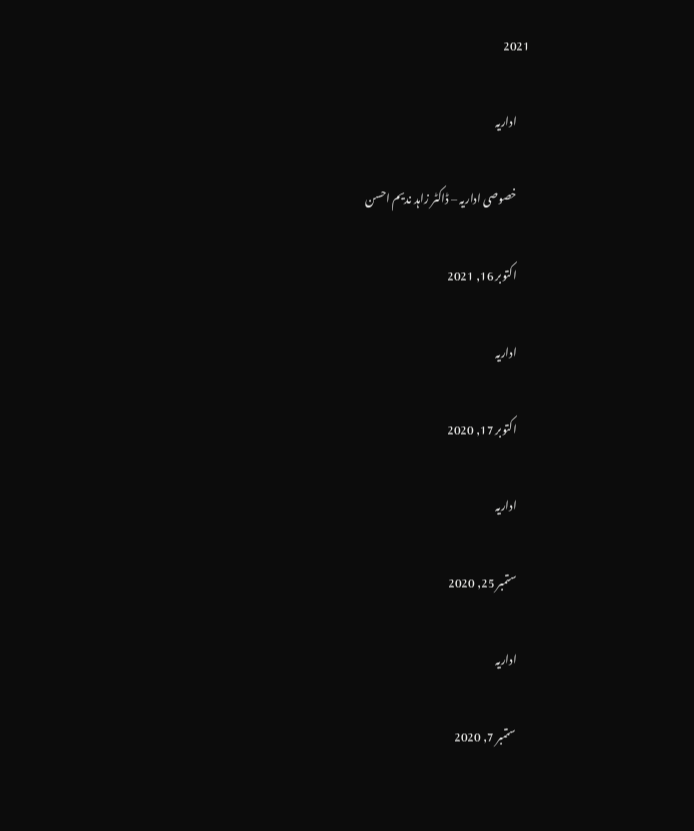2021

      اداریہ

      خصوصی اداریہ – ڈاکٹر زاہد ندیم احسن

      اکتوبر 16, 2021

      اداریہ

      اکتوبر 17, 2020

      اداریہ

      ستمبر 25, 2020

      اداریہ

      ستمبر 7, 2020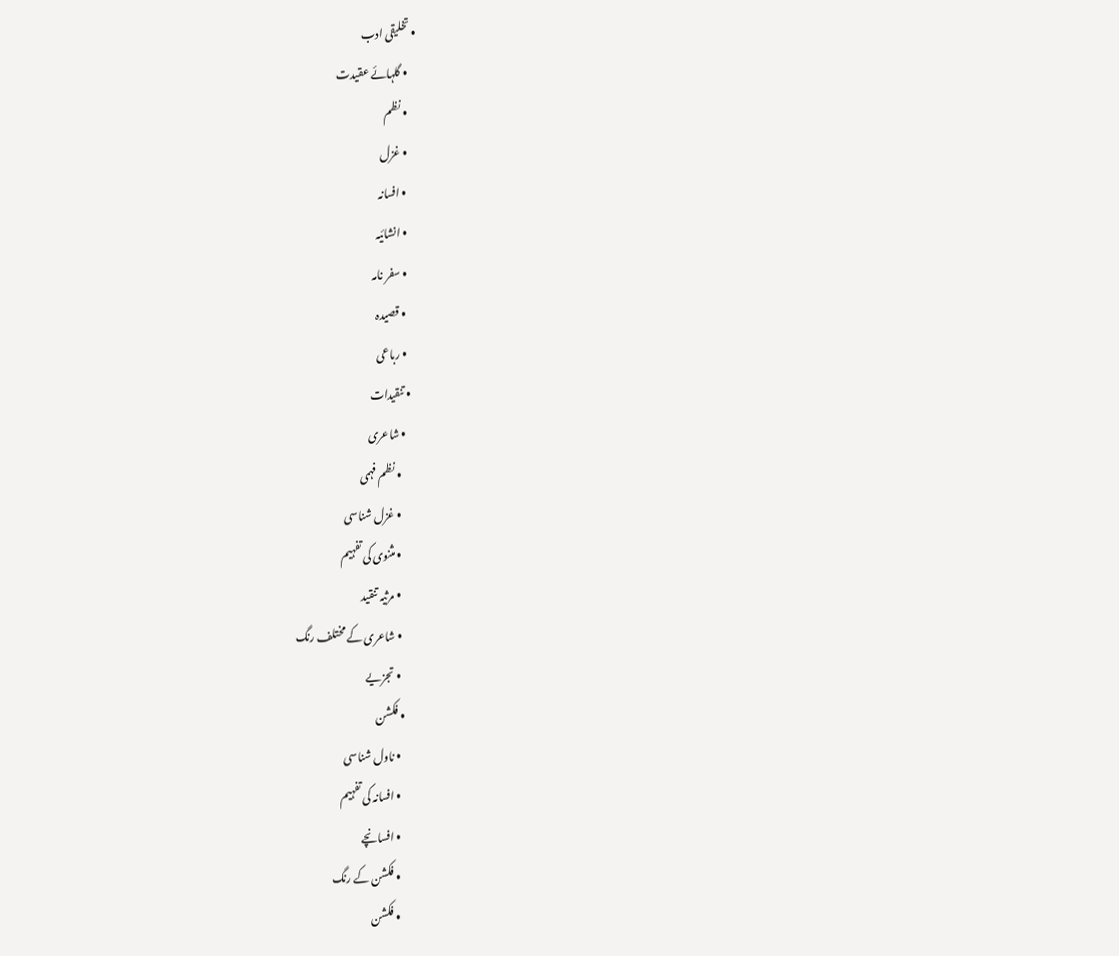• تخلیقی ادب
    • گلہائے عقیدت
    • نظم
    • غزل
    • افسانہ
    • انشائیہ
    • سفر نامہ
    • قصیدہ
    • رباعی
  • تنقیدات
    • شاعری
      • نظم فہمی
      • غزل شناسی
      • مثنوی کی تفہیم
      • مرثیہ تنقید
      • شاعری کے مختلف رنگ
      • تجزیے
    • فکشن
      • ناول شناسی
      • افسانہ کی تفہیم
      • افسانچے
      • فکشن کے رنگ
      • فکشن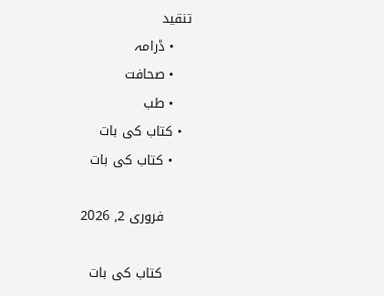تنقید
    • ڈرامہ
    • صحافت
    • طب
  • کتاب کی بات
    • کتاب کی بات

      فروری 2, 2026

      کتاب کی بات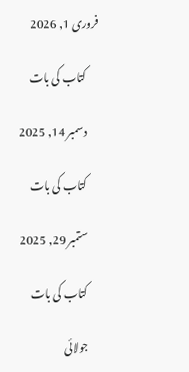فروری 1, 2026

      کتاب کی بات

      دسمبر 14, 2025

      کتاب کی بات

      ستمبر 29, 2025

      کتاب کی بات

      جولائی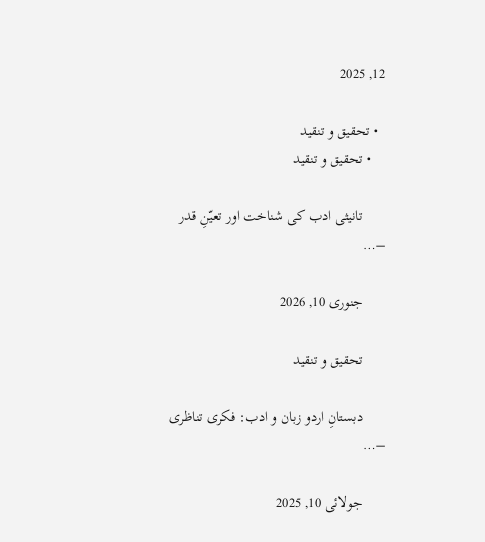12, 2025

  • تحقیق و تنقید
    • تحقیق و تنقید

      تانیثی ادب کی شناخت اور تعیّنِ قدر –…

      جنوری 10, 2026

      تحقیق و تنقید

      دبستانِ اردو زبان و ادب: فکری تناظری –…

      جولائی 10, 2025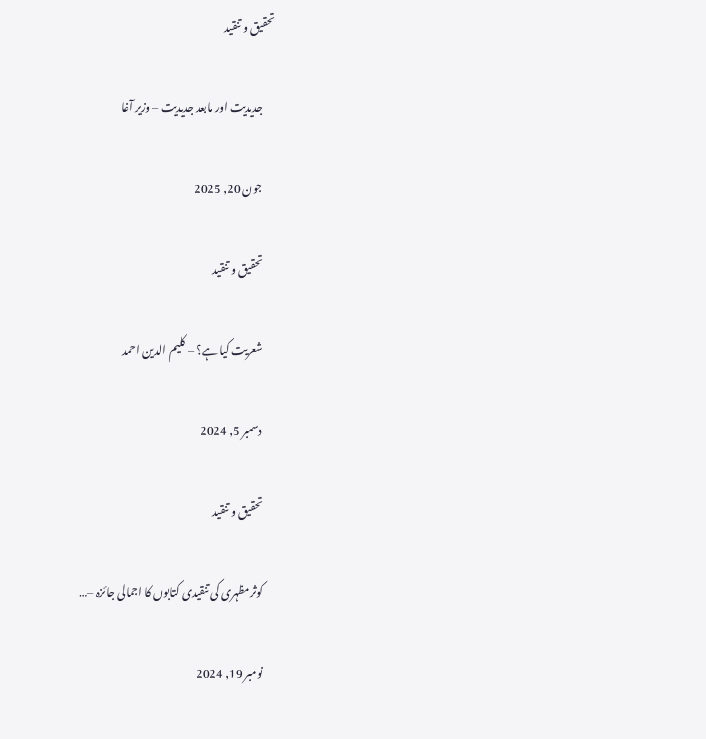تحقیق و تنقید

      جدیدیت اور مابعد جدیدیت – وزیر آغا

      جون 20, 2025

      تحقیق و تنقید

      شعریت کیا ہے؟ – کلیم الدین احمد

      دسمبر 5, 2024

      تحقیق و تنقید

      کوثرمظہری کی تنقیدی کتابوں کا اجمالی جائزہ –…

      نومبر 19, 2024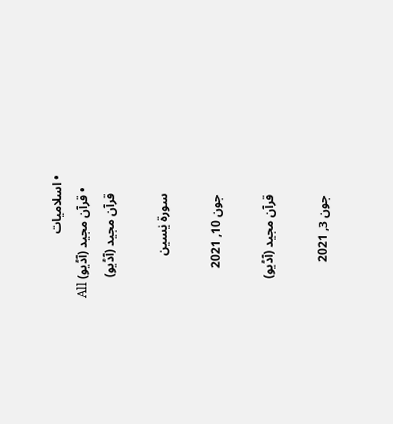• اسلامیات
    • قرآن مجید (آڈیو) All
      قرآن مجید (آڈیو)

      سورۃ یٰسین

      جون 10, 2021

      قرآن مجید (آڈیو)

      جون 3, 2021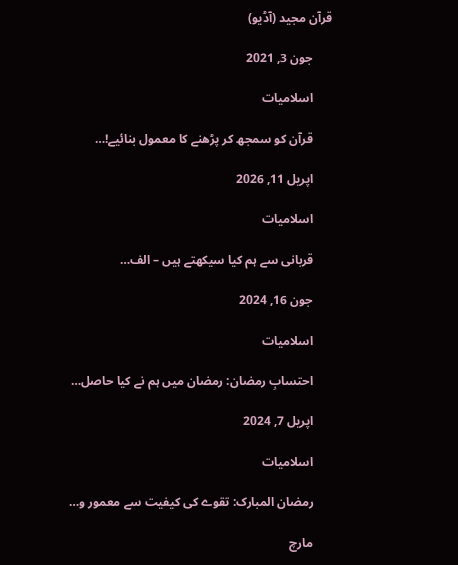قرآن مجید (آڈیو)

      جون 3, 2021

      اسلامیات

      قرآن کو سمجھ کر پڑھنے کا معمول بنائیے!…

      اپریل 11, 2026

      اسلامیات

      قربانی سے ہم کیا سیکھتے ہیں – الف…

      جون 16, 2024

      اسلامیات

      احتسابِ رمضان: رمضان میں ہم نے کیا حاصل…

      اپریل 7, 2024

      اسلامیات

      رمضان المبارک: تقوے کی کیفیت سے معمور و…

      مارچ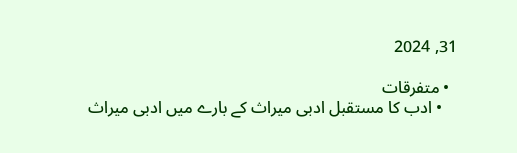31, 2024

  • متفرقات
    • ادب کا مستقبل ادبی میراث کے بارے میں ادبی میراث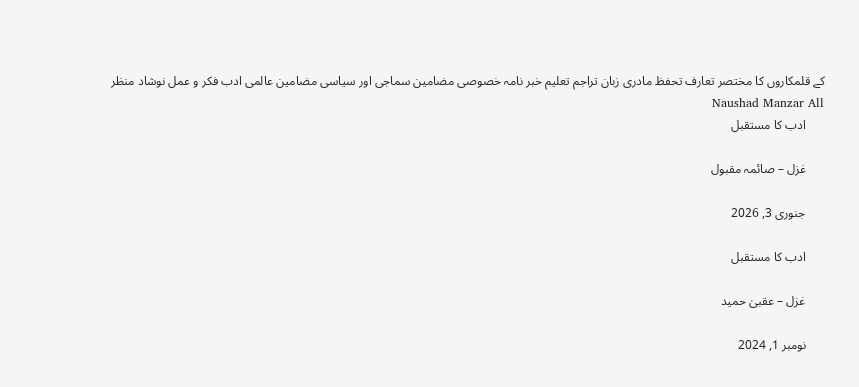کے قلمکاروں کا مختصر تعارف تحفظ مادری زبان تراجم تعلیم خبر نامہ خصوصی مضامین سماجی اور سیاسی مضامین عالمی ادب فکر و عمل نوشاد منظر Naushad Manzar All
      ادب کا مستقبل

      غزل – صائمہ مقبول

      جنوری 3, 2026

      ادب کا مستقبل

      غزل – عقبیٰ حمید

      نومبر 1, 2024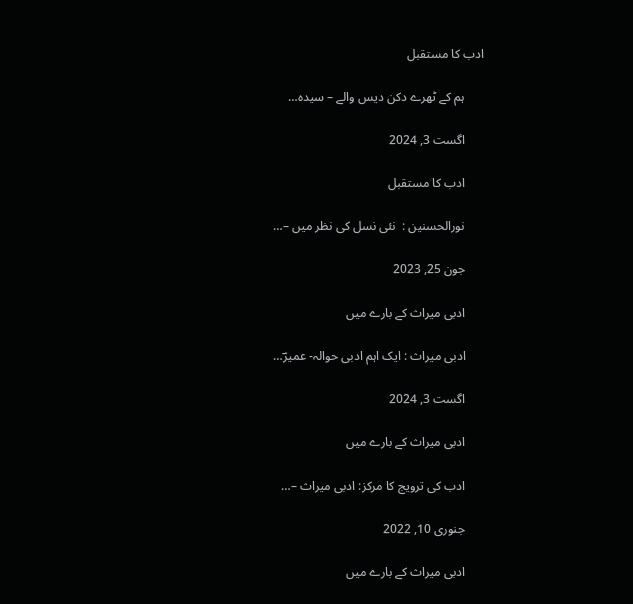ادب کا مستقبل

      ہم کے ٹھرے دکن دیس والے – سیدہ…

      اگست 3, 2024

      ادب کا مستقبل

      نورالحسنین :  نئی نسل کی نظر میں –…

      جون 25, 2023

      ادبی میراث کے بارے میں

      ادبی میراث : ایک اہم ادبی حوالہ- عمیرؔ…

      اگست 3, 2024

      ادبی میراث کے بارے میں

      ادب کی ترویج کا مرکز: ادبی میراث –…

      جنوری 10, 2022

      ادبی میراث کے بارے میں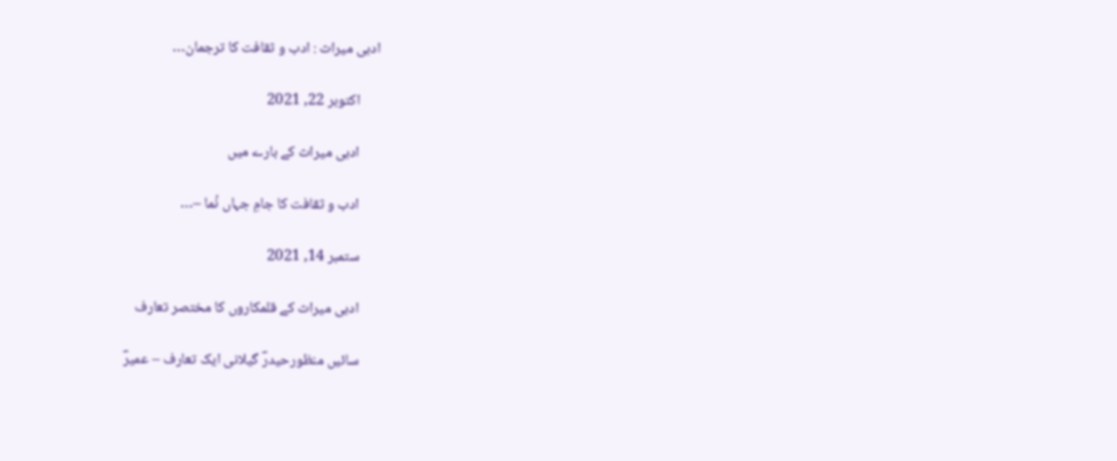ادبی میراث : ادب و ثقافت کا ترجمان…

      اکتوبر 22, 2021

      ادبی میراث کے بارے میں

      ادب و ثقافت کا جامِ جہاں نُما –…

      ستمبر 14, 2021

      ادبی میراث کے قلمکاروں کا مختصر تعارف

      سائیں منظورحیدرؔ گیلانی ایک تعارف – عمیرؔ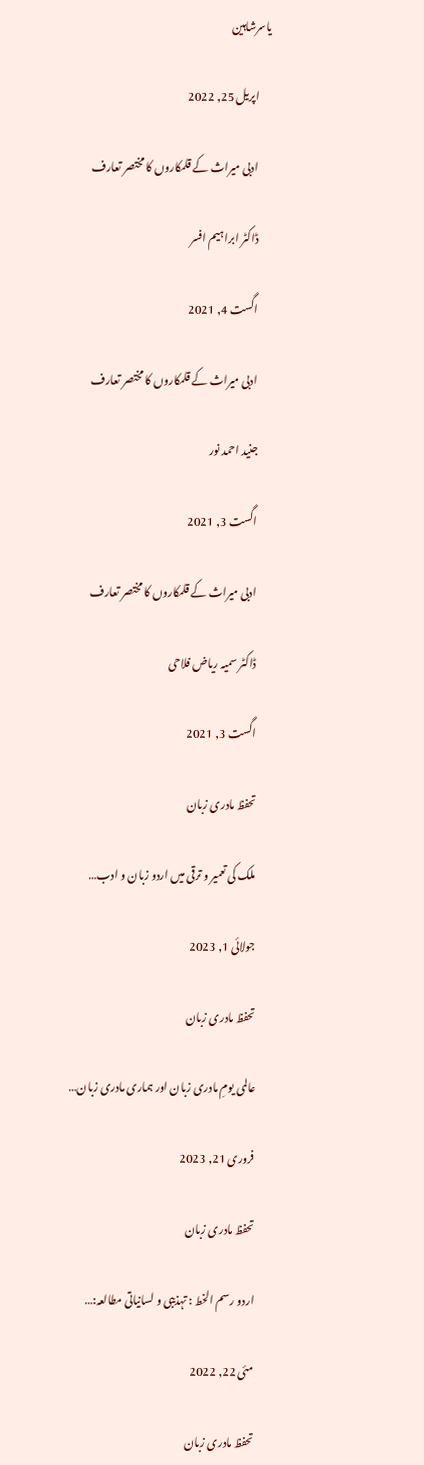یاسرشاہین

      اپریل 25, 2022

      ادبی میراث کے قلمکاروں کا مختصر تعارف

      ڈاکٹر ابراہیم افسر

      اگست 4, 2021

      ادبی میراث کے قلمکاروں کا مختصر تعارف

      جنید احمد نور

      اگست 3, 2021

      ادبی میراث کے قلمکاروں کا مختصر تعارف

      ڈاکٹر سمیہ ریاض فلاحی

      اگست 3, 2021

      تحفظ مادری زبان

      ملک کی تعمیر و ترقی میں اردو زبان و ادب…

      جولائی 1, 2023

      تحفظ مادری زبان

      عالمی یومِ مادری زبان اور ہماری مادری زبان…

      فروری 21, 2023

      تحفظ مادری زبان

      اردو رسم الخط : تہذیبی و لسانیاتی مطالعہ:…

      مئی 22, 2022

      تحفظ مادری زبان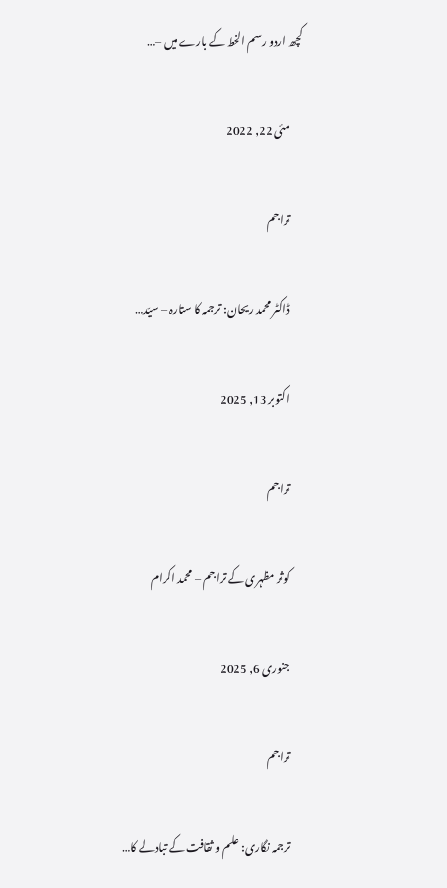کچھ اردو رسم الخط کے بارے میں –…

      مئی 22, 2022

      تراجم

      ڈاکٹر محمد ریحان: ترجمہ کا ستارہ – سیّد…

      اکتوبر 13, 2025

      تراجم

      کوثر مظہری کے تراجم – محمد اکرام

      جنوری 6, 2025

      تراجم

      ترجمہ نگاری: علم و ثقافت کے تبادلے کا…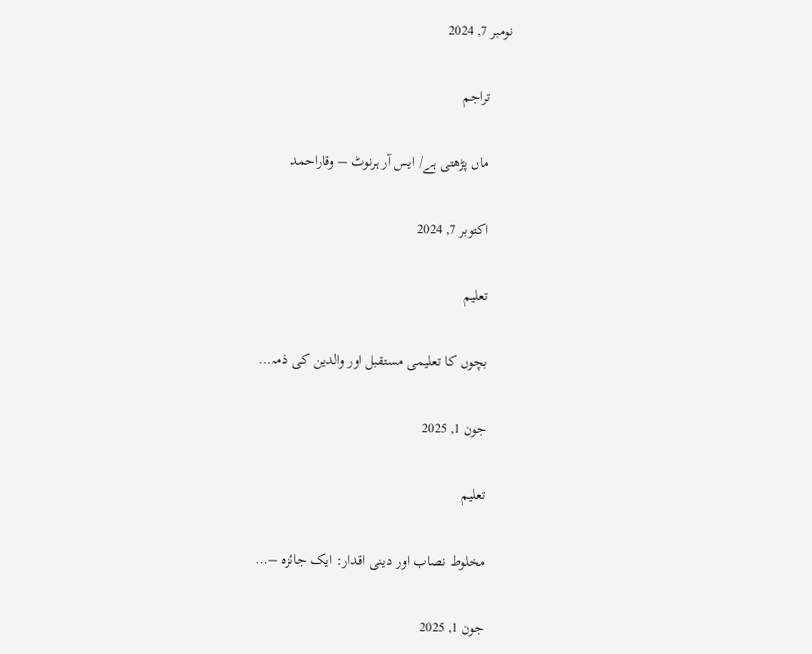نومبر 7, 2024

      تراجم

      ماں پڑھتی ہے/ ایس آر ہرنوٹ – وقاراحمد

      اکتوبر 7, 2024

      تعلیم

      بچوں کا تعلیمی مستقبل اور والدین کی ذمہ…

      جون 1, 2025

      تعلیم

      مخلوط نصاب اور دینی اقدار: ایک جائزہ –…

      جون 1, 2025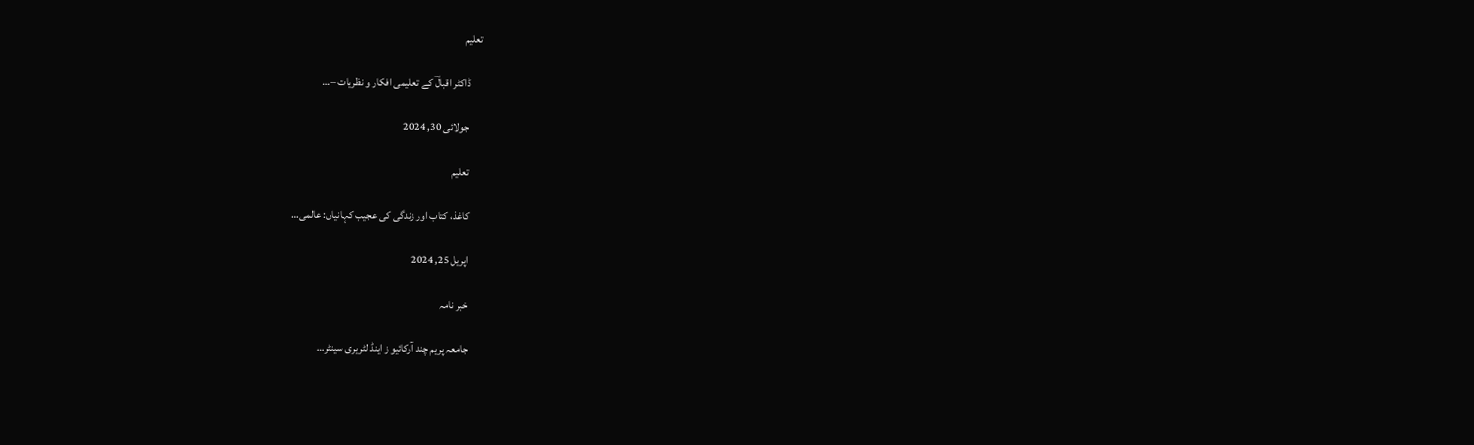تعلیم

      ڈاکٹر اقبالؔ کے تعلیمی افکار و نظریات –…

      جولائی 30, 2024

      تعلیم

      کاغذ، کتاب اور زندگی کی عجیب کہانیاں: عالمی…

      اپریل 25, 2024

      خبر نامہ

      جامعہ پریم چند آرکائیو ز اینڈ لٹریری سینٹر…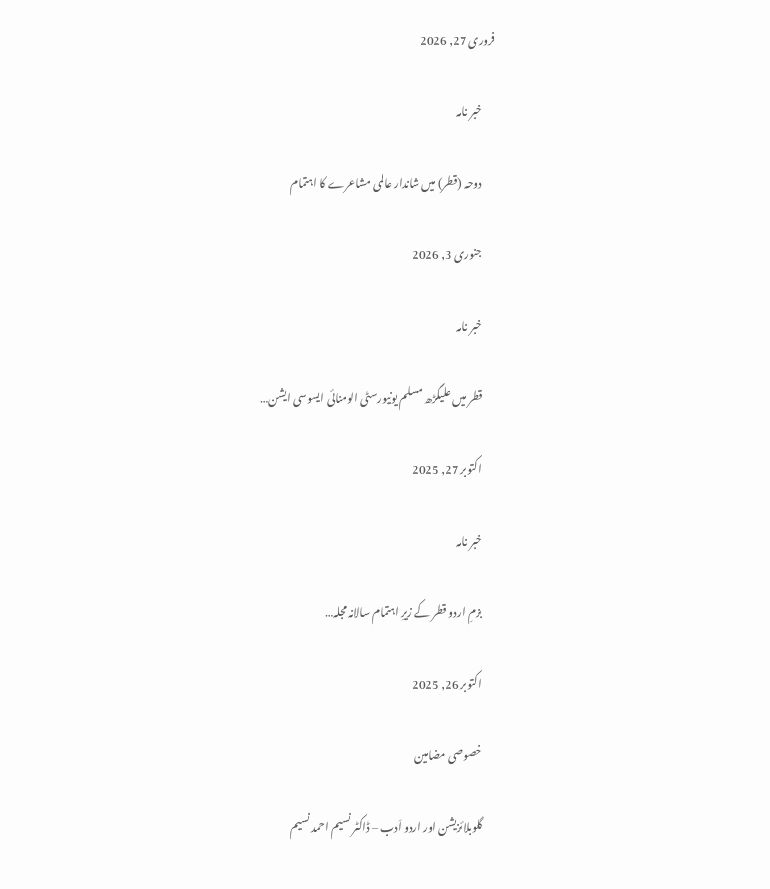فروری 27, 2026

      خبر نامہ

      دوحہ (قطر) میں شاندار عالمی مشاعرے کا اہتمام

      جنوری 3, 2026

      خبر نامہ

      قطر میں علیگڑھ مسلم یونیورسٹی الومنائی ایسوسی ایشن…

      اکتوبر 27, 2025

      خبر نامہ

      بزمِ اردو قطر کے زیرِ اہتمام سالانہ مجلہ…

      اکتوبر 26, 2025

      خصوصی مضامین

      گلوبلائزیشن اور اردو اَدب – ڈاکٹر نسیم احمد نسیم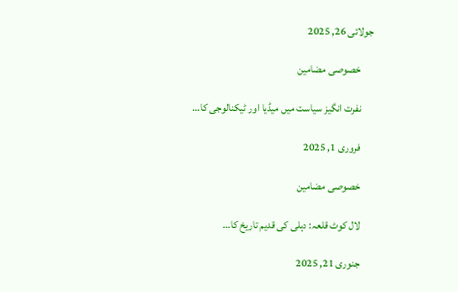جولائی 26, 2025

      خصوصی مضامین

      نفرت انگیز سیاست میں میڈیا اور ٹیکنالوجی کا…

      فروری 1, 2025

      خصوصی مضامین

      لال کوٹ قلعہ: دہلی کی قدیم تاریخ کا…

      جنوری 21, 2025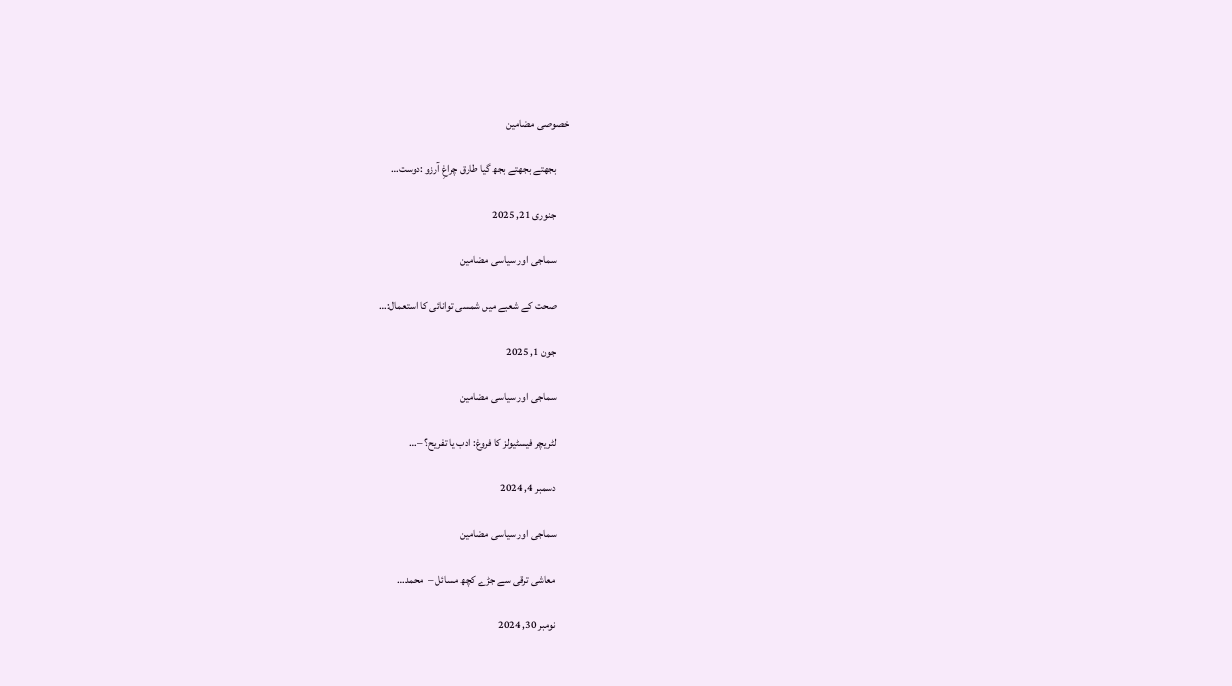خصوصی مضامین

      بجھتے بجھتے بجھ گیا طارق چراغِ آرزو :دوست…

      جنوری 21, 2025

      سماجی اور سیاسی مضامین

      صحت کے شعبے میں شمسی توانائی کا استعمال:…

      جون 1, 2025

      سماجی اور سیاسی مضامین

      لٹریچر فیسٹیولز کا فروغ: ادب یا تفریح؟ –…

      دسمبر 4, 2024

      سماجی اور سیاسی مضامین

      معاشی ترقی سے جڑے کچھ مسائل –  محمد…

      نومبر 30, 2024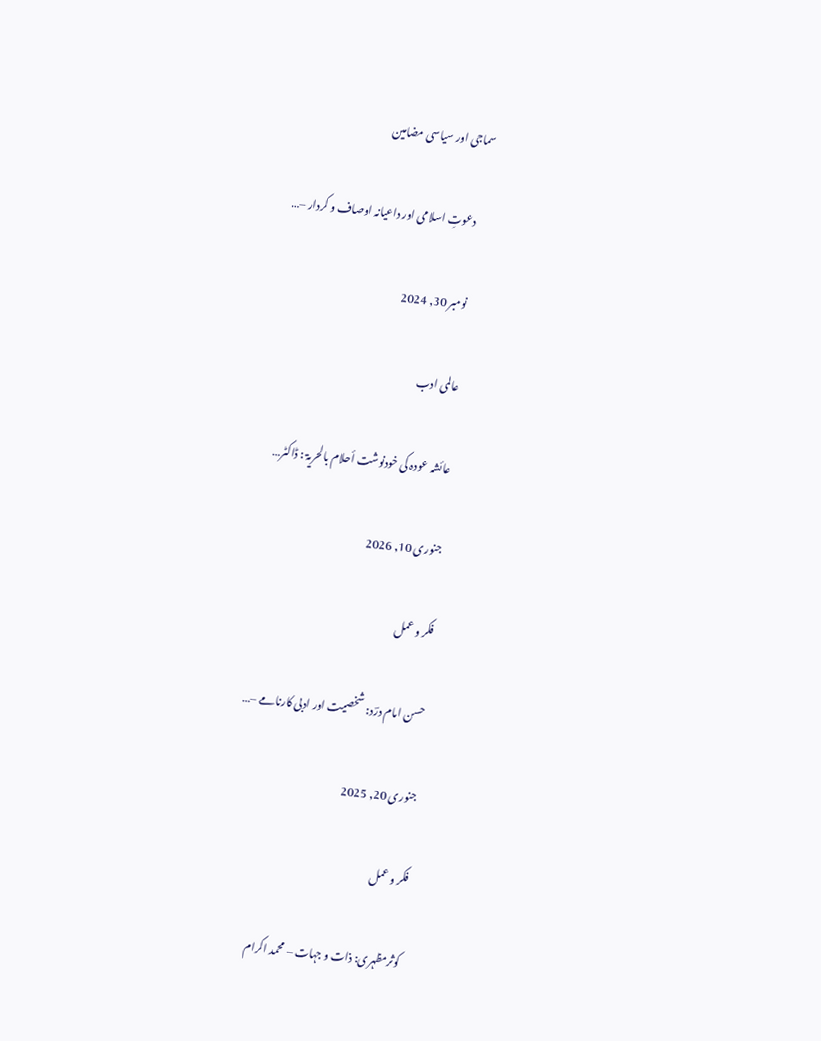سماجی اور سیاسی مضامین

      دعوتِ اسلامی اور داعیانہ اوصاف و کردار –…

      نومبر 30, 2024

      عالمی ادب

      عائشہ عودہ کی خودنوشت أحلام بالحریۃ : ڈاکٹر…

      جنوری 10, 2026

      فکر و عمل

      حسن امام درؔد: شخصیت اور ادبی کارنامے –…

      جنوری 20, 2025

      فکر و عمل

      کوثرمظہری: ذات و جہات – محمد اکرام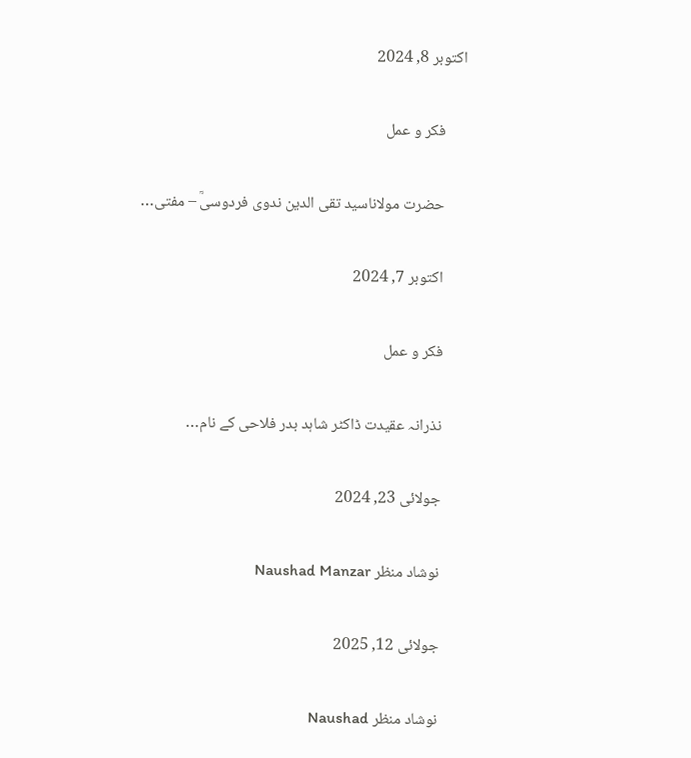اکتوبر 8, 2024

      فکر و عمل

      حضرت مولاناسید تقی الدین ندوی فردوسیؒ – مفتی…

      اکتوبر 7, 2024

      فکر و عمل

      نذرانہ عقیدت ڈاکٹر شاہد بدر فلاحی کے نام…

      جولائی 23, 2024

      نوشاد منظر Naushad Manzar

      جولائی 12, 2025

      نوشاد منظر Naushad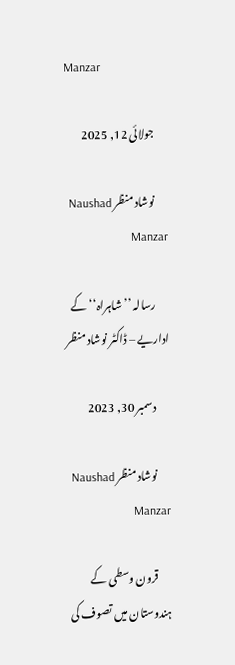Manzar

      جولائی 12, 2025

      نوشاد منظر Naushad Manzar

      رسالہ ’’شاہراہ‘‘ کے اداریے – ڈاکٹر نوشاد منظر

      دسمبر 30, 2023

      نوشاد منظر Naushad Manzar

      قرون وسطی کے ہندوستان میں تصوف کی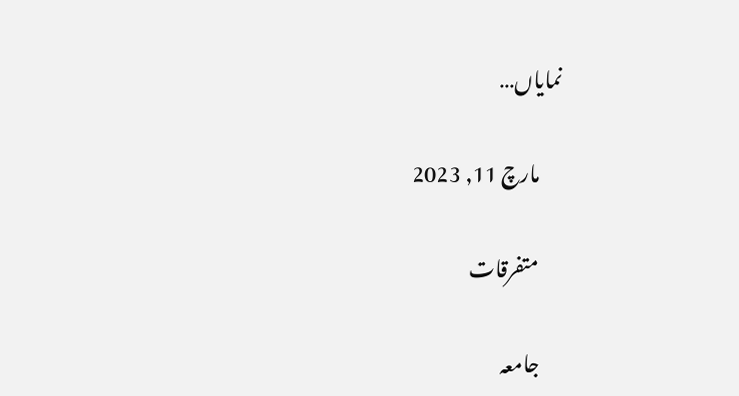نمایاں…

      مارچ 11, 2023

      متفرقات

      جامعہ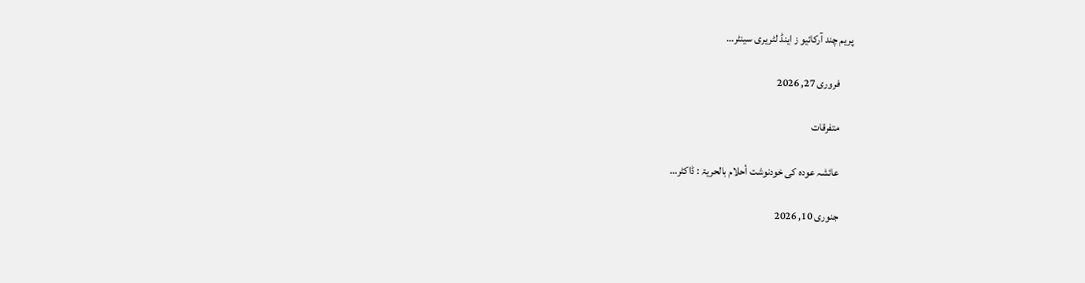پریم چند آرکائیو ز اینڈ لٹریری سینٹر…

      فروری 27, 2026

      متفرقات

      عائشہ عودہ کی خودنوشت أحلام بالحریۃ : ڈاکٹر…

      جنوری 10, 2026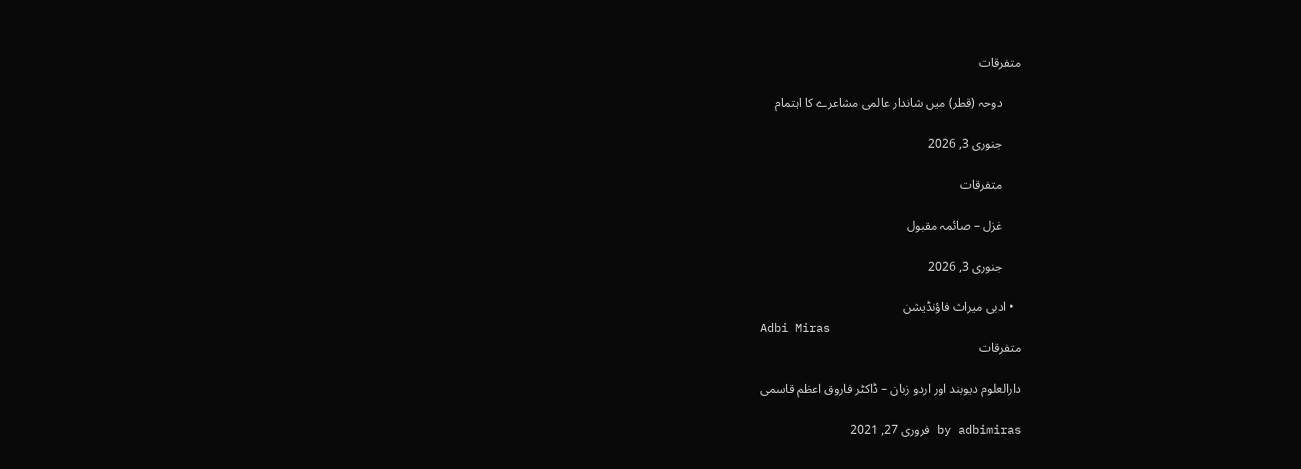متفرقات

      دوحہ (قطر) میں شاندار عالمی مشاعرے کا اہتمام

      جنوری 3, 2026

      متفرقات

      غزل – صائمہ مقبول

      جنوری 3, 2026

  • ادبی میراث فاؤنڈیشن
Adbi Miras
متفرقات

دارالعلوم دیوبند اور اردو زبان – ڈاکٹر فاروق اعظم قاسمی

by adbimiras فروری 27, 2021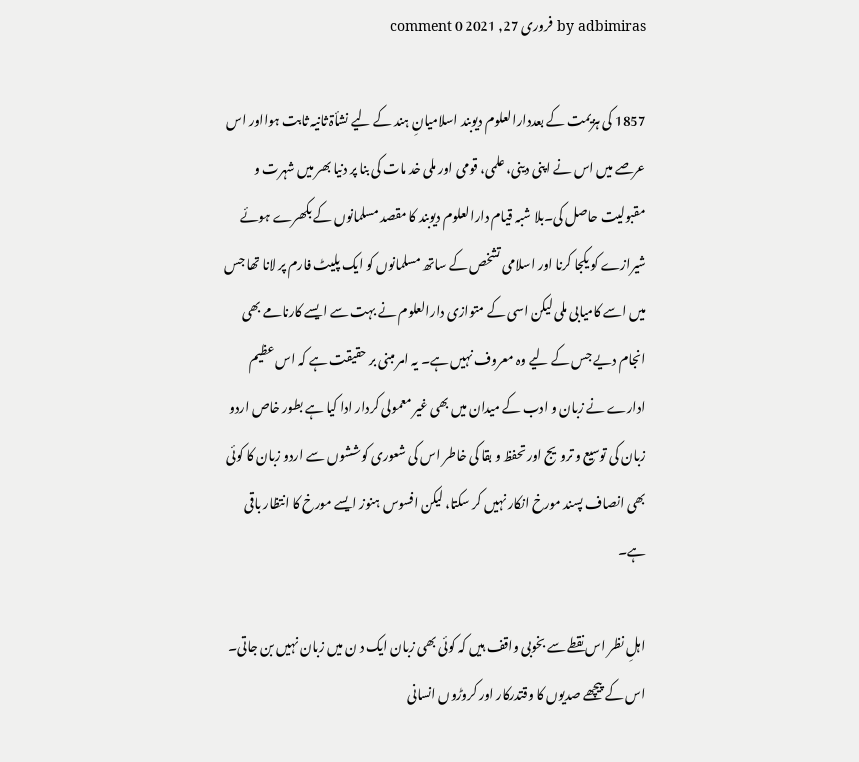by adbimiras فروری 27, 2021 0 comment

1857 کی ہزیمت کے بعددارالعلوم دیوبند اسلامیانِ ہند کے لیے نشأۃ ثانیہ ثابت ہوااور اس عرصے میں اس نے اپنی دینی، علمی، قومی اور ملی خد مات کی بنا پر دنیا بھر میں شہرت و مقبولیت حاصل کی۔بلا شبہ قیام دارالعلوم دیوبند کا مقصد مسلمانوں کے بکھرے ہوئے شیرازے کو یکجا کرنا اور اسلامی تشخص کے ساتھ مسلمانوں کو ایک پلیٹ فارم پر لانا تھا جس میں اسے کامیابی ملی لیکن اسی کے متوازی دارالعلوم نے بہت سے ایسے کارنامے بھی انجام دیے جس کے لیے وہ معروف نہیں ہے۔ یہ امر مبنی بر حقیقت ہے کہ اس عظیم ادارے نے زبان و ادب کے میدان میں بھی غیر معمولی کردار ادا کیا ہے بطور خاص اردو زبان کی توسیع و ترویج اور تحفظ و بقا کی خاطر اس کی شعوری کوششوں سے اردو زبان کا کوئی بھی انصاف پسند مورخ انکار نہیں کر سکتا، لیکن افسوس ہنوز ایسے مورخ کا انتظار باقی ہے۔

اہلِ نظر اس نقطے سے بخوبی واقف ہیں کہ کوئی بھی زبان ایک د ن میں زبان نہیں بن جاتی۔ اس کے پیچھے صدیوں کا وقتدرکار اور کروڑوں انسانی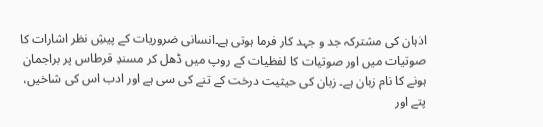اذہان کی مشترکہ جد و جہد کار فرما ہوتی ہے۔انسانی ضروریات کے پیشِ نظر اشارات کا صوتیات میں اور صوتیات کا لفظیات کے روپ میں ڈھل کر مسندِ قرطاس پر براجمان ہونے کا نام زبان ہے۔ زبان کی حیثیت درخت کے تنے کی سی ہے اور ادب اس کی شاخیں، پتے اور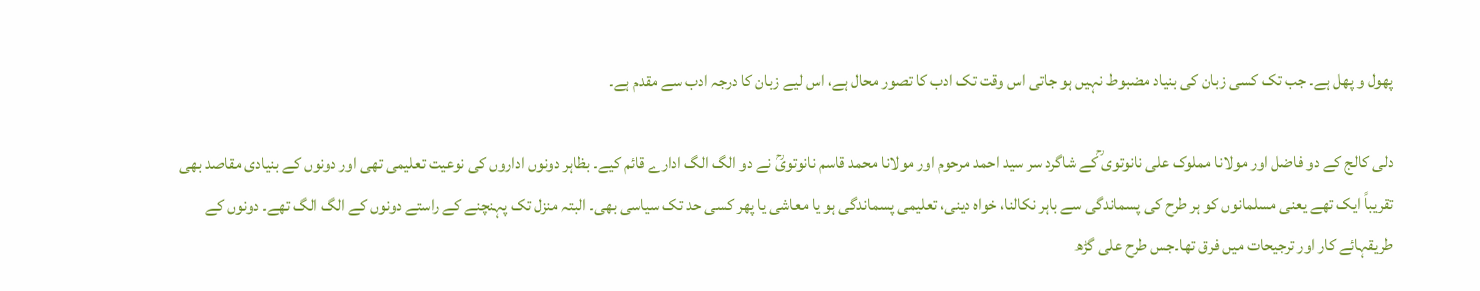پھول و پھل ہے۔ جب تک کسی زبان کی بنیاد مضبوط نہیں ہو جاتی اس وقت تک ادب کا تصور محال ہے، اس لیے زبان کا درجہ ادب سے مقدم ہے۔

دلی کالج کے دو فاضل اور مولانا مملوک علی نانوتوی ؒکے شاگرد سر سید احمد مرحوم اور مولانا محمد قاسم نانوتویؒ نے دو الگ الگ ادارے قائم کیے۔ بظاہر دونوں اداروں کی نوعیت تعلیمی تھی اور دونوں کے بنیادی مقاصد بھی تقریباً ایک تھے یعنی مسلمانوں کو ہر طرح کی پسماندگی سے باہر نکالنا، خواہ دینی، تعلیمی پسماندگی ہو یا معاشی یا پھر کسی حد تک سیاسی بھی۔ البتہ منزل تک پہنچنے کے راستے دونوں کے الگ الگ تھے۔ دونوں کے طریقہائے کار اور ترجیحات میں فرق تھا۔جس طرح علی گڑھ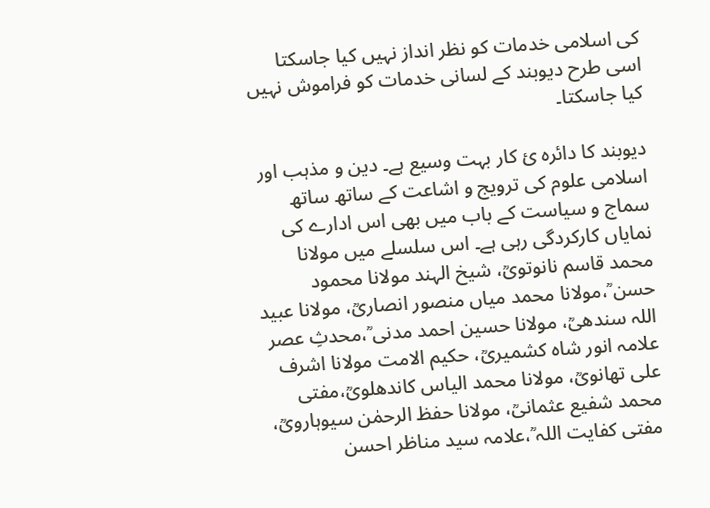کی اسلامی خدمات کو نظر انداز نہیں کیا جاسکتا اسی طرح دیوبند کے لسانی خدمات کو فراموش نہیں کیا جاسکتا۔

دیوبند کا دائرہ ئ کار بہت وسیع ہے۔ دین و مذہب اور اسلامی علوم کی ترویج و اشاعت کے ساتھ ساتھ سماج و سیاست کے باب میں بھی اس ادارے کی نمایاں کارکردگی رہی ہے۔ اس سلسلے میں مولانا محمد قاسم نانوتویؒ، شیخ الہند مولانا محمود حسن ؒ،مولانا محمد میاں منصور انصاریؒ، مولانا عبید اللہ سندھیؒ، مولانا حسین احمد مدنی ؒ،محدثِ عصر علامہ انور شاہ کشمیریؒ، حکیم الامت مولانا اشرف علی تھانویؒ، مولانا محمد الیاس کاندھلویؒ،مفتی محمد شفیع عثمانیؒ، مولانا حفظ الرحمٰن سیوہارویؒ، مفتی کفایت اللہ ؒ،علامہ سید مناظر احسن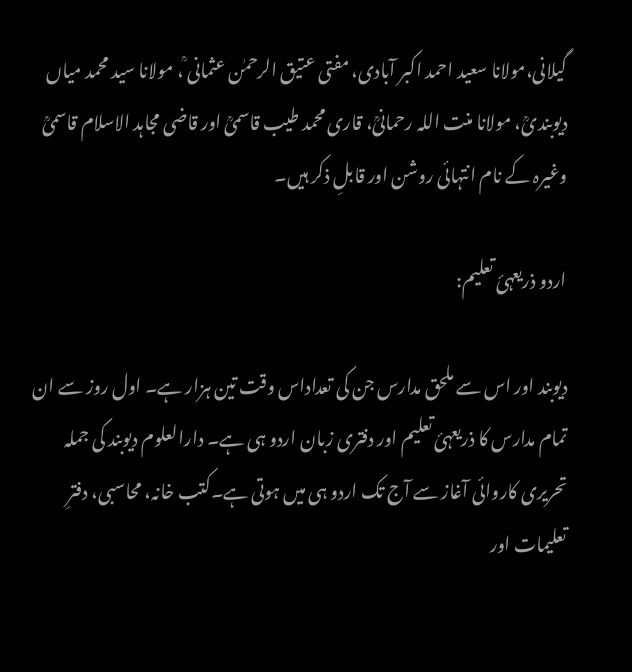گیلانی،مولانا سعید احمد اکبر آبادی، مفتی عتیق الرحمٰن عثمانی ؒ، مولانا سید محمد میاں دیوبندیؒ، مولانا منت اللہ رحمانیؒ، قاری محمد طیب قاسمیؒ اور قاضی مجاہد الاسلام قاسمیؒ وغیرہ کے نام انتہائی روشن اور قابلِ ذکر ہیں۔

اردو ذریعہئ تعلیم:

دیوبند اور اس سے ملحق مدارس جن کی تعداداس وقت تین ہزار ہے۔ اول روز سے ان تمام مدارس کا ذریعہئ تعلیم اور دفتری زبان اردو ہی ہے۔ دارالعلوم دیوبند کی جملہ تحریری کاروائی آغاز سے آج تک اردو ہی میں ہوتی ہے۔کتب خانہ، محاسبی، دفترِ تعلیمات اور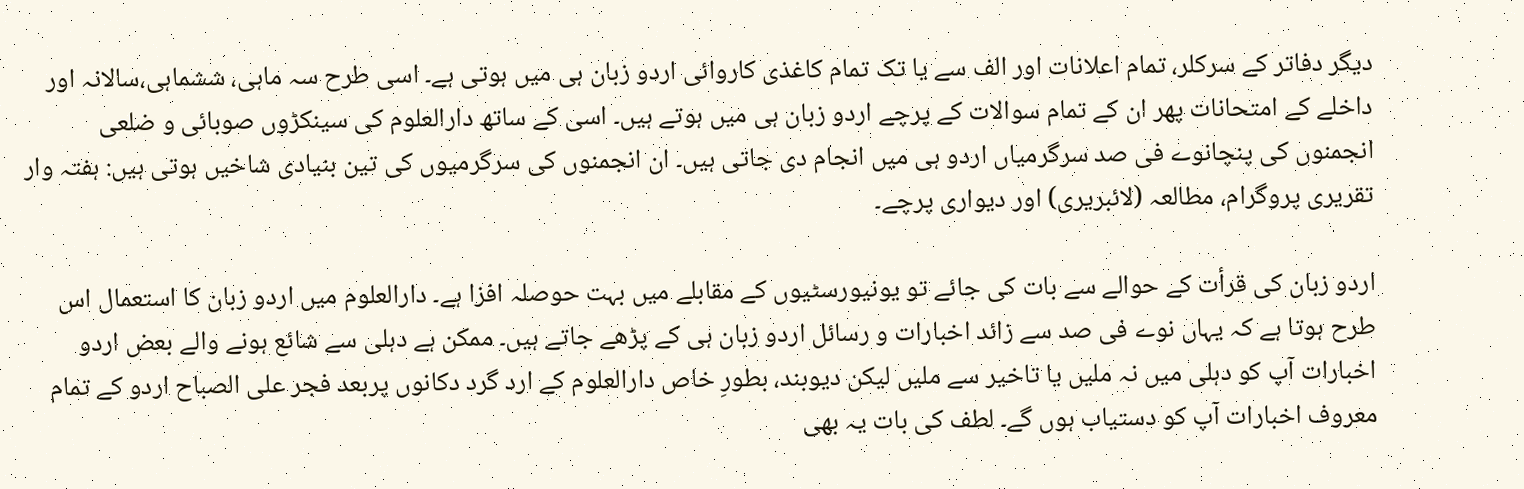دیگر دفاتر کے سرکلر، تمام اعلانات اور الف سے یا تک تمام کاغذی کاروائی اردو زبان ہی میں ہوتی ہے۔ اسی طرح سہ ماہی، ششماہی،سالانہ اور داخلے کے امتحانات پھر ان کے تمام سوالات کے پرچے اردو زبان ہی میں ہوتے ہیں۔ اسی کے ساتھ دارالعلوم کی سینکڑوں صوبائی و ضلعی انجمنوں کی پنچانوے فی صد سرگرمیاں اردو ہی میں انجام دی جاتی ہیں۔ ان انجمنوں کی سرگرمیوں کی تین بنیادی شاخیں ہوتی ہیں: ہفتہ وار تقریری پروگرام، مطالعہ (لائبریری) اور دیواری پرچے۔

اردو زبان کی قرأت کے حوالے سے بات کی جائے تو یونیورسٹیوں کے مقابلے میں بہت حوصلہ افزا ہے۔ دارالعلوم میں اردو زبان کا استعمال اس طرح ہوتا ہے کہ یہاں نوے فی صد سے زائد اخبارات و رسائل اردو زبان ہی کے پڑھے جاتے ہیں۔ ممکن ہے دہلی سے شائع ہونے والے بعض اردو اخبارات آپ کو دہلی میں نہ ملیں یا تاخیر سے ملیں لیکن دیوبند، بطورِ خاص دارالعلوم کے ارد گرد دکانوں پربعد فجر علی الصباح اردو کے تمام معروف اخبارات آپ کو دستیاب ہوں گے۔ لطف کی بات یہ بھی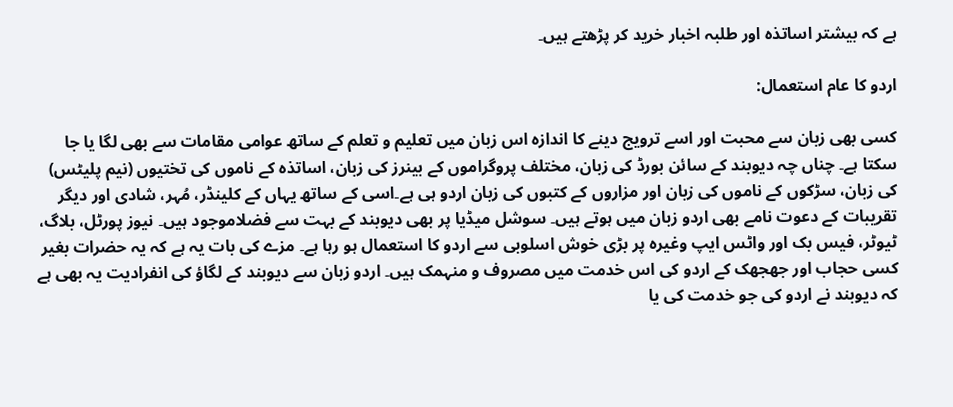ہے کہ بیشتر اساتذہ اور طلبہ اخبار خرید کر پڑھتے ہیں۔

اردو کا عام استعمال:

کسی بھی زبان سے محبت اور اسے ترویج دینے کا اندازہ اس زبان میں تعلیم و تعلم کے ساتھ عوامی مقامات سے بھی لگا یا جا سکتا ہے۔ چناں چہ دیوبند کے سائن بورڈ کی زبان، مختلف پروگراموں کے بینرز کی زبان، اساتذہ کے ناموں کی تختیوں (نیم پلیٹس) کی زبان، سڑکوں کے ناموں کی زبان اور مزاروں کے کتبوں کی زبان اردو ہی ہے۔اسی کے ساتھ یہاں کے کلینڈر، مُہر، شادی اور دیگر تقریبات کے دعوت نامے بھی اردو زبان میں ہوتے ہیں۔ سوشل میڈیا پر بھی دیوبند کے بہت سے فضلاموجود ہیں۔ نیوز پورٹل، بلاگ، ٹیوٹر، فیس بک اور واٹس ایپ وغیرہ پر بڑی خوش اسلوبی سے اردو کا استعمال ہو رہا ہے۔ مزے کی بات یہ ہے کہ یہ حضرات بغیر کسی حجاب اور جھجھک کے اردو کی اس خدمت میں مصروف و منہمک ہیں۔ اردو زبان سے دیوبند کے لگاؤ کی انفرادیت یہ بھی ہے کہ دیوبند نے اردو کی جو خدمت کی یا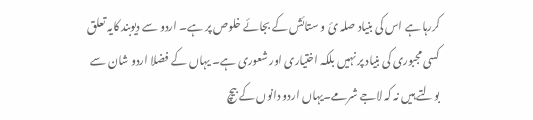کررہا ہے اس کی بنیاد صلہ ئ و ستائش کے بجائے خلوص پر ہے۔ اردو سے دیوبند کایہ تعلق کسی مجبوری کی بنیاد پر نہیں بلکہ اختیاری اور شعوری ہے۔ یہاں کے فضلا اردو شان سے بولتے ہیں نہ کہ لاجے شرمے۔یہاں اردو دانوں کے بیچ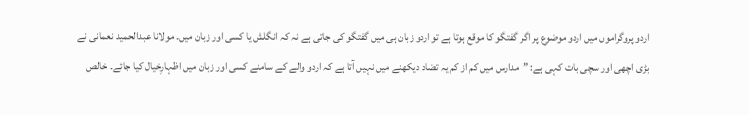اردو پروگراموں میں اردو موضوع پر اگر گفتگو کا موقع ہوتا ہے تو اردو زبان ہی میں گفتگو کی جاتی ہے نہ کہ انگلش یا کسی اور زبان میں۔ مولانا عبدالحمید نعمانی نے بڑی اچھی اور سچی بات کہی ہے: ”مدارس میں کم از کم یہ تضاد دیکھنے میں نہیں آتا ہے کہ اردو والے کے سامنے کسی اور زبان میں اظہارِخیال کیا جائے۔ خالص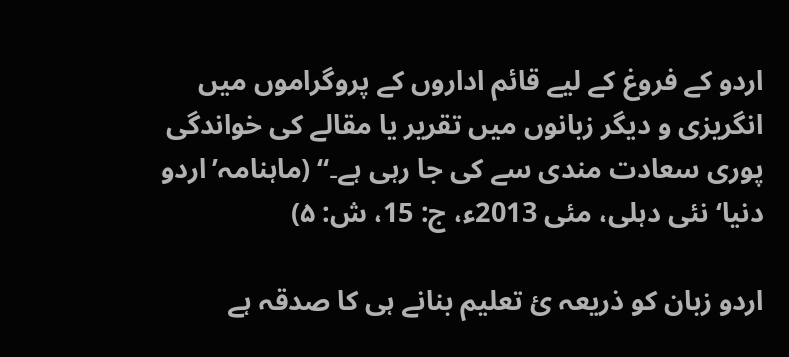اردو کے فروغ کے لیے قائم اداروں کے پروگراموں میں انگریزی و دیگر زبانوں میں تقریر یا مقالے کی خواندگی پوری سعادت مندی سے کی جا رہی ہے۔“ (ماہنامہ’اردو دنیا‘ نئی دہلی، مئی 2013ء، ج: 15، ش: ۵)

اردو زبان کو ذریعہ ئ تعلیم بنانے ہی کا صدقہ ہے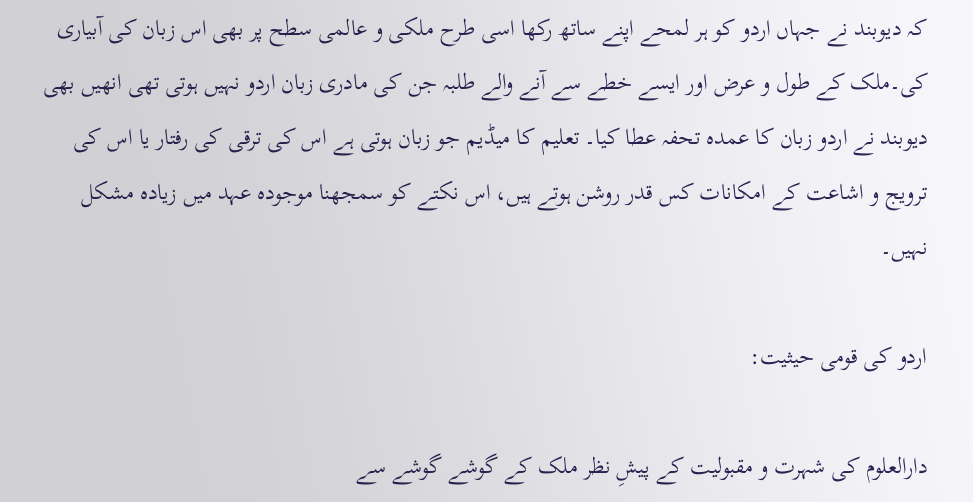کہ دیوبند نے جہاں اردو کو ہر لمحے اپنے ساتھ رکھا اسی طرح ملکی و عالمی سطح پر بھی اس زبان کی آبیاری کی۔ملک کے طول و عرض اور ایسے خطے سے آنے والے طلبہ جن کی مادری زبان اردو نہیں ہوتی تھی انھیں بھی دیوبند نے اردو زبان کا عمدہ تحفہ عطا کیا۔ تعلیم کا میڈیم جو زبان ہوتی ہے اس کی ترقی کی رفتار یا اس کی ترویج و اشاعت کے امکانات کس قدر روشن ہوتے ہیں، اس نکتے کو سمجھنا موجودہ عہد میں زیادہ مشکل نہیں۔

اردو کی قومی حیثیت:

دارالعلوم کی شہرت و مقبولیت کے پیشِ نظر ملک کے گوشے گوشے سے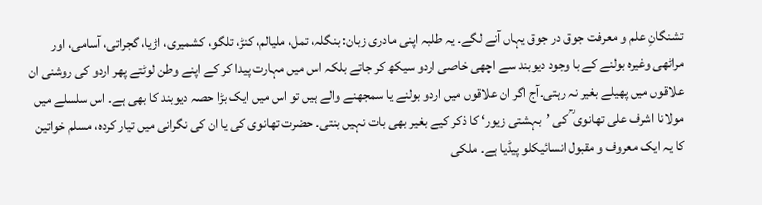تشنگانِ علم و معرفت جوق در جوق یہاں آنے لگے۔ یہ طلبہ اپنی مادری زبان: بنگلہ، تمل، ملیالم، کنڑ، تلگو، کشمیری، اڑیا، گجراتی، آسامی، اور مراٹھی وغیرہ بولنے کے با وجود دیوبند سے اچھی خاصی اردو سیکھ کر جاتے بلکہ اس میں مہارت پیدا کر کے اپنے وطن لوٹتے پھر اردو کی روشنی ان علاقوں میں پھیلے بغیر نہ رہتی۔آج اگر ان علاقوں میں اردو بولنے یا سمجھنے والے ہیں تو اس میں ایک بڑا حصہ دیوبند کا بھی ہے۔ اس سلسلے میں مولانا اشرف علی تھانوی ؒ کی ’بہشتی زیور‘ کا ذکر کیے بغیر بھی بات نہیں بنتی۔ حضرت تھانوی کی یا ان کی نگرانی میں تیار کردہ، مسلم خواتین کا یہ ایک معروف و مقبول انسائیکلو پیڈیا ہے۔ ملکی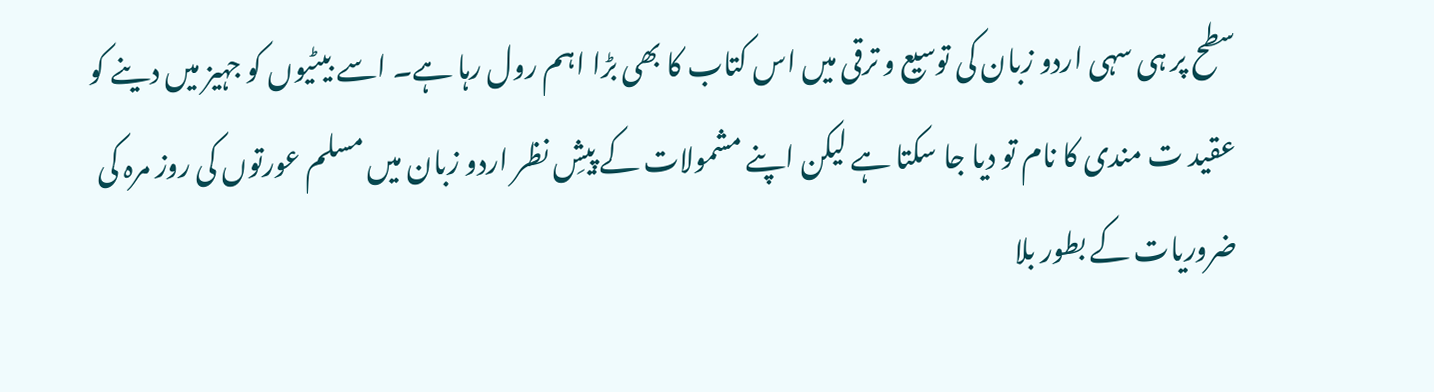سطح پر ہی سہی اردو زبان کی توسیع و ترقی میں اس کتاب کا بھی بڑا اہم رول رہا ہے۔ اسے بیٹیوں کو جہیز میں دینے کو عقید ت مندی کا نام تو دیا جا سکتا ہے لیکن اپنے مشمولات کے پیشِ نظر اردو زبان میں مسلم عورتوں کی روز مرہ کی ضروریات کے بطور بلا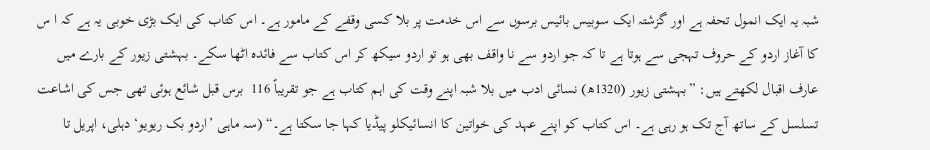شبہ یہ ایک انمول تحفہ ہے اور گزشتہ ایک سوبیس بائیس برسوں سے اس خدمت پر بلا کسی وقفے کے مامور ہے۔ اس کتاب کی ایک بڑی خوبی یہ ہے کہ ا س کا آغاز اردو کے حروف تہجی سے ہوتا ہے تا کہ جو اردو سے نا واقف بھی ہو تو اردو سیکھ کر اس کتاب سے فائدہ اٹھا سکے۔ بہشتی زیور کے بارے میں عارف اقبال لکھتے ہیں: ”بہشتی زیور (1320ھ) نسائی ادب میں بلا شبہ اپنے وقت کی اہم کتاب ہے جو تقریباً 116  برس قبل شائع ہوئی تھی جس کی اشاعت تسلسل کے ساتھ آج تک ہو رہی ہے۔ اس کتاب کو اپنے عہد کی خواتین کا انسائیکلو پیڈیا کہا جا سکتا ہے۔“ (سہ ماہی ’اردو بک ریویو‘ دہلی، اپریل تا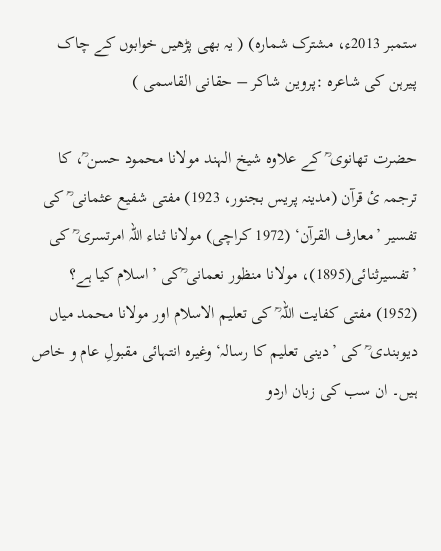ستمبر 2013ء، مشترک شمارہ) ( یہ بھی پڑھیں خوابوں کے چاک پیرہن کی شاعرہ :پروین شاکر – حقانی القاسمی )

حضرت تھانوی ؒ کے علاوہ شیخ الہند مولانا محمود حسن ؒ، کا ترجمہ ئ قرآن (مدینہ پریس بجنور، 1923) مفتی شفیع عثمانی ؒ کی تفسیر ’معارف القرآن‘ (1972 کراچی) مولانا ثناء اللہ امرتسری ؒ کی ’تفسیرثنائی(1895)، مولانا منظور نعمانی ؒکی ’اسلام کیا ہے؟ (1952) مفتی کفایت اللہ ؒ کی تعلیم الاسلام اور مولانا محمد میاں دیوبندی ؒ کی ’دینی تعلیم کا رسالہ‘ وغیرہ انتہائی مقبولِ عام و خاص ہیں۔ ان سب کی زبان اردو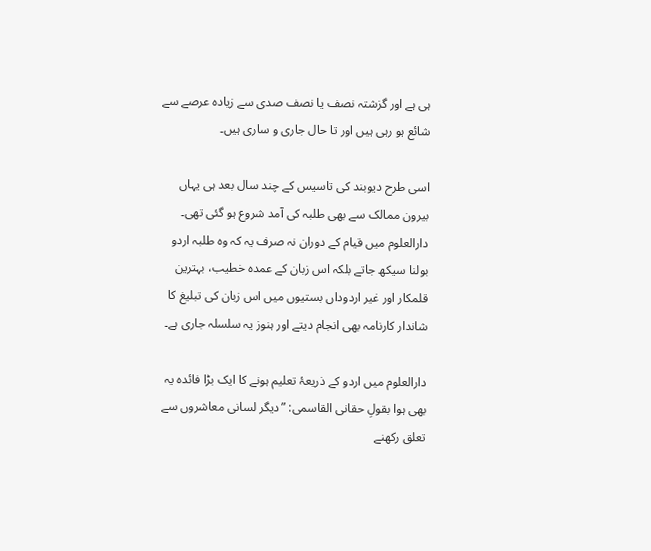ہی ہے اور گزشتہ نصف یا نصف صدی سے زیادہ عرصے سے شائع ہو رہی ہیں اور تا حال جاری و ساری ہیں۔

اسی طرح دیوبند کی تاسیس کے چند سال بعد ہی یہاں بیرون ممالک سے بھی طلبہ کی آمد شروع ہو گئی تھی۔ دارالعلوم میں قیام کے دوران نہ صرف یہ کہ وہ طلبہ اردو بولنا سیکھ جاتے بلکہ اس زبان کے عمدہ خطیب، بہترین قلمکار اور غیر اردوداں بستیوں میں اس زبان کی تبلیغ کا شاندار کارنامہ بھی انجام دیتے اور ہنوز یہ سلسلہ جاری ہے۔

دارالعلوم میں اردو کے ذریعۂ تعلیم ہونے کا ایک بڑا فائدہ یہ بھی ہوا بقولِ حقانی القاسمی: ”دیگر لسانی معاشروں سے تعلق رکھنے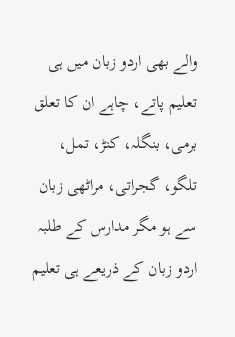والے بھی اردو زبان میں ہی تعلیم پاتے، چاہے ان کا تعلق برمی، بنگلہ، کنڑ، تمل، تلگو، گجراتی، مراٹھی زبان سے ہو مگر مدارس کے طلبہ اردو زبان کے ذریعے ہی تعلیم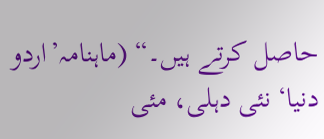حاصل کرتے ہیں۔“ (ماہنامہ’اردو دنیا‘ نئی دہلی، مئی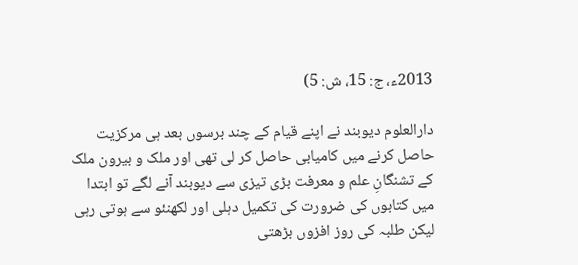2013ء، ج: 15، ش: 5)

دارالعلوم دیوبند نے اپنے قیام کے چند برسوں بعد ہی مرکزیت حاصل کرنے میں کامیابی حاصل کر لی تھی اور ملک و بیرون ملک کے تشنگانِ علم و معرفت بڑی تیزی سے دیوبند آنے لگے تو ابتدا میں کتابوں کی ضرورت کی تکمیل دہلی اور لکھنئو سے ہوتی رہی لیکن طلبہ کی روز افزوں بڑھتی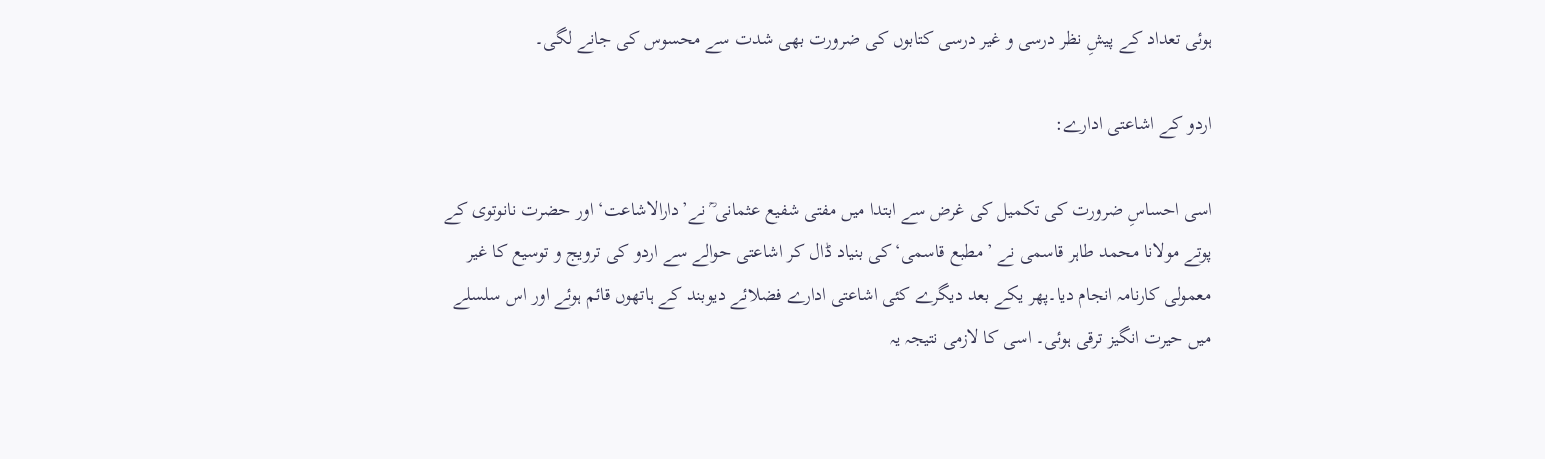ہوئی تعداد کے پیشِ نظر درسی و غیر درسی کتابوں کی ضرورت بھی شدت سے محسوس کی جانے لگی۔

اردو کے اشاعتی ادارے:

اسی احساسِ ضرورت کی تکمیل کی غرض سے ابتدا میں مفتی شفیع عثمانی ؒ نے’دارالاشاعت‘ اور حضرت نانوتوی کے پوتے مولانا محمد طاہر قاسمی نے ’مطبع قاسمی‘کی بنیاد ڈال کر اشاعتی حوالے سے اردو کی ترویج و توسیع کا غیر معمولی کارنامہ انجام دیا۔پھر یکے بعد دیگرے کئی اشاعتی ادارے فضلائے دیوبند کے ہاتھوں قائم ہوئے اور اس سلسلے میں حیرت انگیز ترقی ہوئی۔ اسی کا لازمی نتیجہ یہ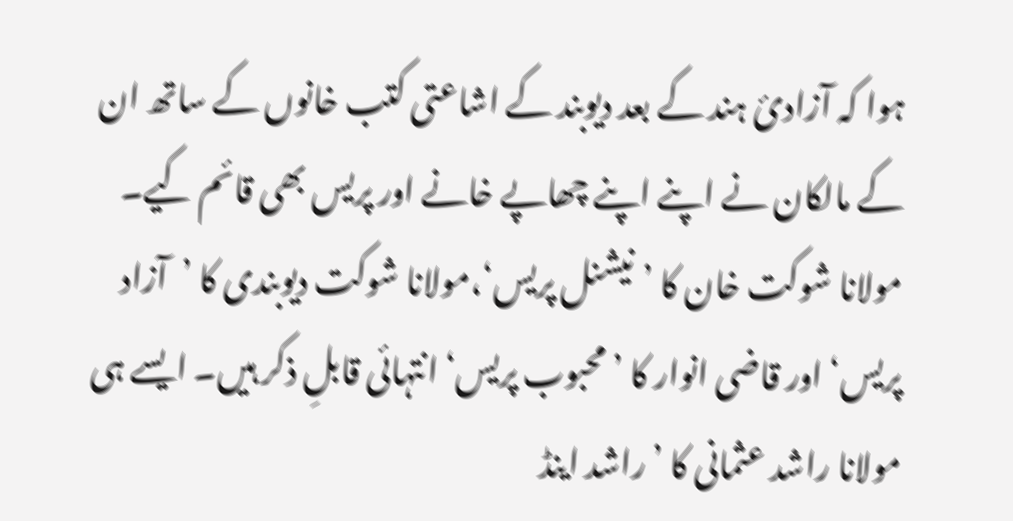ہوا کہ آزادیٔ ہند کے بعد دیوبند کے اشاعتی کتب خانوں کے ساتھ ان کے مالکان نے اپنے اپنے چھاپے خانے اور پریس بھی قائم کیے۔ مولانا شوکت خان کا ’نیشنل پریس‘،مولانا شوکت دیوبندی کا ’آزاد پریس‘ اور قاضی انوار کا ’محبوب پریس‘ انتہائی قابلِ ذکر ہیں۔ ایسے ہی مولانا راشد عثمانی کا ’راشد اینڈ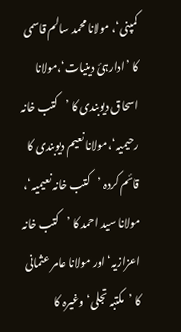کمپنی‘، مولانا محمد سالم قاسمی کا ’ادارہئ دینیات‘،مولانا اسحاق دیوبندی کا ’کتب خانہ رحیمیہ‘،مولانا نعیم دیوبندی کا قائم کردہ ’کتب خانہ نعیمیہ‘، مولانا سید احمد کا ’کتب خانہ اعزازیہ‘ اور مولانا عامر عثمانی کا ’مکتبہ تجلی‘وغیرہ کا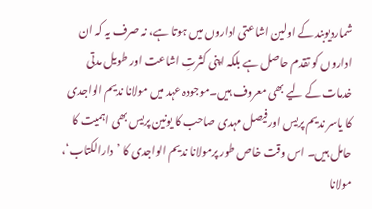شماردیوبند کے اولین اشاعتی اداروں میں ہوتا ہے، نہ صرف یہ کہ ان اداروں کو تقدم حاصل ہے بلکہ اپنی کثرتِ اشاعت اور طویل مدتی خدمات کے لیے بھی معروف ہیں۔موجودہ عہد میں مولانا ندیم الواجدی کا یاسر ندیم پریس اورفیصل مہدی صاحب کا یونین پریس بھی اہمیت کا حامل ہیں۔ اس وقت خاص طور پرمولانا ندیم الواجدی کا ’دارالکتاب‘، مولانا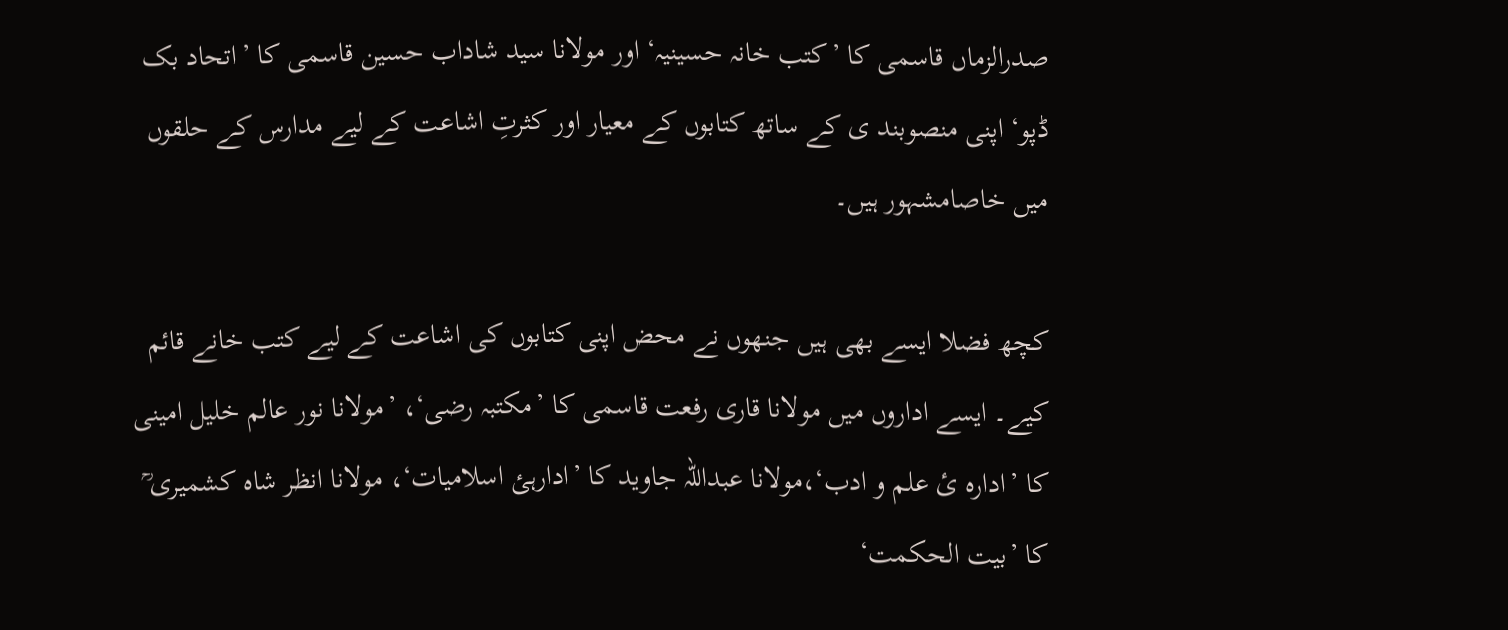صدرالزماں قاسمی کا ’کتب خانہ حسینیہ‘ اور مولانا سید شاداب حسین قاسمی کا ’اتحاد بک ڈپو‘ اپنی منصوبند ی کے ساتھ کتابوں کے معیار اور کثرتِ اشاعت کے لیے مدارس کے حلقوں میں خاصامشہور ہیں۔

کچھ فضلا ایسے بھی ہیں جنھوں نے محض اپنی کتابوں کی اشاعت کے لیے کتب خانے قائم کیے۔ ایسے اداروں میں مولانا قاری رفعت قاسمی کا ’مکتبہ رضی‘، ’مولانا نور عالم خلیل امینی کا ’ادارہ ئ علم و ادب‘،مولانا عبداللہ جاوید کا ’ادارہئ اسلامیات‘، مولانا انظر شاہ کشمیری ؒ کا ’بیت الحکمت‘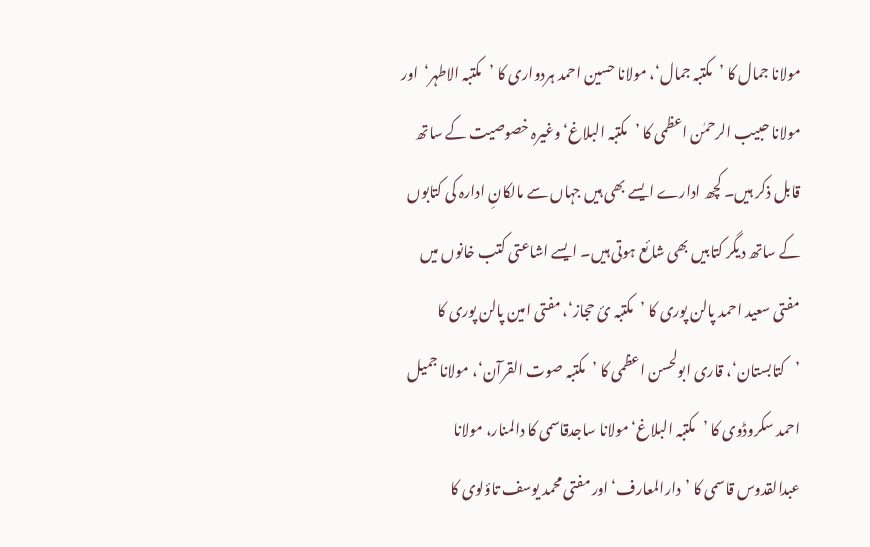مولانا جمال کا ’مکتبہ جمال‘، مولانا حسین احمد ہردواری کا ’مکتبہ الاطہر‘  اور مولانا حبیب الرحمٰن اعظمی کا ’مکتبہ البلاغ‘ وغیرہ خصوصیت کے ساتھ قابل ذکر ہیں۔ کچھ ادارے ایسے بھی ہیں جہاں سے مالکانِ ادارہ کی کتابوں کے ساتھ دیگر کتابیں بھی شائع ہوتی ہیں۔ ایسے اشاعتی کتب خانوں میں مفتی سعید احمد پالن پوری کا ’مکتبہ ئ حجاز‘، مفتی امین پالن پوری کا ’کتابستان‘، قاری ابولحسن اعظمی کا ’مکتبہ صوت القرآن‘، مولانا جمیل احمد سکروڈوی کا ’مکتبہ البلاغ‘ مولانا ساجدقاسمی کا دالمنار، مولانا عبدالقدوس قاسمی کا ’دارالمعارف‘ اور مفتی محمد یوسف تاؤلوی کا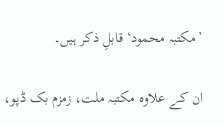’مکتبہ محمود‘ قابلِ ذکر ہیں۔

ان کے علاوہ مکتبہ ملت، زمزم بک ڈپو،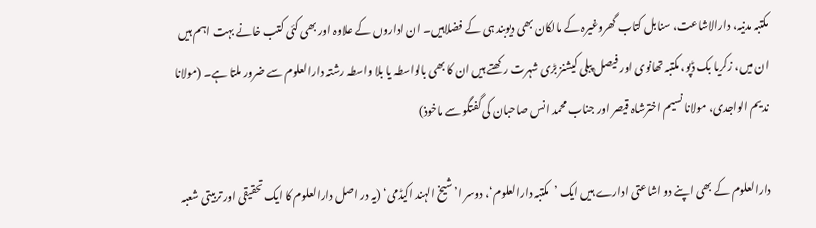مکتبہ مدنیہ، دارالاشاعت، سنابل کتاب گھروغیرہ کے مالکان بھی دیوبند ہی کے فضلاہیں۔ ان اداروں کے علاوہ اور بھی کئی کتب خانے بہت اہم ہیں ان میں، زکریا بک ڈپو، مکتبہ تھانوی اور فیصل پبلی کیشنز بڑی شہرت رکھتے ہیں ان کا بھی بالواسطہ یا بلا واسطہ رشتہ دارالعلوم سے ضرور ملتا ہے۔ (مولانا ندیم الواجدی، مولانا نسیم اخترشاہ قیصر اور جناب محمد انس صاحبان کی گفتگو سے ماخوذ)

دارالعلوم کے بھی اپنے دو اشاعتی ادارے ہیں ایک ’مکتبہ دارالعلوم‘، دوسر ا’شیخ الہند اکیڈمی‘ (یہ در اصل دارالعلوم کا ایک تحقیقی اور تربیتی شعبہ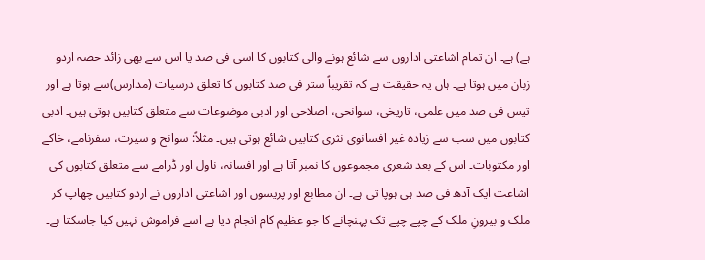ہے) ہے۔ ان تمام اشاعتی اداروں سے شائع ہونے والی کتابوں کا اسی فی صد یا اس سے بھی زائد حصہ اردو زبان میں ہوتا ہے۔ ہاں یہ حقیقت ہے کہ تقریباً ستر فی صد کتابوں کا تعلق درسیات (مدارس)سے ہوتا ہے اور تیس فی صد میں علمی، تاریخی، سوانحی، اصلاحی اور ادبی موضوعات سے متعلق کتابیں ہوتی ہیں۔ ادبی کتابوں میں سب سے زیادہ غیر افسانوی نثری کتابیں شائع ہوتی ہیں۔ مثلاً: سوانح و سیرت، سفرنامے، خاکے اور مکتوبات۔ اس کے بعد شعری مجموعوں کا نمبر آتا ہے اور افسانہ، ناول اور ڈرامے سے متعلق کتابوں کی اشاعت ایک آدھ فی صد ہی ہوپا تی ہے۔ ان مطابع اور پریسوں اور اشاعتی اداروں نے اردو کتابیں چھاپ کر ملک و بیرونِ ملک کے چپے چپے تک پہنچانے کا جو عظیم کام انجام دیا ہے اسے فراموش نہیں کیا جاسکتا ہے۔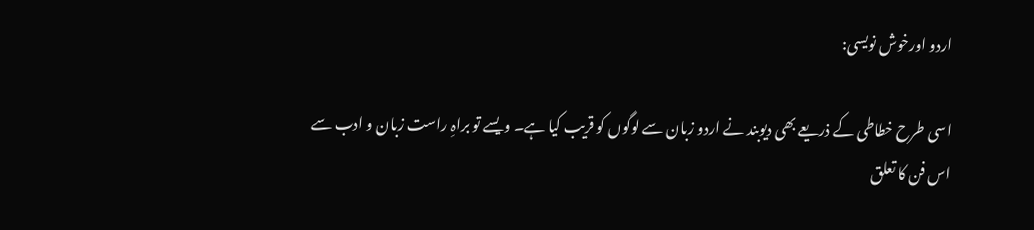اردو اورخوش نویسی:

اسی طرح خطاطی کے ذریعے بھی دیوبند نے اردو زبان سے لوگوں کو قریب کیا ہے۔ ویسے تو براہِ راست زبان و ادب سے اس فن کا تعلق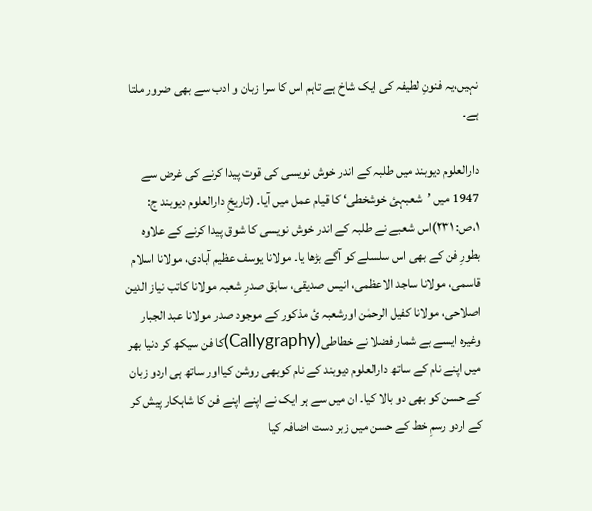نہیں،یہ فنونِ لطیفہ کی ایک شاخ ہے تاہم اس کا سرا زبان و ادب سے بھی ضرور ملتا ہے۔

دارالعلوم دیوبند میں طلبہ کے اندر خوش نویسی کی قوت پیدا کرنے کی غرض سے 1947 میں ’شعبہئ خوشخطی‘ کا قیام عمل میں آیا۔ (تاریخِ دارالعلوم دیوبند ج: ۱،ص: ۲۳۱)اس شعبے نے طلبہ کے اندر خوش نویسی کا شوق پیدا کرنے کے علاوہ بطورِ فن کے بھی اس سلسلے کو آگے بڑھا یا۔ مولانا یوسف عظیم آبادی، مولانا اسلام قاسمی، مولانا ساجد الاعظمی، انیس صدیقی، سابق صدرِ شعبہ مولانا کاتب نیاز الدین اصلاحی، مولانا کفیل الرحمٰن اورشعبہ ئ مذکور کے موجود صدر مولانا عبد الجبار وغیرہ ایسے بے شمار فضلا نے خطاطی(Callygraphy)کا فن سیکھ کر دنیا بھر میں اپنے نام کے ساتھ دارالعلوم دیوبند کے نام کوبھی روشن کیااور ساتھ ہی اردو زبان  کے حسن کو بھی دو بالا کیا۔ ان میں سے ہر ایک نے اپنے اپنے فن کا شاہکار پیش کر کے اردو رسمِ خط کے حسن میں زبر دست اضافہ کیا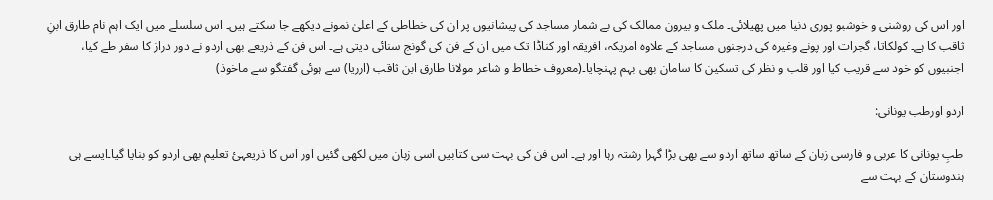اور اس کی روشنی و خوشبو پوری دنیا میں پھیلائی۔ ملک و بیرون ممالک کی بے شمار مساجد کی پیشانیوں پر ان کی خطاطی کے اعلیٰ نمونے دیکھے جا سکتے ہیں۔ اس سلسلے میں ایک اہم نام طارق ابنِ ثاقب کا ہے۔ کولکاتا، گجرات اور پونے وغیرہ کی درجنوں مساجد کے علاوہ امریکہ، افریقہ اور کناڈا تک میں ان کے فن کی گونج سنائی دیتی ہے۔ اس فن کے ذریعے بھی اردو نے دور دراز کا سفر طے کیا، اجنبیوں کو خود سے قریب کیا اور قلب و نظر کی تسکین کا سامان بھی بہم پہنچایا۔(معروف خطاط و شاعر مولانا طارق ابن ثاقب (ارریا) سے ہوئی گفتگو سے ماخوذ)

اردو اورطب یونانی:

طبِ یونانی کا عربی و فارسی زبان کے ساتھ ساتھ اردو سے بھی بڑا گہرا رشتہ رہا اور ہے۔ اس فن کی بہت سی کتابیں اسی زبان میں لکھی گئیں اور اس کا ذریعہئ تعلیم بھی اردو کو بنایا گیا۔ایسے ہی ہندوستان کے بہت سے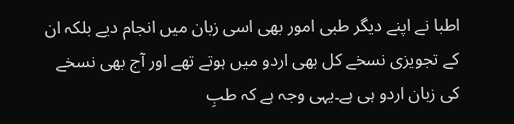اطبا نے اپنے دیگر طبی امور بھی اسی زبان میں انجام دیے بلکہ ان کے تجویزی نسخے کل بھی اردو میں ہوتے تھے اور آج بھی نسخے کی زبان اردو ہی ہے۔یہی وجہ ہے کہ طبِ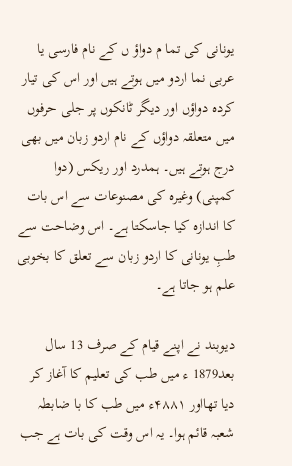یونانی کی تما م دواؤ ں کے نام فارسی یا عربی نما اردو میں ہوتے ہیں اور اس کی تیار کردہ دواؤں اور دیگر ٹانکوں پر جلی حرفوں میں متعلقہ دواؤں کے نام اردو زبان میں بھی درج ہوتے ہیں۔ ہمدرد اور ریکس (دوا کمپنی) وغیرہ کی مصنوعات سے اس بات کا اندازہ کیا جاسکتا ہے۔ اس وضاحت سے طبِ یونانی کا اردو زبان سے تعلق کا بخوبی علم ہو جاتا ہے۔

دیوبند نے اپنے قیام کے صرف 13 سال بعد1879 ء میں طب کی تعلیم کا آغاز کر دیا تھااور ۴۸۸۱ء میں طب کا با ضابطہ شعبہ قائم ہوا۔ یہ اس وقت کی بات ہے جب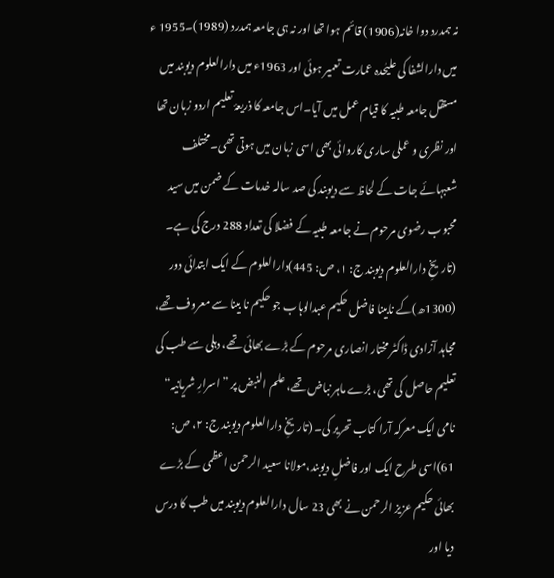نہ ہمدرد دوا خانہ(1906) قائم ہوا تھا اور نہ ہی جامعہ ہمدرد (1989)۔1955 ء میں دارالشفا کی علیٰحدہ عمارت تعمیر ہوئی اور 1963ء میں دارالعلوم دیوبند میں مستقل جامعہ طبیہ کا قیام عمل میں آیا۔اس جامعہ کا ذریعۂ تعلیم اردو زبان تھا اور نظری و عملی ساری کاروائی بھی اسی زبان میں ہوتی تھی۔مختلف شعبہائے جات کے لحاظ سے دیوبند کی صد سالہ خدمات کے ضمن میں سید محبوب رضوی مرحوم نے جامعہ طبیہ کے فضلا کی تعداد 288 درج کی ہے۔ (تاریخِ دارالعلوم دیوبند ج: ۱، ص: 445)دارالعلوم کے ایک ابتدائی دور (1300ھ)کے نابینا فاضل حکیم عبدالوہاب جو حکیم نا بینا سے معروف تھے، مجاہد آزادی ڈاکٹر مختار انصاری مرحوم کے بڑے بھائی تھے، دہلی سے طب کی تعلیم حاصل کی تھی، بڑے ماہر نباض تھے، علم النبض پر ”اسرارِ شریانیہ“ نامی ایک معرکہ آرا کتاب تحریر کی۔ (تاریخِ دارالعلوم دیوبند ج: ۲، ص: 61)اسی طرح ایک اور فاضلِ دیوبند،مولانا سعید الرحمن اعظمی کے بڑے بھائی حکیم عزیز الرحمن نے بھی 23 سال دارالعلوم دیوبند میں طب کا درس دیا اور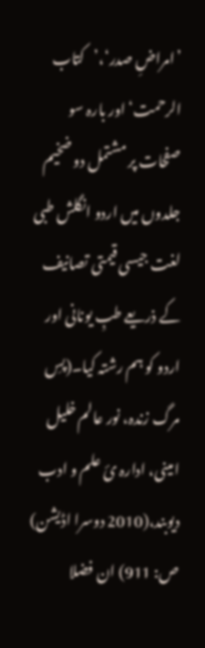’امراضِ صدر‘،’کتاب الرحمت‘اور بارہ سو صفحات پر مشتمل دو ضخیم جلدوں میں اردو انگلش طبی لغت جیسی قیمتی تصانیف کے ذریعے طبِ یونانی اور اردو کو ہم رشتہ کیا۔(پسِ مرگ زندہ، نور عالم خلیل امینی، ادارہ ئ علم و ادب دیوبند،(2010 دوسرا اڈیشن) ص: 911) ان فضلا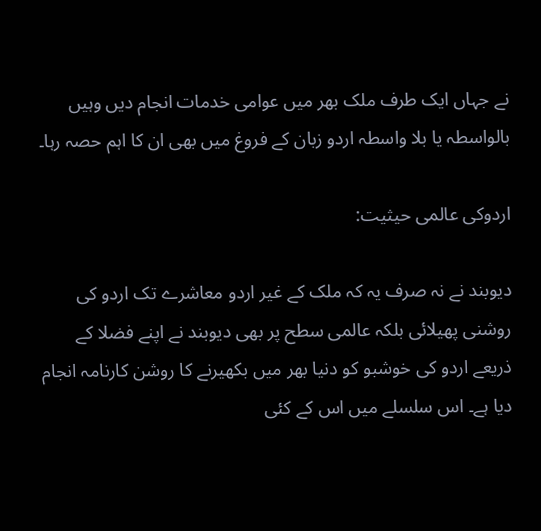نے جہاں ایک طرف ملک بھر میں عوامی خدمات انجام دیں وہیں بالواسطہ یا بلا واسطہ اردو زبان کے فروغ میں بھی ان کا اہم حصہ رہا۔

اردوکی عالمی حیثیت:

دیوبند نے نہ صرف یہ کہ ملک کے غیر اردو معاشرے تک اردو کی روشنی پھیلائی بلکہ عالمی سطح پر بھی دیوبند نے اپنے فضلا کے ذریعے اردو کی خوشبو کو دنیا بھر میں بکھیرنے کا روشن کارنامہ انجام دیا ہے۔ اس سلسلے میں اس کے کئی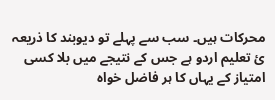محرکات ہیں۔ سب سے پہلے تو دیوبند کا ذریعہ ئ تعلیم اردو ہے جس کے نتیجے میں بلا کسی امتیاز کے یہاں کا ہر فاضل خواہ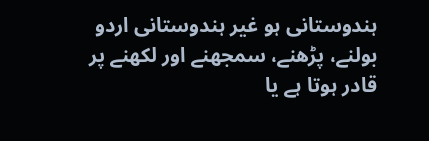ہندوستانی ہو غیر ہندوستانی اردو بولنے، پڑھنے، سمجھنے اور لکھنے پر قادر ہوتا ہے یا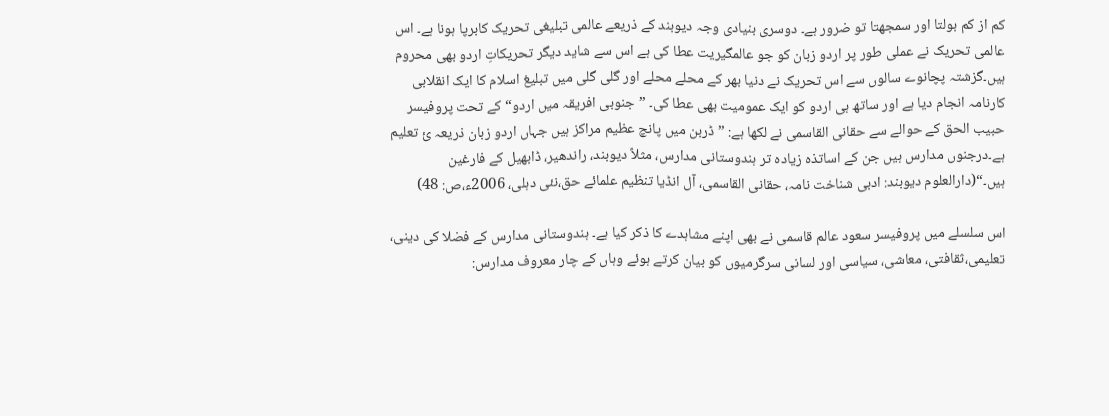کم از کم بولتا اور سمجھتا تو ضرور ہے۔ دوسری بنیادی وجہ دیوبند کے ذریعے عالمی تبلیغی تحریک کابرپا ہونا ہے۔ اس عالمی تحریک نے عملی طور پر اردو زبان کو جو عالمگیریت عطا کی ہے اس سے شاید دیگر تحریکاتِ اردو بھی محروم ہیں۔گزشتہ پچانوے سالوں سے اس تحریک نے دنیا بھر کے محلے محلے اور گلی گلی میں تبلیغ اسلام کا ایک انقلابی کارنامہ انجام دیا ہے اور ساتھ ہی اردو کو ایک عمومیت بھی عطا کی۔ ”جنوبی افریقہ میں اردو“ کے تحت پروفیسر حبیب الحق کے حوالے سے حقانی القاسمی نے لکھا ہے: ”ڈربن میں پانچ عظیم مراکز ہیں جہاں اردو زبان ذریعہ ئ تعلیم ہے۔درجنوں مدارس ہیں جن کے اساتذہ زیادہ تر ہندوستانی مدارس، مثلاً دیوبند، راندھیر، ڈابھیل کے فارغین ہیں۔“(دارالعلوم دیوبند: ادبی شناخت نامہ، حقانی القاسمی، آل انڈیا تنظیم علمائے حق،نئی دہلی، 2006ء،ص: 48)

اس سلسلے میں پروفیسر سعود عالم قاسمی نے بھی اپنے مشاہدے کا ذکر کیا ہے۔ ہندوستانی مدارس کے فضلا کی دینی، تعلیمی،ثقافتی، معاشی، سیاسی اور لسانی سرگرمیوں کو بیان کرتے ہوئے وہاں کے چار معروف مدارس: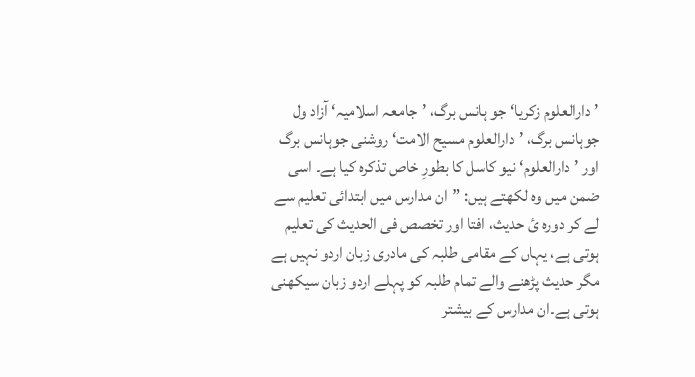’دارالعلوم زکریا‘ جو ہانس برگ، ’جامعہ اسلامیہ‘ آزاد ول جوہانس برگ، ’دارالعلوم مسیح الامت‘ روشنی جوہانس برگ اور ’دارالعلوم‘ نیو کاسل کا بطورِ خاص تذکرہ کیا ہے۔ اسی ضمن میں وہ لکھتے ہیں: ”ان مدارس میں ابتدائی تعلیم سے لے کر دورہ ئ حدیث، افتا اور تخصص فی الحدیث کی تعلیم ہوتی ہے، یہاں کے مقامی طلبہ کی مادری زبان اردو نہیں ہے مگر حدیث پڑھنے والے تمام طلبہ کو پہلے اردو زبان سیکھنی ہوتی ہے۔ان مدارس کے بیشتر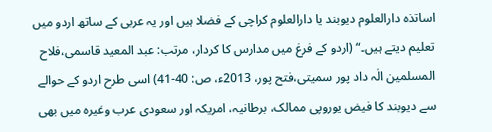اساتذہ دارالعلوم دیوبند یا دارالعلوم کراچی کے فضلا ہیں اور یہ عربی کے ساتھ اردو میں تعلیم دیتے ہیں۔“ (اردو کے فرغ میں مدارس کا کردار، مرتب: عبد المعید قاسمی،فلاح المسلمین الٰہ داد پور سمیتی،فتح پور، 2013ء، ص: 40-41) اسی طرح اردو کے حوالے سے دیوبند کا فیض یوروپی ممالک، برطانیہ، امریکہ اور سعودی عرب وغیرہ میں بھی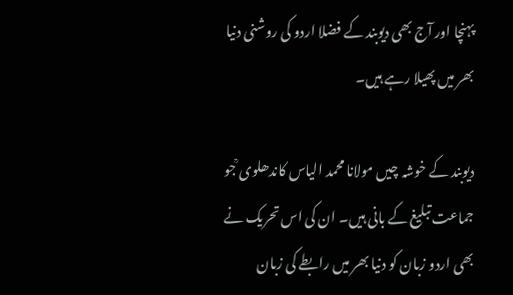پہنچا اور آج بھی دیوبند کے فضلا اردو کی روشنی دنیا بھر میں پھیلا رہے ہیں۔

دیوبند کے خوشہ چیں مولانا محمد الیاس کاندھلوی ؒجو جماعت تبلیغ کے بانی ہیں۔ ان کی اس تحریک نے بھی اردو زبان کو دنیا بھر میں رابطے کی زبان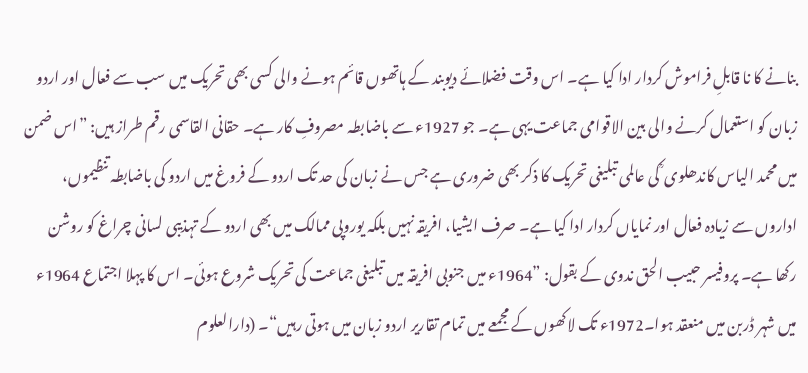بنانے کا نا قابلِ فراموش کردار ادا کیا ہے۔ اس وقت فضلائے دیوبند کے ہاتھوں قائم ہونے والی کسی بھی تحریک میں سب سے فعال اور اردو زبان کو استعمال کرنے والی بین الاقوامی جماعت یہی ہے۔ جو 1927ء سے باضابطہ مصروفِ کار ہے۔ حقانی القاسمی رقم طراز ہیں: ”اس ضمن میں محمد الیاس کاندھلوی ؒ کی عالمی تبلیغی تحریک کا ذکر بھی ضروری ہے جس نے زبان کی حد تک اردو کے فروغ میں اردو کی باضابطہ تنظیموں، اداروں سے زیادہ فعال اور نمایاں کردار ادا کیا ہے۔ صرف ایشیا، افریقہ نہیں بلکہ یوروپی ممالک میں بھی اردو کے تہذیبی لسانی چراغ کو روشن رکھا ہے۔ پروفیسر حبیب الحق ندوی کے بقول: ”1964ء میں جنوبی افریقہ میں تبلیغی جماعت کی تحریک شروع ہوئی۔ اس کا پہلا اجتماع 1964ء میں شہر ڈربن میں منعقد ہوا۔1972ء تک لاکھوں کے مجمعے میں تمام تقاریر اردو زبان میں ہوتی رہیں“۔ (دارالعلوم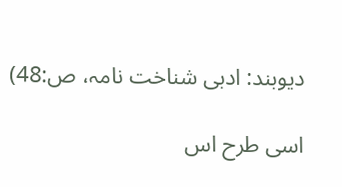دیوبند: ادبی شناخت نامہ، ص:48)

اسی طرح اس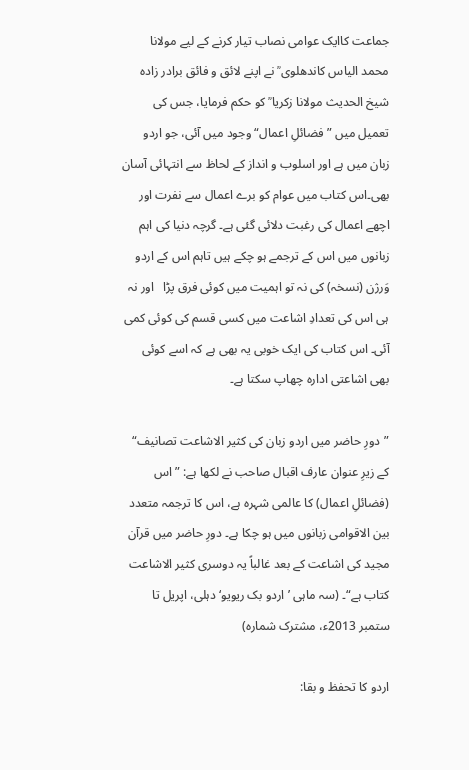جماعت کاایک عوامی نصاب تیار کرنے کے لیے مولانا محمد الیاس کاندھلوی ؒ نے اپنے لائق و فائق برادر زادہ شیخ الحدیث مولانا زکریا ؒ کو حکم فرمایا، جس کی تعمیل میں ”فضائلِ اعمال“ وجود میں آئی، جو اردو زبان میں ہے اور اسلوب و انداز کے لحاظ سے انتہائی آسان بھی۔اس کتاب میں عوام کو برے اعمال سے نفرت اور اچھے اعمال کی رغبت دلائی گئی ہے۔ گرچہ دنیا کی اہم زبانوں میں اس کے ترجمے ہو چکے ہیں تاہم اس کے اردو وَرژن (نسخہ) کی نہ تو اہمیت میں کوئی فرق پڑا   اور نہ ہی اس کی تعدادِ اشاعت میں کسی قسم کی کوئی کمی آئی۔ اس کتاب کی ایک خوبی یہ بھی ہے کہ اسے کوئی بھی اشاعتی ادارہ چھاپ سکتا ہے۔

”دورِ حاضر میں اردو زبان کی کثیر الاشاعت تصانیف“ کے زیرِ عنوان عارف اقبال صاحب نے لکھا ہے: ”اس (فضائلِ اعمال) کا عالمی شہرہ ہے، اس کا ترجمہ متعدد بین الاقوامی زبانوں میں ہو چکا ہے۔ دورِ حاضر میں قرآن مجید کی اشاعت کے بعد غالباً یہ دوسری کثیر الاشاعت کتاب ہے“۔ (سہ ماہی ’اردو بک ریویو‘ دہلی، اپریل تا ستمبر 2013ء، مشترک شمارہ)

اردو کا تحفظ و بقا: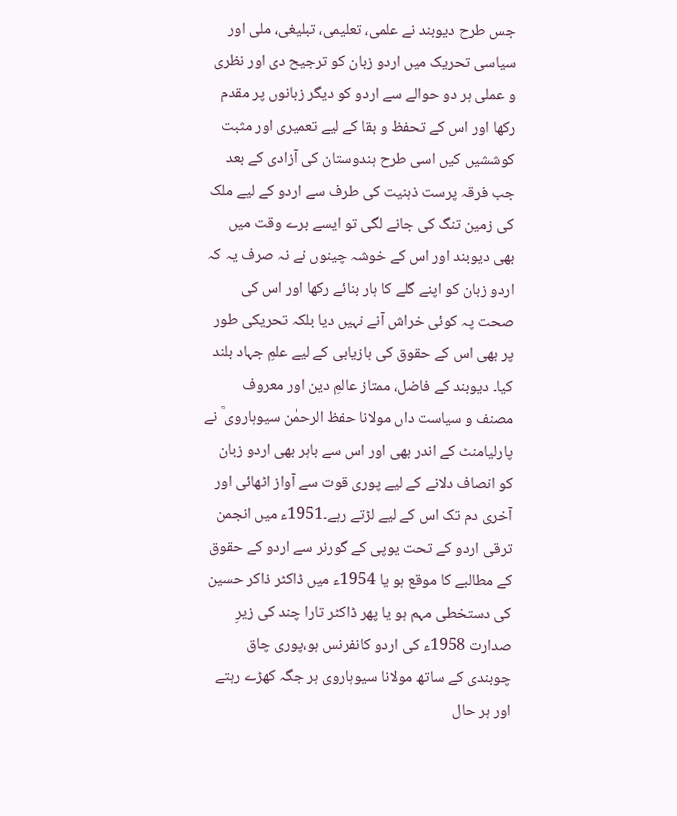جس طرح دیوبند نے علمی، تعلیمی، تبلیغی، ملی اور سیاسی تحریک میں اردو زبان کو ترجیح دی اور نظری و عملی ہر دو حوالے سے اردو کو دیگر زبانوں پر مقدم رکھا اور اس کے تحفظ و بقا کے لیے تعمیری اور مثبت کوششیں کیں اسی طرح ہندوستان کی آزادی کے بعد جب فرقہ پرست ذہنیت کی طرف سے اردو کے لیے ملک کی زمین تنگ کی جانے لگی تو ایسے برے وقت میں بھی دیوبند اور اس کے خوشہ چینوں نے نہ صرف یہ کہ اردو زبان کو اپنے گلے کا ہار بنائے رکھا اور اس کی صحت پہ کوئی خراش آنے نہیں دیا بلکہ تحریکی طور پر بھی اس کے حقوق کی بازیابی کے لیے علمِ جہاد بلند کیا۔ دیوبند کے فاضل، ممتاز عالمِ دین اور معروف مصنف و سیاست داں مولانا حفظ الرحمٰن سیوہاروی ؒ نے پارلیامنٹ کے اندر بھی اور اس سے باہر بھی اردو زبان کو انصاف دلانے کے لیے پوری قوت سے آواز اٹھائی اور آخری دم تک اس کے لیے لڑتے رہے۔1951ء میں انجمن ترقی اردو کے تحت یوپی کے گورنر سے اردو کے حقوق کے مطالبے کا موقع ہو یا 1954ء میں ڈاکٹر ذاکر حسین کی دستخطی مہم ہو یا پھر ڈاکٹر تارا چند کی زیرِ صدارت 1958ء کی اردو کانفرنس ہو،پوری چاق چوبندی کے ساتھ مولانا سیوہاروی ہر جگہ کھڑے رہتے اور ہر حال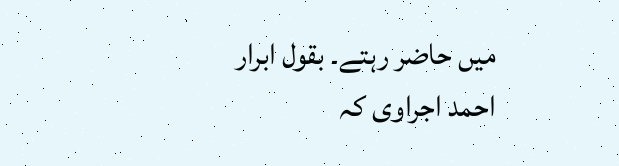میں حاضر رہتے۔ بقول ابرار احمد اجراوی کہ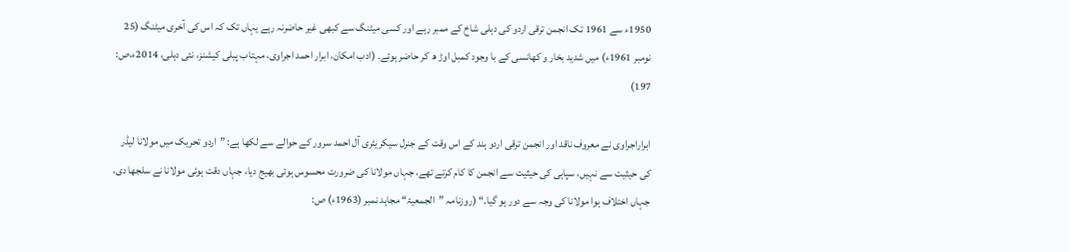1950ء سے 1961 تک انجمن ترقی اردو کی دہلی شاخ کے ممبر رہے اور کسی میٹنگ سے کبھی غیر حاضرنہ رہے یہاں تک کہ اس کی آخری میٹنگ (25 نومبر 1961ء) میں شدید بخار و کھانسی کے با وجود کمبل اوڑ ھ کر حاضر ہوئے۔ (ادب امکان، ابرار احمد اجراوی، مہتاب پبلی کیشنز، نئی دہلی، 2014ء،ص: 197)

ابراراجراوی نے معروف ناقد اور انجمن ترقی اردو ہند کے اس وقت کے جنرل سیکریٹری آل احمد سرور کے حوالے سے لکھا ہے: ”اردو تحریک میں مولانا لیڈر کی حیثیت سے نہیں، سپاہی کی حیثیت سے انجمن کا کام کرتے تھے، جہاں مولانا کی ضرورت محسوس ہوئی بھیج دیا، جہاں دقت ہوئی مولانا نے سلجھا دی، جہاں اختلاف ہوا مولانا کی وجہ سے دور ہو گیا۔“ (روزنامہ ”الجمعیۃ“ مجاہد نمبر (1963ء) ص: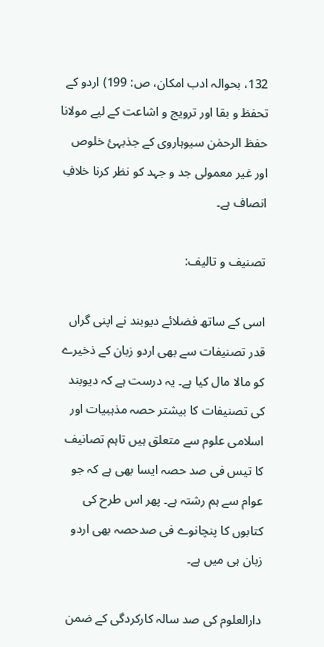132، بحوالہ ادب امکان، ص: 199) اردو کے تحفظ و بقا اور ترویج و اشاعت کے لیے مولانا حفظ الرحمٰن سیوہاروی کے جذبہئ خلوص اور غیر معمولی جد و جہد کو نظر کرنا خلافِ انصاف ہے۔

تصنیف و تالیف:

اسی کے ساتھ فضلائے دیوبند نے اپنی گراں قدر تصنیفات سے بھی اردو زبان کے ذخیرے کو مالا مال کیا ہے۔ یہ درست ہے کہ دیوبند کی تصنیفات کا بیشتر حصہ مذہبیات اور اسلامی علوم سے متعلق ہیں تاہم تصانیف کا تیس فی صد حصہ ایسا بھی ہے کہ جو عوام سے ہم رشتہ ہے۔ پھر اس طرح کی کتابوں کا پنچانوے فی صدحصہ بھی اردو زبان ہی میں ہے۔

دارالعلوم کی صد سالہ کارکردگی کے ضمن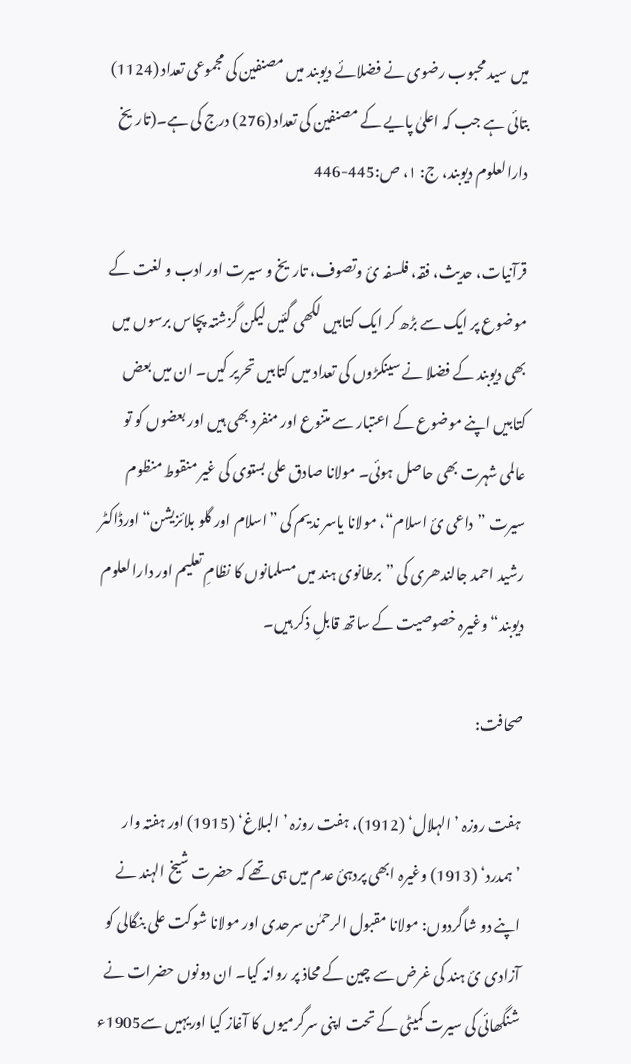میں سید محبوب رضوی نے فضلائے دیوبند میں مصنفین کی مجموعی تعداد (1124) بتائی ہے جب کہ اعلیٰ پایے کے مصنفین کی تعداد (276) درج کی ہے۔(تاریخ دارالعلوم دیوبند، ج: ۱، ص:445-446

قرآنیات، حدیث، فقہ، فلسفہ ئ وتصوف، تاریخ و سیرت اور ادب و لغت کے موضوع پر ایک سے بڑھ کر ایک کتابیں لکھی گئیں لیکن گزشتہ پچاس برسوں میں بھی دیوبند کے فضلا نے سینکڑوں کی تعداد میں کتابیں تحریر کیں۔ ان میں بعض کتابیں اپنے موضوع کے اعتبار سے متنوع اور منفرد بھی ہیں اور بعضوں کو تو عالمی شہرت بھی حاصل ہوئی۔ مولانا صادق علی بستوی کی غیر منقوط منظوم سیرت ”داعی ئ اسلام“، مولانا یاسر ندیم کی ”اسلام اور گلو بلائزیشن“اورڈاکٹر رشید احمد جالندھری کی ”برطانوی ہند میں مسلمانوں کا نظامِ تعلیم اور دارالعلوم دیوبند“ وغیرہ خصوصیت کے ساتھ قابلِ ذکر ہیں۔

صحافت:

ہفت روزہ ’الہلال‘ (1912)، ہفت روزہ ’البلاغ‘ (1915) اور ہفتہ وار ’ہمدرد‘ (1913) وغیرہ ابھی پردہئ عدم میں ہی تھے کہ حضرت شیخ الہند نے اپنے دو شاگردوں: مولانا مقبول الرحمٰن سرحدی اور مولانا شوکت علی بنگالی کو آزادی ئ ہند کی غرض سے چین کے محاذ پر روانہ کیا۔ ان دونوں حضرات نے شنگھائی کی سیرت کمیٹی کے تحت اپنی سرگرمیوں کا آغاز کیا اوریہیں سے1905ء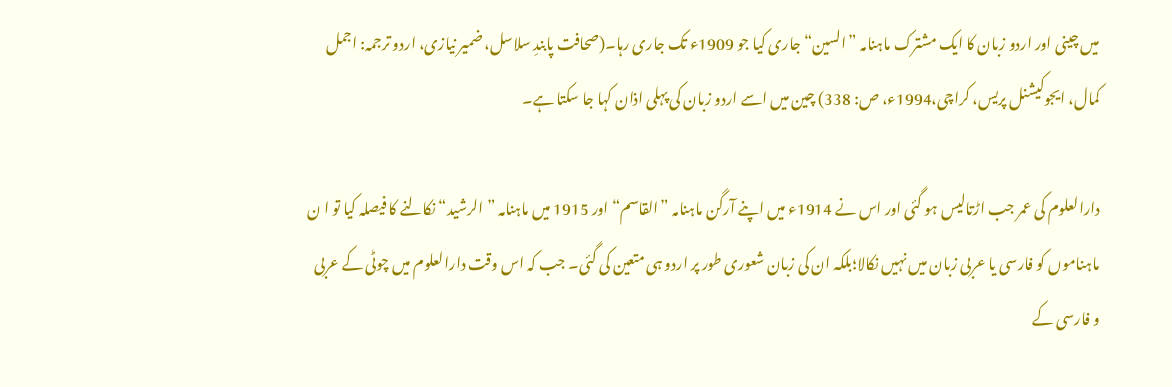میں چینی اور اردو زبان کا ایک مشترک ماہنامہ ”السین“ جاری کیا جو 1909ء تک جاری رہا۔(صحافت پابندِ سلاسل، ضمیر نیازی، اردو ترجمہ: اجمل کمال، ایجوکیشنل پریس، کراچی،1994ء، ص: 338) چین میں اسے اردو زبان کی پہلی اذان کہا جا سکتا ہے۔

دارالعلوم کی عمر جب اڑتالیس ہو گئی اور اس نے 1914ء میں اپنے آرگن ماہنامہ ”القاسم“ اور 1915 میں ماہنامہ ”الرشید“ نکالنے کا فیصلہ کیا تو ا ن ماہناموں کو فارسی یا عربی زبان میں نہیں نکالا؛بلکہ ان کی زبان شعوری طور پر اردو ہی متعین کی گئی۔ جب کہ اس وقت دارالعلوم میں چوٹی کے عربی و فارسی کے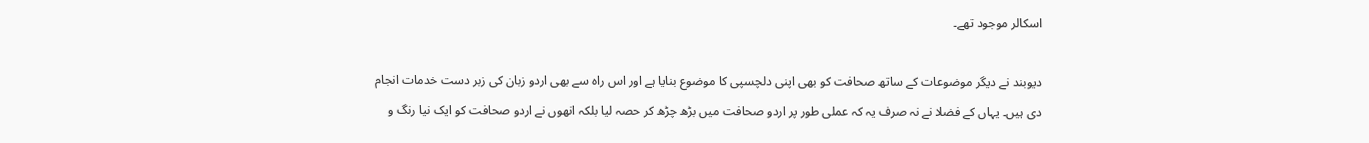اسکالر موجود تھے۔

دیوبند نے دیگر موضوعات کے ساتھ صحافت کو بھی اپنی دلچسپی کا موضوع بنایا ہے اور اس راہ سے بھی اردو زبان کی زبر دست خدمات انجام دی ہیں۔ یہاں کے فضلا نے نہ صرف یہ کہ عملی طور پر اردو صحافت میں بڑھ چڑھ کر حصہ لیا بلکہ انھوں نے اردو صحافت کو ایک نیا رنگ و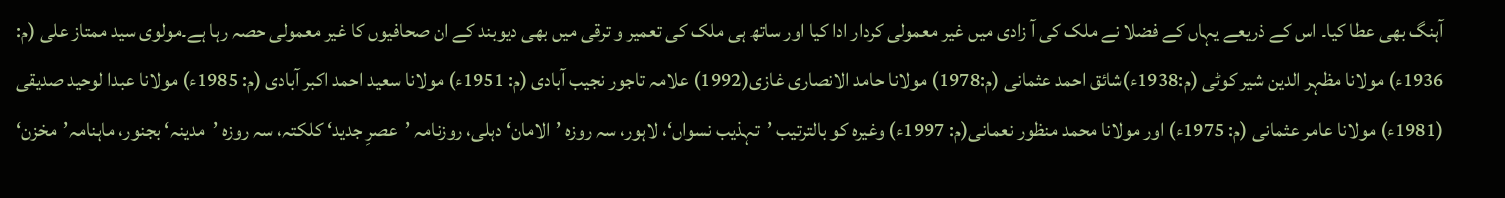آہنگ بھی عطا کیا۔ اس کے ذریعے یہاں کے فضلا نے ملک کی آ زادی میں غیر معمولی کردار ادا کیا اور ساتھ ہی ملک کی تعمیر و ترقی میں بھی دیوبند کے ان صحافیوں کا غیر معمولی حصہ رہا ہے۔مولوی سید ممتاز علی (م: 1936ء) مولانا مظہر الدین شیر کوٹی (م:1938ء)شائق احمد عثمانی (م:1978) مولانا حامد الانصاری غازی(1992) علامہ تاجور نجیب آبادی (م: 1951ء) مولانا سعید احمد اکبر آبادی (م: 1985ء) مولانا عبدا لوحید صدیقی (1981ء) مولانا عامر عثمانی (م: 1975ء) اور مولانا محمد منظور نعمانی(م: 1997ء) وغیرہ کو بالترتیب ’تہذیب نسواں‘، لاہور، سہ روزہ ’الامان‘ دہلی، روزنامہ ’عصرِ جدید‘ کلکتہ، سہ روزہ ’مدینہ‘ بجنور، ماہنامہ’مخزن‘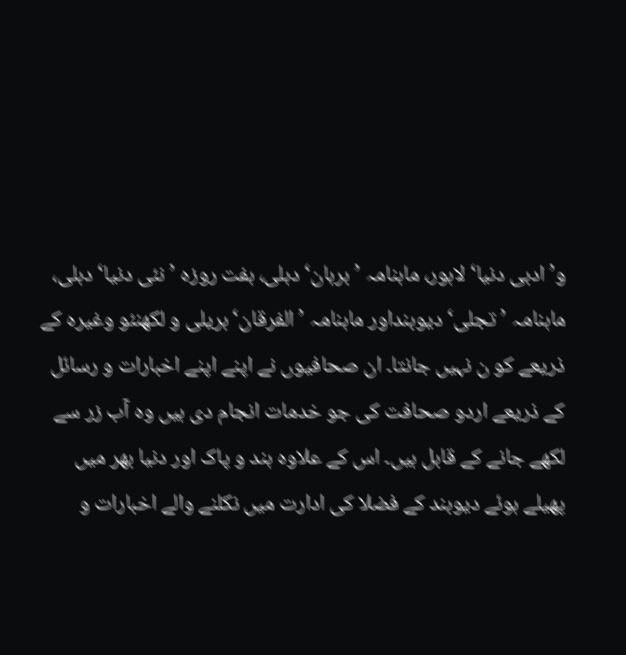و’ادبی دنیا‘ لاہور، ماہنامہ ’برہان‘ دہلی، ہفت روزہ ’نئی دنیا‘ دہلی، ماہنامہ ’تجلی‘ دیوبنداور ماہنامہ ’الفرقان‘ بریلی و لکھنئو وغیرہ کے ذریعے کو ن نہیں جانتا۔ ان صحافیوں نے اپنے اپنے اخبارات و رسائل کے ذریعے اردو صحافت کی جو خدمات انجام دی ہیں وہ آب زر سے لکھے جانے کے قابل ہیں۔ اس کے علاوہ ہند و پاک اور دنیا بھر میں پھیلے ہوئے دیوبند کے فضلا کی ادارت میں نکلنے والے اخبارات و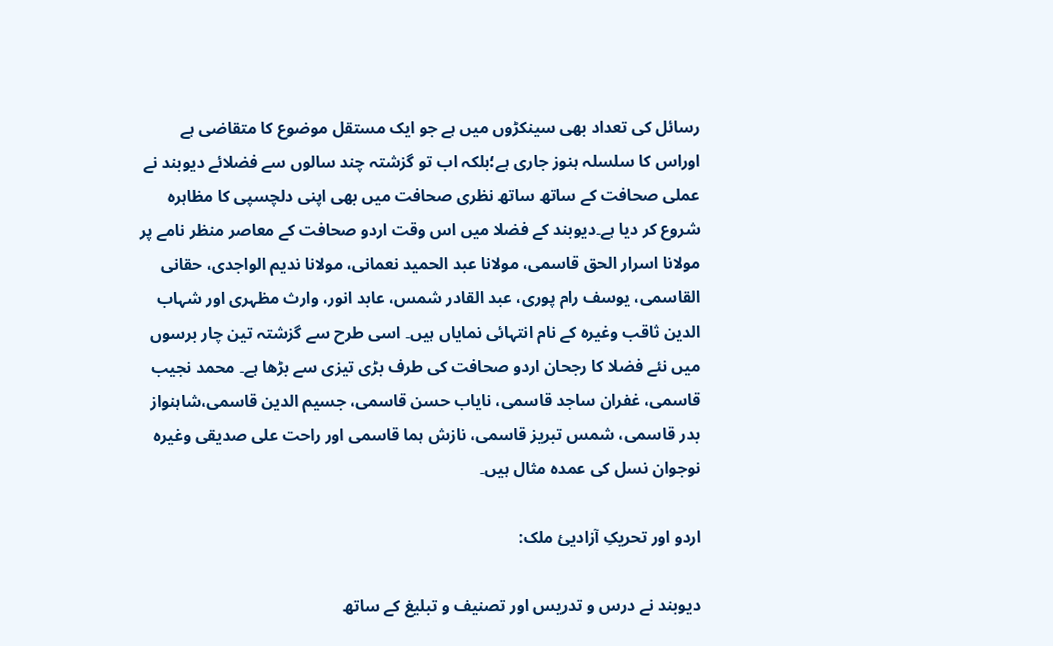رسائل کی تعداد بھی سینکڑوں میں ہے جو ایک مستقل موضوع کا متقاضی ہے اوراس کا سلسلہ ہنوز جاری ہے؛بلکہ اب تو گزشتہ چند سالوں سے فضلائے دیوبند نے عملی صحافت کے ساتھ ساتھ نظری صحافت میں بھی اپنی دلچسپی کا مظاہرہ شروع کر دیا ہے۔دیوبند کے فضلا میں اس وقت اردو صحافت کے معاصر منظر نامے پر مولانا اسرار الحق قاسمی، مولانا عبد الحمید نعمانی، مولانا ندیم الواجدی، حقانی القاسمی، یوسف رام پوری، عبد القادر شمس، عابد انور، وارث مظہری اور شہاب الدین ثاقب وغیرہ کے نام انتہائی نمایاں ہیں۔ اسی طرح سے گزشتہ تین چار برسوں میں نئے فضلا کا رجحان اردو صحافت کی طرف بڑی تیزی سے بڑھا ہے۔ محمد نجیب قاسمی، غفران ساجد قاسمی، نایاب حسن قاسمی، جسیم الدین قاسمی،شاہنواز بدر قاسمی، شمس تبریز قاسمی، نازش ہما قاسمی اور راحت علی صدیقی وغیرہ نوجوان نسل کی عمدہ مثال ہیں۔

اردو اور تحریکِ آزادیئ ملک:

دیوبند نے درس و تدریس اور تصنیف و تبلیغ کے ساتھ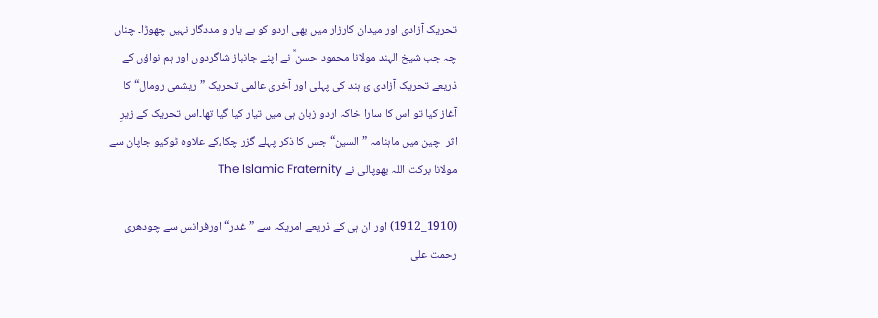تحریک آزادی اور میدان کارزار میں بھی اردو کو بے یار و مددگار نہیں چھوڑا۔ چناں چہ جب شیخ الہند مولانا محمود حسن ؒ نے اپنے جانباز شاگردوں اور ہم نواؤں کے ذریعے تحریک آزادی ئ ہند کی پہلی اور آخری عالمی تحریک ”ریشمی رومال“ کا آغاز کیا تو اس کا سارا خاکہ اردو زبان ہی میں تیار کیا گیا تھا۔اس تحریک کے زیرِ اثر  چین میں ماہنامہ ”السین“ جس کا ذکر پہلے گزر چکا،کے علاوہ ٹوکیو جاپان سے مولانا برکت اللہ بھوپالی نے The Islamic Fraternity

(1910_1912) اور ان ہی کے ذریعے امریکہ سے ”غدر“ اورفرانس سے چودھری رحمت علی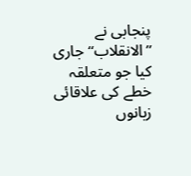پنجابی نے ”الانقلاب“جاری کیا جو متعلقہ خطے کی علاقائی زبانوں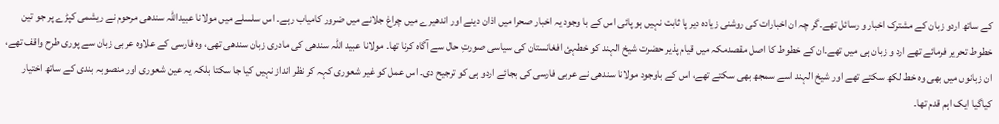کے ساتھ اردو زبان کے مشترک اخبار و رسائل تھے۔گر چہ ان اخبارات کی روشنی زیادہ دیر پا ثابت نہیں ہو پائی اس کے با وجود یہ اخبار صحرا میں اذان دینے اور اندھیرے میں چراغ جلانے میں ضرور کامیاب رہے۔ اس سلسلے میں مولانا عبیداللہ سندھی مرحوم نے ریشمی کپڑے پر جو تین خطوط تحریر فرمائے تھے ارد و زبان ہی میں تھے۔ان کے خطوط کا اصل مقصدمکہ میں قیام پذیر حضرت شیخ الہند کو خطہئ افغانستان کی سیاسی صورتِ حال سے آگاہ کرنا تھا۔ مولانا عبید اللہ سندھی کی مادری زبان سندھی تھی، وہ فارسی کے علاوہ عربی زبان سے پوری طرح واقف تھے، ان زبانوں میں بھی وہ خط لکھ سکتے تھے اور شیخ الہند اسے سمجھ بھی سکتے تھے، اس کے باوجود مولانا سندھی نے عربی فارسی کی بجائے اردو ہی کو ترجیح دی۔ اس عمل کو غیر شعوری کہہ کر نظر انداز نہیں کیا جا سکتا بلکہ یہ عین شعوری اور منصوبہ بندی کے ساتھ اختیار کیاگیا ایک اہم قدم تھا۔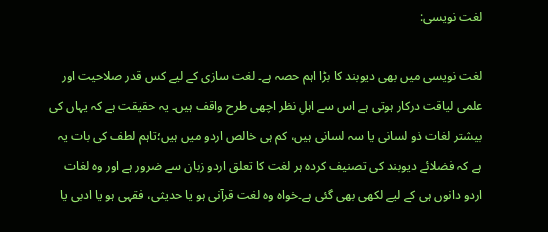لغت نویسی:

لغت نویسی میں بھی دیوبند کا بڑا اہم حصہ ہے۔ لغت سازی کے لیے کس قدر صلاحیت اور علمی لیاقت درکار ہوتی ہے اس سے اہلِ نظر اچھی طرح واقف ہیں۔ یہ حقیقت ہے کہ یہاں کی بیشتر لغات ذو لسانی یا سہ لسانی ہیں، کم ہی خالص اردو میں ہیں؛تاہم لطف کی بات یہ ہے کہ فضلائے دیوبند کی تصنیف کردہ ہر لغت کا تعلق اردو زبان سے ضرور ہے اور وہ لغات اردو دانوں ہی کے لیے لکھی بھی گئی ہے۔خواہ وہ لغت قرآنی ہو یا حدیثی، فقہی ہو یا ادبی یا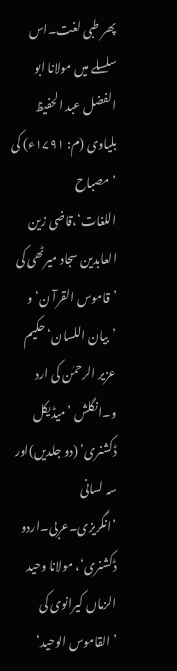پھر طبی لغت۔اس سلسلے میں مولانا ابو الفضل عبد الحفیظ بلیاوی (م: ۱۷۹۱ء) کی ’مصباح اللغات‘،قاضی زین العابدین سجاد میرٹھی کی ’قاموس القرآ ن‘ و ’بیان اللسان‘ حکیم عزیر الرحمٰن کی ارد و۔انگلش ’میڈیکل ڈکشنری‘ (دو جلدیں)اور سہ لسانی ’انگریزی۔عربی۔اردو ڈکشنری‘، مولانا وحید الزماں کیرانوی کی ’القاموس الوحید‘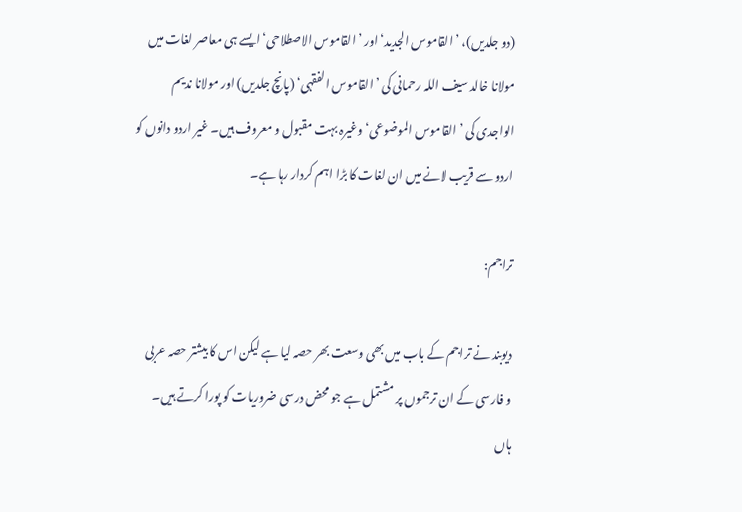(دو جلدیں)، ’القاموس الجدید‘ اور ’القاموس الاصطلاحی‘ ایسے ہی معاصر لغات میں مولانا خالد سیف اللہ رحمانی کی ’القاموس الفقہی‘ (پانچ جلدیں) اور مولانا ندیم الواجدی کی ’القاموس الموضوعی‘ وغیرہ بہت مقبول و معروف ہیں۔ غیر اردو دانوں کو اردو سے قریب لانے میں ان لغات کا بڑا اہم کردار رہا ہے۔

تراجم:

دیوبند نے تراجم کے باب میں بھی وسعت بھر حصہ لیا ہے لیکن اس کا بیشتر حصہ عربی و فارسی کے ان ترجموں پر مشتمل ہے جو محض درسی ضروریات کو پورا کرتے ہیں۔ ہاں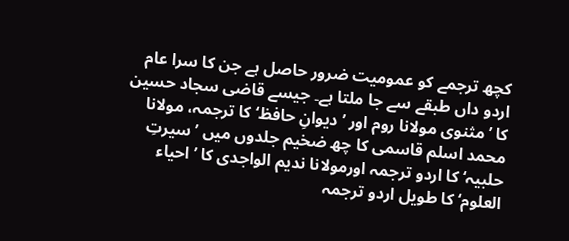کچھ ترجمے کو عمومیت ضرور حاصل ہے جن کا سرا عام اردو داں طبقے سے جا ملتا ہے۔ جیسے قاضی سجاد حسین کا ’مثنوی مولانا روم اور ’دیوانِ حافظ‘ کا ترجمہ، مولانا محمد اسلم قاسمی کا چھ ضخیم جلدوں میں ’سیرتِ حلبیہ‘ کا اردو ترجمہ اورمولانا ندیم الواجدی کا ’احیاء العلوم‘ کا طویل اردو ترجمہ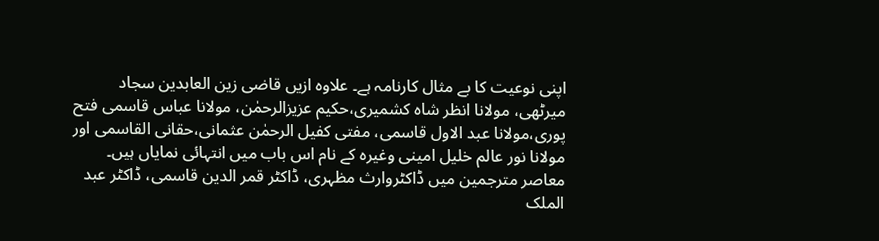اپنی نوعیت کا بے مثال کارنامہ ہے۔ علاوہ ازیں قاضی زین العابدین سجاد میرٹھی، مولانا انظر شاہ کشمیری،حکیم عزیزالرحمٰن، مولانا عباس قاسمی فتح پوری،مولانا عبد الاول قاسمی، مفتی کفیل الرحمٰن عثمانی،حقانی القاسمی اور مولانا نور عالم خلیل امینی وغیرہ کے نام اس باب میں انتہائی نمایاں ہیں۔ معاصر مترجمین میں ڈاکٹروارث مظہری، ڈاکٹر قمر الدین قاسمی، ڈاکٹر عبد الملک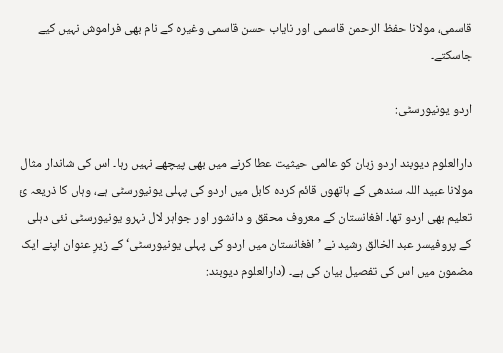قاسمی، مولانا حفظ الرحمن قاسمی اور نایاب حسن قاسمی وغیرہ کے نام بھی فراموش نہیں کیے جاسکتے۔

اردو یونیورسٹی:

دارالعلوم دیوبند اردو زبان کو عالمی حیثیت عطا کرنے میں بھی پیچھے نہیں رہا۔ اس کی شاندار مثال مولانا عبید اللہ سندھی کے ہاتھوں قائم کردہ کابل میں اردو کی پہلی یونیورسٹی ہے، وہاں کا ذریعہ ئ تعلیم بھی اردو تھا۔ افغانستان کے معروف محقق و دانشور اور جواہر لال نہرو یونیورسٹی نئی دہلی کے پروفیسر عبد الخالق رشید نے ’افغانستان میں اردو کی پہلی یونیورسٹی‘ کے زیرِ عنوان اپنے ایک مضمون میں اس کی تفصیل بیان کی ہے۔ (دارالعلوم دیوبند: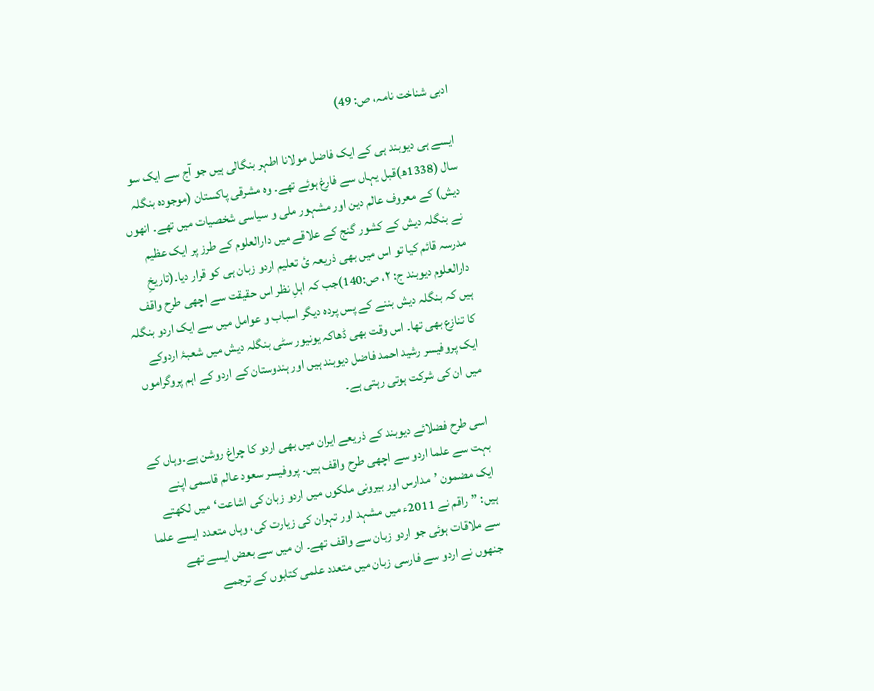ادبی شناخت نامہ، ص: 49)

ایسے ہی دیوبند ہی کے ایک فاضل مولانا اطہر بنگالی ہیں جو آج سے ایک سو سال (1338ھ)قبل یہاں سے فارغ ہوئے تھے۔ وہ مشرقی پاکستان (موجودہ بنگلہ دیش) کے معروف عالم دین اور مشہور ملی و سیاسی شخصیات میں تھے۔ انھوں نے بنگلہ دیش کے کشور گنج کے علاقے میں دارالعلوم کے طرز پر ایک عظیم مدرسہ قائم کیا تو اس میں بھی ذریعہ ئ تعلیم اردو زبان ہی کو قرار دیا۔(تاریخِ دارالعلوم دیوبند ج: ۲، ص:140)جب کہ اہلِ نظر اس حقیقت سے اچھی طرح واقف ہیں کہ بنگلہ دیش بننے کے پس پردہ دیگر اسباب و عوامل میں سے ایک اردو بنگلہ کا تنازع بھی تھا۔ اس وقت بھی ڈھاکہ یونیور سٹی بنگلہ دیش میں شعبۂ اردوکے ایک پروفیسر رشید احمد فاضل دیوبند ہیں اور ہندوستان کے اردو کے اہم پروگراموں میں ان کی شرکت ہوتی رہتی ہے۔

اسی طرح فضلائے دیوبند کے ذریعے ایران میں بھی اردو کا چراغ روشن ہے۔وہاں کے بہت سے علما اردو سے اچھی طرح واقف ہیں۔ پروفیسر سعود عالم قاسمی اپنے ایک مضمون ’مدارس اور بیرونی ملکوں میں اردو زبان کی اشاعت‘میں لکھتے ہیں: ”راقم نے 2011ء میں مشہد اور تہران کی زیارت کی، وہاں متعدد ایسے علما سے ملاقات ہوئی جو اردو زبان سے واقف تھے۔ ان میں سے بعض ایسے تھے جنھوں نے اردو سے فارسی زبان میں متعدد علمی کتابوں کے ترجمے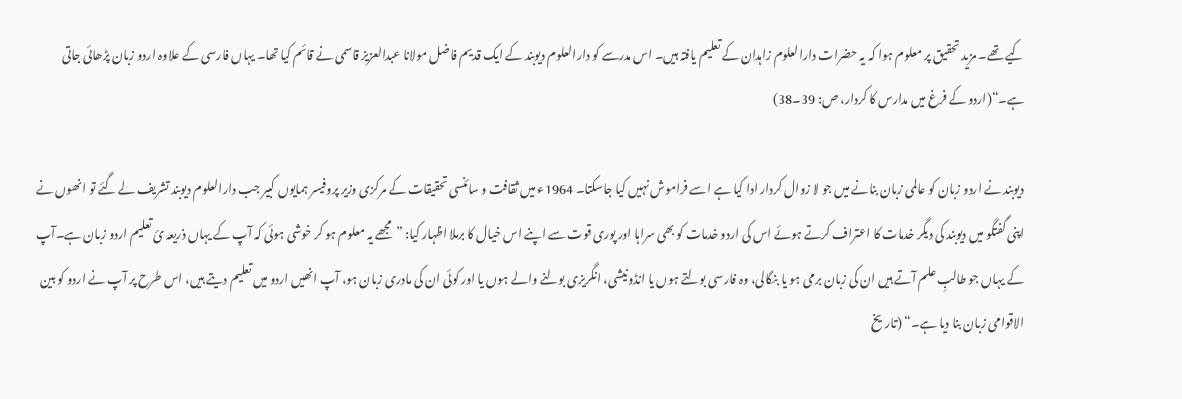کیے تھے۔ مزید تحقیق پر معلوم ہوا کہ یہ حضرات دارالعلوم زاہدان کے تعلیم یافتہ ہیں۔ اس مدرسے کو دارالعلوم دیوبند کے ایک قدیم فاضل مولانا عبدالعزیز قاسمی نے قائم کیا تھا۔ یہاں فارسی کے علاوہ اردو زبان پڑھائی جاتی ہے۔“(اردو کے فرغ میں مدارس کا کردار، ص: 39۔38)

دیوبند نے اردو زبان کو عالمی زبان بنانے میں جو لا زوال کردار ادا کیا ہے اسے فراموش نہیں کیا جاسکتا۔ 1964ء میں ثقافت و سائنسی تحقیقات کے مرکزی وزیر پروفیسر ہمایوں کبیر جب دارالعلوم دیوبند تشریف لے گئے تو انھوں نے اپنی گفتگو میں دیوبند کی دیگر خدمات کا اعتراف کرتے ہوئے اس کی اردو خدمات کو بھی سراہا اور پوری قوت سے اپنے اس خیال کا برملا اظہار کیا: ”مجھے یہ معلوم ہو کر خوشی ہوئی کہ آپ کے یہاں ذریعہ ئ تعلیم اردو زبان ہے۔آپ کے یہاں جو طالبِ علم آتے ہیں ان کی زبان برمی ہو یا بنگالی، وہ فارسی بولتے ہوں یا انڈونیشی، انگریزی بولنے والے ہوں یا اور کوئی ان کی مادری زبان ہو، آپ انھیں اردو میں تعلیم دیتے ہیں، اس طرح پر آپ نے اردو کو بین الاقوامی زبان بنا دیا ہے۔“ (تاریخ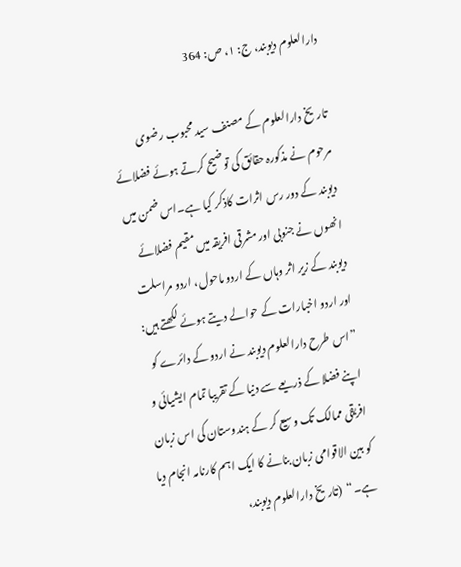دارالعلوم دیوبند، ج: ۱، ص: 364

تاریخ دارالعلوم کے مصنف سید محبوب رضوی مرحوم نے مذکورہ حقائق کی توضیح کرتے ہوئے فضلائے دیوبند کے دور رس اثرات کاذکر کیا ہے۔اس ضمن میں انھوں نے جنوبی اور مشرقی افریقہ میں مقیم فضلائے دیوبند کے زیر اثر وہاں کے اردو ماحول، اردو مراسلت اور اردو اخبارات کے حوالے دیتے ہوئے لکھتے ہیں: ”اس طرح دارالعلوم دیوبند نے اردو کے دائرے کو اپنے فضلا کے ذریعے سے دنیا کے تقریبا تمام ایشیائی و افریقی ممالک تک وسیع کر کے ہندوستان کی اس زبان کو بین الاقوامی زبان بنانے کا ایک اہم کارنامہ انجام دیا ہے۔“  (تاریخ دارالعلوم دیوبند،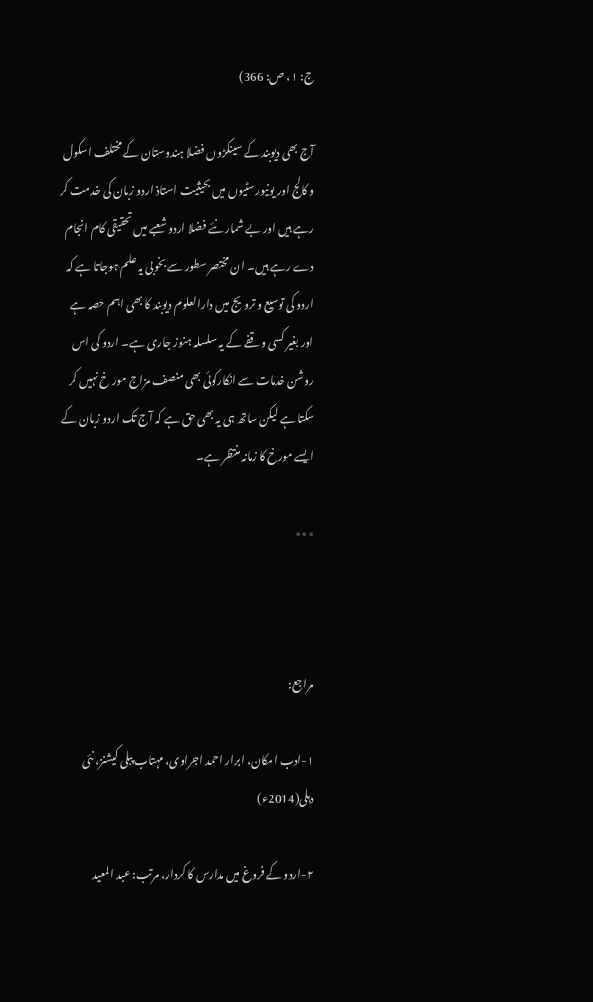ج: ۱، ص: 366)

آج بھی دیوبند کے سینکڑوں فضلا ہندوستان کے مختلف اسکول و کالج اور یونیورسٹیوں میں بحیثیت استاذ اردو زبان کی خدمت کر رہے ہیں اور بے شمار نئے فضلا اردو شعبے میں تحقیقی کام انجام دے رہے ہیں۔ ان مختصر سطور سے بخوبی یہ علم ہوجاتا ہے کہ اردو کی توسیع و ترویج میں دارالعلوم دیوبند کا بھی اہم حصہ ہے اور بغیر کسی وقفے کے یہ سلسلہ ہنوز جاری ہے۔ اردو کی اس روشن خدمات سے انکارکوئی بھی منصف مزاج مور خ نہیں کر سکتا ہے لیکن ساتھ ہی یہ بھی حق ہے کہ آج تک اردو زبان کے ایسے مورخ کا زمانہ منتظر ہے۔

٭٭٭



مراجع:

۱-ادب امکان، ابرار احمد اجراوی، مہتاب پبلی کیشنز، نئی دہلی(2014ء)

۲-اردو کے فروغ میں مدارس کا کردار، مرتب: عبد المعید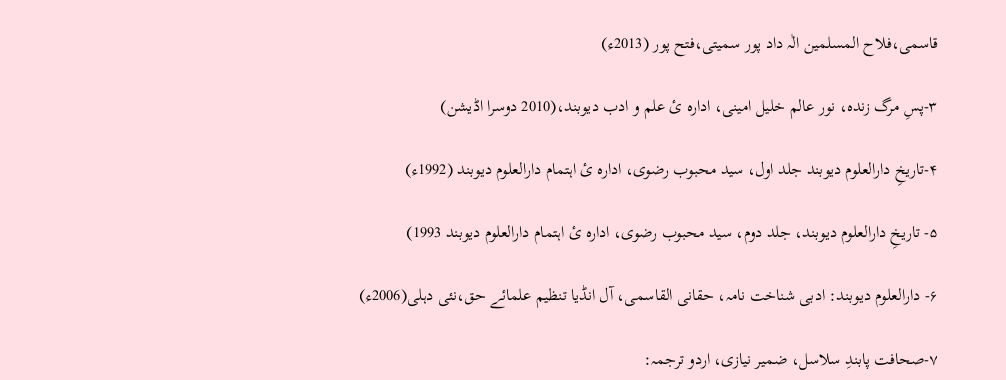قاسمی،فلاح المسلمین الٰہ داد پور سمیتی،فتح پور (2013ء)

۳-پسِ مرگ زندہ، نور عالم خلیل امینی، ادارہ ئ علم و ادب دیوبند،(2010 دوسرا اڈیشن)

۴-تاریخِ دارالعلوم دیوبند جلد اول، سید محبوب رضوی، ادارہ ئ اہتمام دارالعلوم دیوبند (1992ء)

۵- تاریخِ دارالعلوم دیوبند، جلد دوم، سید محبوب رضوی، ادارہ ئ اہتمام دارالعلوم دیوبند 1993)

۶- دارالعلوم دیوبند: ادبی شناخت نامہ، حقانی القاسمی، آل انڈیا تنظیم علمائے حق،نئی دہلی(2006ء)

۷-صحافت پابندِ سلاسل، ضمیر نیازی، اردو ترجمہ: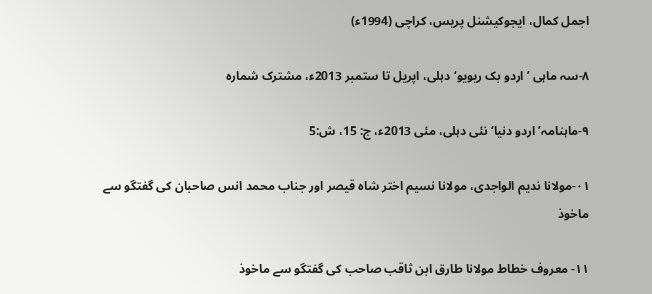اجمل کمال، ایجوکیشنل پریس، کراچی (1994ء)

۸-سہ ماہی ’اردو بک ریویو‘ دہلی، اپریل تا ستمبر 2013ء، مشترک شمارہ

۹-ماہنامہ’اردو دنیا‘ نئی دہلی، مئی 2013ء، ج: 15، ش:5

۰۱-مولانا ندیم الواجدی، مولانا نسیم اختر شاہ قیصر اور جناب محمد انس صاحبان کی گفتگو سے ماخوذ

۱۱- معروف خطاط مولانا طارق ابن ثاقب صاحب کی گفتگو سے ماخوذ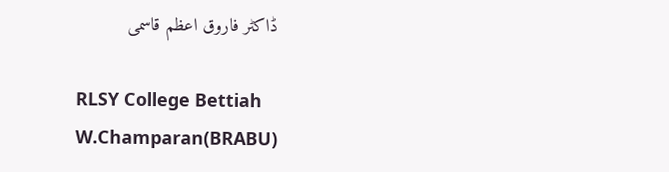ڈاکٹر فاروق اعظم قاسمی

RLSY College Bettiah W.Champaran(BRABU)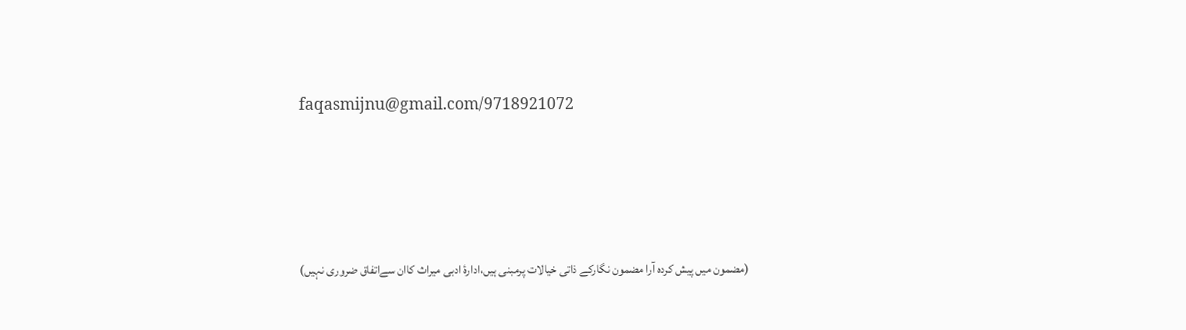faqasmijnu@gmail.com/9718921072





(مضمون میں پیش کردہ آرا مضمون نگارکے ذاتی خیالات پرمبنی ہیں،ادارۂ ادبی میراث کاان سےاتفاق ضروری نہیں)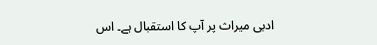ادبی میراث پر آپ کا استقبال ہے۔ اس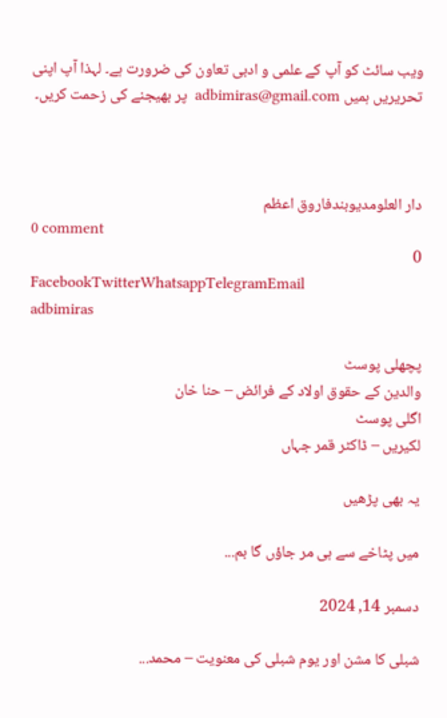ویب سائٹ کو آپ کے علمی و ادبی تعاون کی ضرورت ہے۔ لہذا آپ اپنی تحریریں ہمیں adbimiras@gmail.com  پر بھیجنے کی زحمت کریں۔



دار العلومدیوبندفاروق اعظم
0 comment
0
FacebookTwitterWhatsappTelegramEmail
adbimiras

پچھلی پوسٹ
والدین کے حقوق اولاد کے فرائض – حنا خان
اگلی پوسٹ
لکیریں – ڈاکٹر قمر جہاں

یہ بھی پڑھیں

میں پٹاخے سے ہی مر جاؤں گا بم...

دسمبر 14, 2024

شبلی کا مشن اور یوم شبلی کی معنویت – محمد...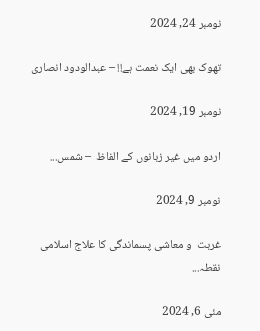نومبر 24, 2024

تھوک بھی ایک نعمت ہے!! – عبدالودود انصاری

نومبر 19, 2024

اردو میں غیر زبانوں کے الفاظ  – شمس...

نومبر 9, 2024

غربت  و معاشی پسماندگی کا علاج اسلامی نقطہ...

مئی 6, 2024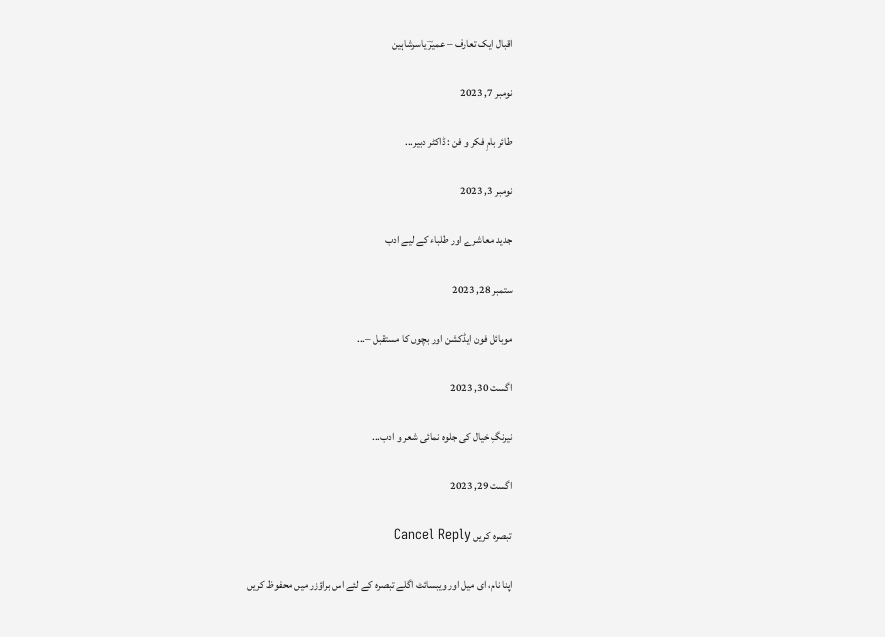اقبال ایک تعارف – عمیرؔ یاسرشاہین

نومبر 7, 2023

طائر بامِ فکر و فن : ڈاکٹر دبیر...

نومبر 3, 2023

جدید معاشرے اور طلباء کے لیے ادب

ستمبر 28, 2023

موبائل فون ایڈکشن اور بچوں کا مستقبل –...

اگست 30, 2023

نیرنگِ خیال کی جلوہ نمائی شعر و ادب...

اگست 29, 2023

تبصرہ کریں Cancel Reply

اپنا نام، ای میل اور ویبسائٹ اگلے تبصرہ کے لئے اس براؤزر میں محفوظ کریں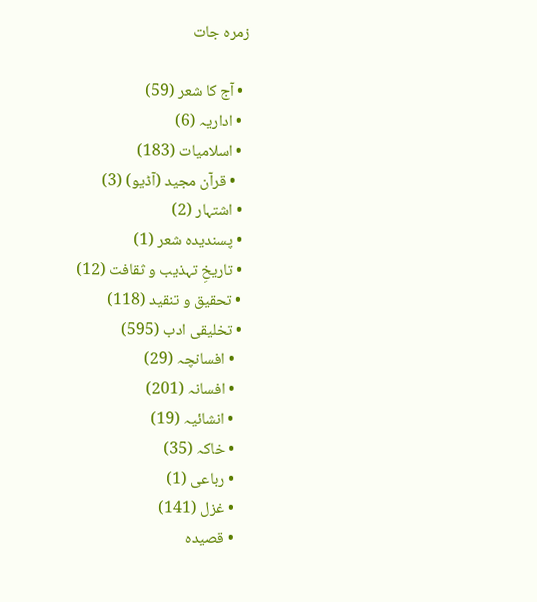زمرہ جات

  • آج کا شعر (59)
  • اداریہ (6)
  • اسلامیات (183)
    • قرآن مجید (آڈیو) (3)
  • اشتہار (2)
  • پسندیدہ شعر (1)
  • تاریخِ تہذیب و ثقافت (12)
  • تحقیق و تنقید (118)
  • تخلیقی ادب (595)
    • افسانچہ (29)
    • افسانہ (201)
    • انشائیہ (19)
    • خاکہ (35)
    • رباعی (1)
    • غزل (141)
    • قصیدہ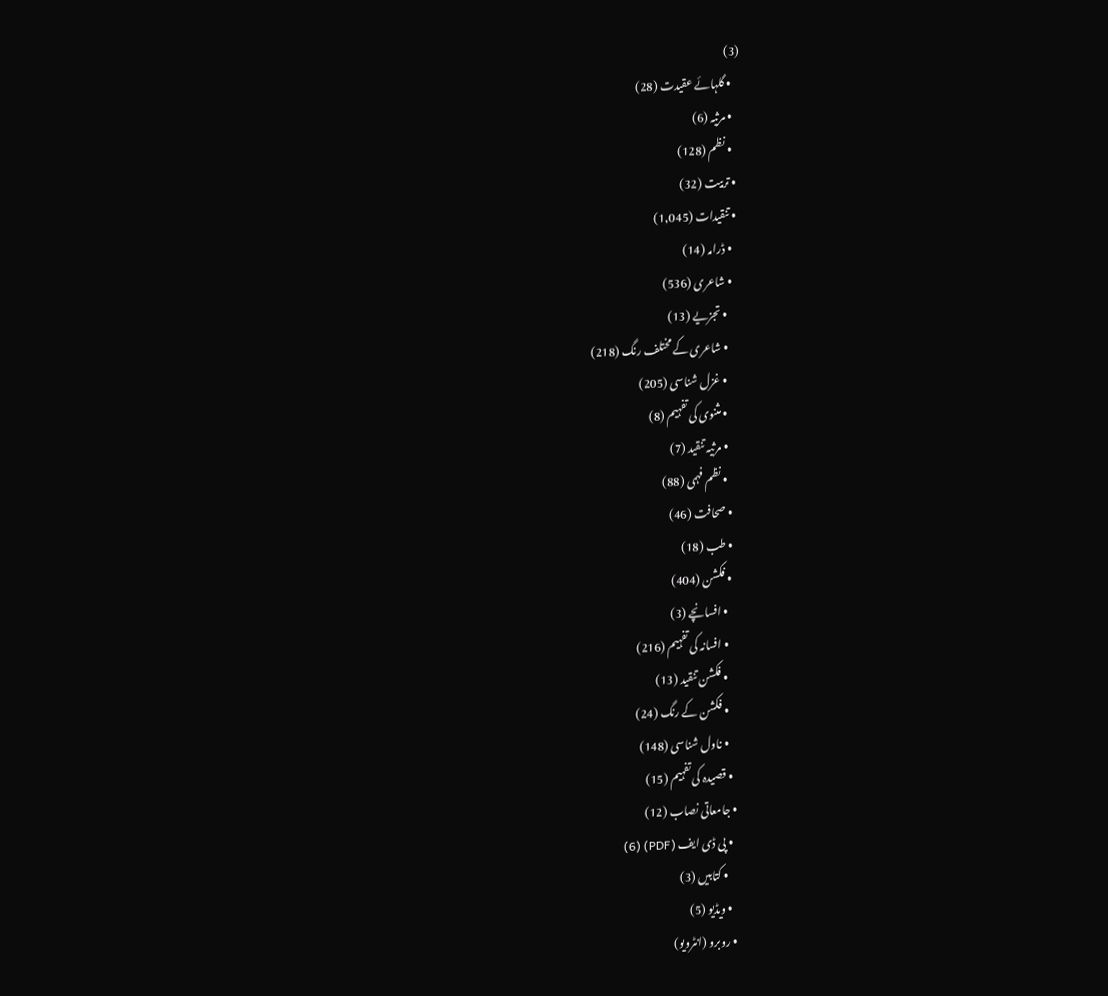(3)
    • گلہائے عقیدت (28)
    • مرثیہ (6)
    • نظم (128)
  • تربیت (32)
  • تنقیدات (1,045)
    • ڈرامہ (14)
    • شاعری (536)
      • تجزیے (13)
      • شاعری کے مختلف رنگ (218)
      • غزل شناسی (205)
      • مثنوی کی تفہیم (8)
      • مرثیہ تنقید (7)
      • نظم فہمی (88)
    • صحافت (46)
    • طب (18)
    • فکشن (404)
      • افسانچے (3)
      • افسانہ کی تفہیم (216)
      • فکشن تنقید (13)
      • فکشن کے رنگ (24)
      • ناول شناسی (148)
    • قصیدہ کی تفہیم (15)
  • جامعاتی نصاب (12)
    • پی ڈی ایف (PDF) (6)
      • کتابیں (3)
    • ویڈیو (5)
  • روبرو (انٹرویو)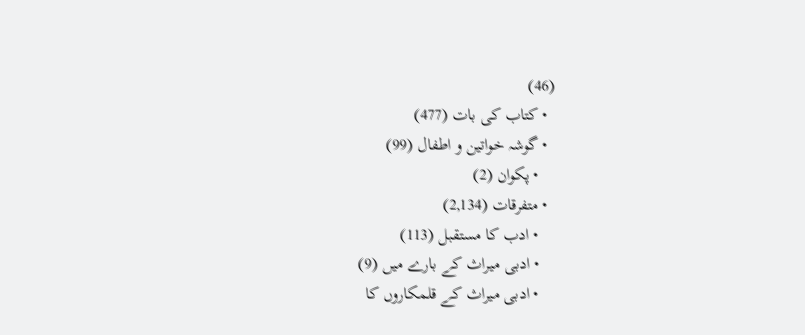(46)
  • کتاب کی بات (477)
  • گوشہ خواتین و اطفال (99)
    • پکوان (2)
  • متفرقات (2,134)
    • ادب کا مستقبل (113)
    • ادبی میراث کے بارے میں (9)
    • ادبی میراث کے قلمکاروں کا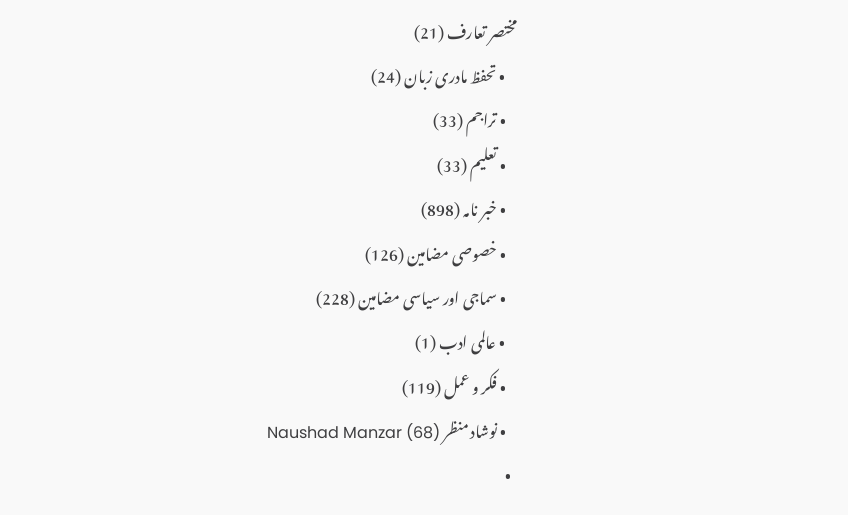مختصر تعارف (21)
    • تحفظ مادری زبان (24)
    • تراجم (33)
    • تعلیم (33)
    • خبر نامہ (898)
    • خصوصی مضامین (126)
    • سماجی اور سیاسی مضامین (228)
    • عالمی ادب (1)
    • فکر و عمل (119)
    • نوشاد منظر Naushad Manzar (68)
  •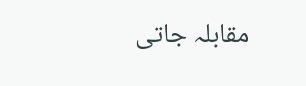مقابلہ جاتی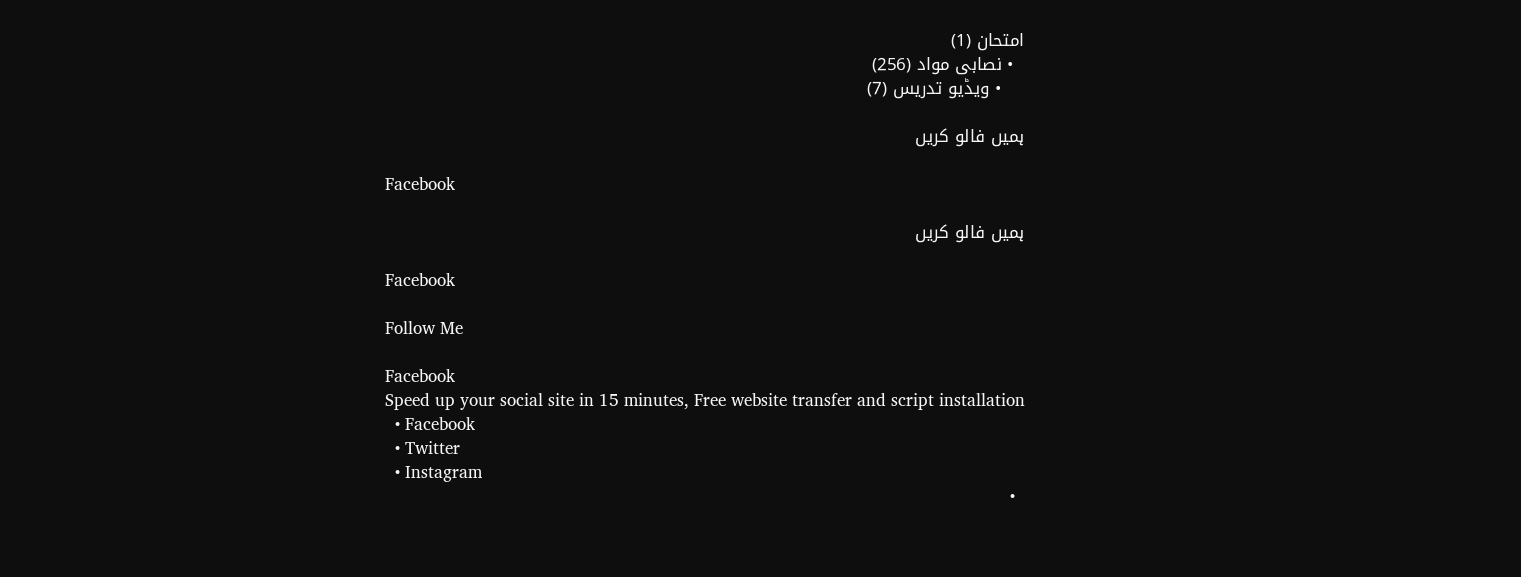امتحان (1)
  • نصابی مواد (256)
    • ویڈیو تدریس (7)

ہمیں فالو کریں

Facebook

ہمیں فالو کریں

Facebook

Follow Me

Facebook
Speed up your social site in 15 minutes, Free website transfer and script installation
  • Facebook
  • Twitter
  • Instagram
  •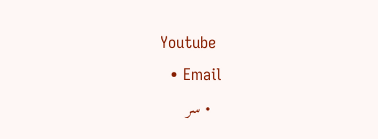Youtube
  • Email
  • سر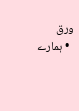ورق
  • ہمارے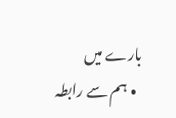بارے میں
  • ہم سے رابطہ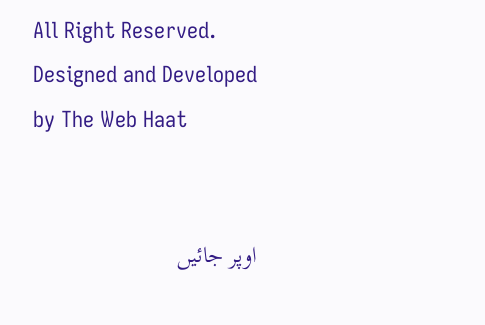All Right Reserved. Designed and Developed by The Web Haat


اوپر جائیں